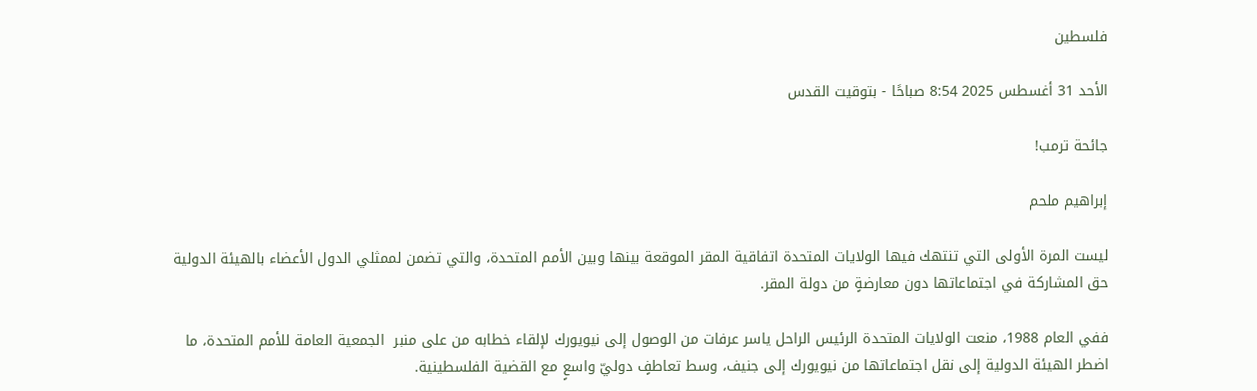فلسطين

الأحد 31 أغسطس 2025 8:54 صباحًا - بتوقيت القدس

جائحة ترمب!

إبراهيم ملحم

ليست المرة الأولى التي تنتهك فيها الولايات المتحدة اتفاقية المقر الموقعة بينها وبين الأمم المتحدة، والتي تضمن لممثلي الدول الأعضاء بالهيئة الدولية حق المشاركة في اجتماعاتها دون معارضةٍ من دولة المقر.

ففي العام 1988، منعت الولايات المتحدة الرئيس الراحل ياسر عرفات من الوصول إلى نيويورك لإلقاء خطابه من على منبر  الجمعية العامة للأمم المتحدة، ما اضطر الهيئة الدولية إلى نقل اجتماعاتها من نيويورك إلى جنيف، وسط تعاطفٍ دوليّ واسعٍ مع القضية الفلسطينية.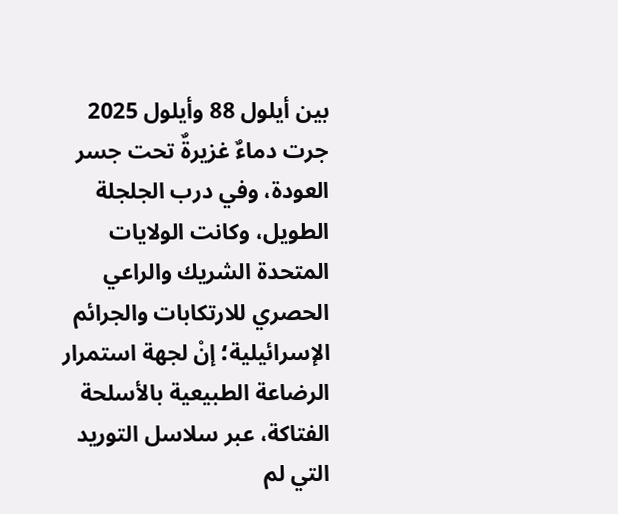بين أيلول 88 وأيلول 2025 جرت دماءٌ غزيرةٌ تحت جسر العودة، وفي درب الجلجلة الطويل، وكانت الولايات المتحدة الشريك والراعي الحصري للارتكابات والجرائم الإسرائيلية؛ إنْ لجهة استمرار الرضاعة الطبيعية بالأسلحة الفتاكة، عبر سلاسل التوريد التي لم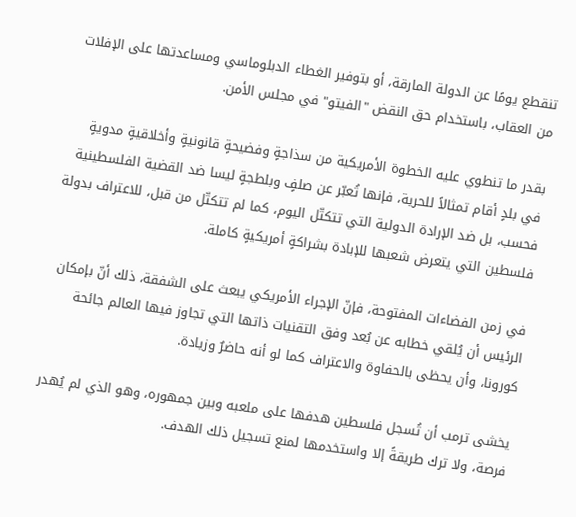تنقطع يومًا عن الدولة المارقة، أو بتوفير الغطاء الدبلوماسي ومساعدتها على الإفلات من العقاب، باستخدام حق النقض "الفيتو" في مجلس الأمن.

بقدر ما تنطوي عليه الخطوة الأمريكية من سذاجةٍ وفضيحةٍ قانونيةٍ وأخلاقيةٍ مدويةٍ في بلدٍ أقام تمثالاً للحرية، فإنها تُعبّر عن صلفٍ وبلطجةٍ ليسا ضد القضية الفلسطينية فحسب، بل ضد الإرادة الدولية التي تتكتّل اليوم، كما لم تتكتّل من قبل، للاعتراف بدولة فلسطين التي يتعرض شعبها للإبادة بشراكةٍ أمريكيةٍ كاملة.

في زمن الفضاءات المفتوحة، فإنّ الإجراء الأمريكي يبعث على الشفقة، ذلك أنّ بإمكان الرئيس أن يُلقي خطابه عن بُعد وفق التقنيات ذاتها التي تجاوز فيها العالم جائحة كورونا، وأن يحظى بالحفاوة والاعتراف كما لو أنه حاضرٌ وزيادة.

يخشى ترمب أن تُسجل فلسطين هدفها على ملعبه وبين جمهوره، وهو الذي لم يُهدر فرصة، ولا ترك طريقةً إلا واستخدمها لمنع تسجيل ذلك الهدف.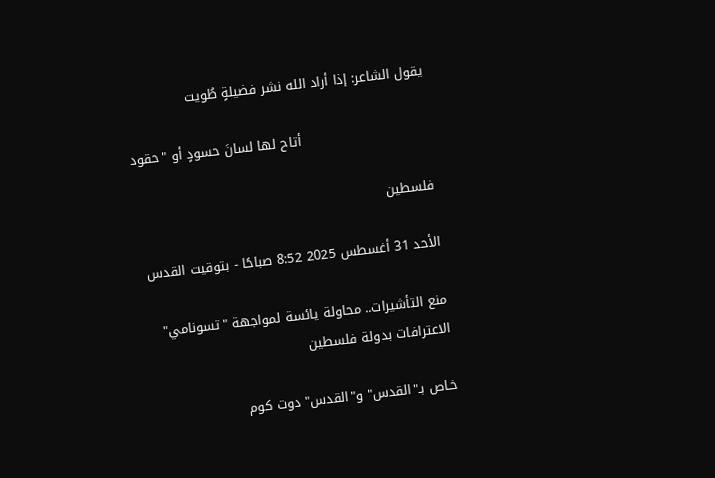يقول الشاعر: إذا أراد الله نشر فضيلةٍ طُويت

                             أتاح لها لسانَ حسودٍ أو "حقود

فلسطين

الأحد 31 أغسطس 2025 8:52 صباحًا - بتوقيت القدس

منع التأشيرات.. محاولة يائسة لمواجهة "تسونامي" الاعترافات بدولة فلسطين

خـاص بـ"القدس" و"القدس" دوت كوم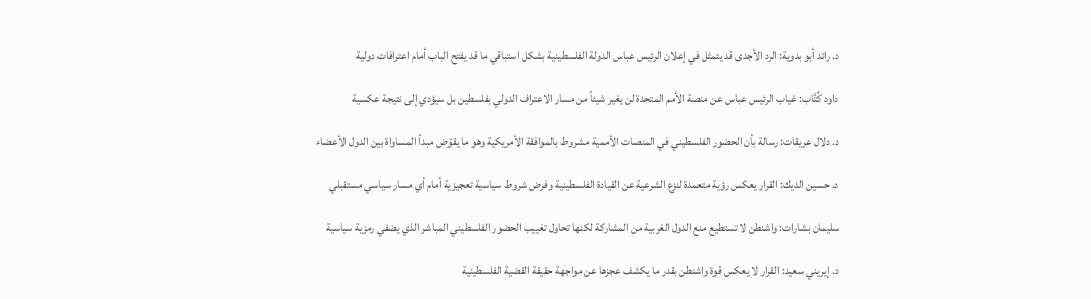د. رائد أبو بدوية: الرد الأجدى قد يتمثل في إعلان الرئيس عباس الدولة الفلسطينية بشكل استباقي ما قد يفتح الباب أمام اعترافات دولية

داود كُتَّاب: غياب الرئيس عباس عن منصة الأمم المتحدة لن يغير شيئاً من مسار الاعتراف الدولي بفلسطين بل سيؤدي إلى نتيجة عكسية

د. دلال عريقات: رسالة بأن الحضور الفلسطيني في المنصات الأممية مشروط بالموافقة الأمريكية وهو ما يقوّض مبدأ المساواة بين الدول الأعضاء

د. حسين الديك: القرار يعكس رؤية متعمدة لنزع الشرعية عن القيادة الفلسطينية وفرض شروط سياسية تعجيزية أمام أي مسار سياسي مستقبلي

سليمان بشارات: واشنطن لا تستطيع منع الدول الغربية من المشاركة لكنها تحاول تغييب الحضور الفلسطيني المباشر الذي يضفي رمزية سياسية

د. إيريني سعيد: القرار لا يعكس قوة واشنطن بقدر ما يكشف عجزها عن مواجهة حقيقة القضية الفلسطينية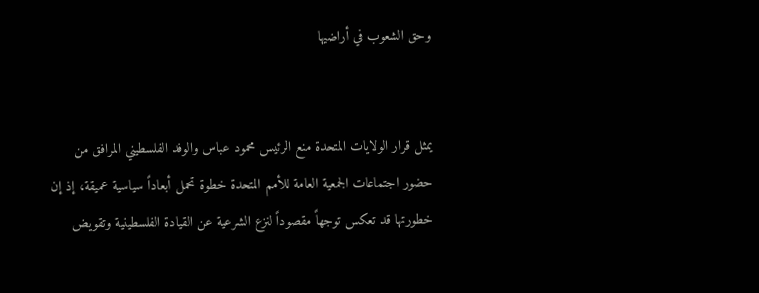وحق الشعوب في أراضيها


يمثل قرار الولايات المتحدة منع الرئيس محمود عباس والوفد الفلسطيني المرافق من حضور اجتماعات الجمعية العامة للأمم المتحدة خطوة تحمل أبعاداً سياسية عميقة، إذ إن خطورتها قد تعكس توجهاً مقصوداً لنزع الشرعية عن القيادة الفلسطينية وتقويض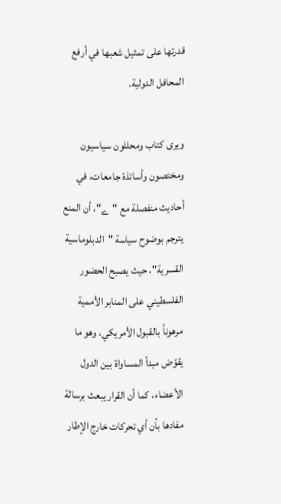قدرتها على تمثيل شعبها في أرفع المحافل الدولية.

ويرى كتاب ومحللون سياسيون ومختصون وأساتذة جامعات، في أحاديث منفصلة مع "ے"، أن المنع يترجم بوضوح سياسة "الدبلوماسية القسرية"، حيث يصبح الحضور الفلسطيني على المنابر الأممية مرهوناً بالقبول الأمريكي، وهو ما يقوّض مبدأ المساواة بين الدول الأعضاء، كما أن القرار يبعث برسالة مفادها بأن أي تحركات خارج الإطار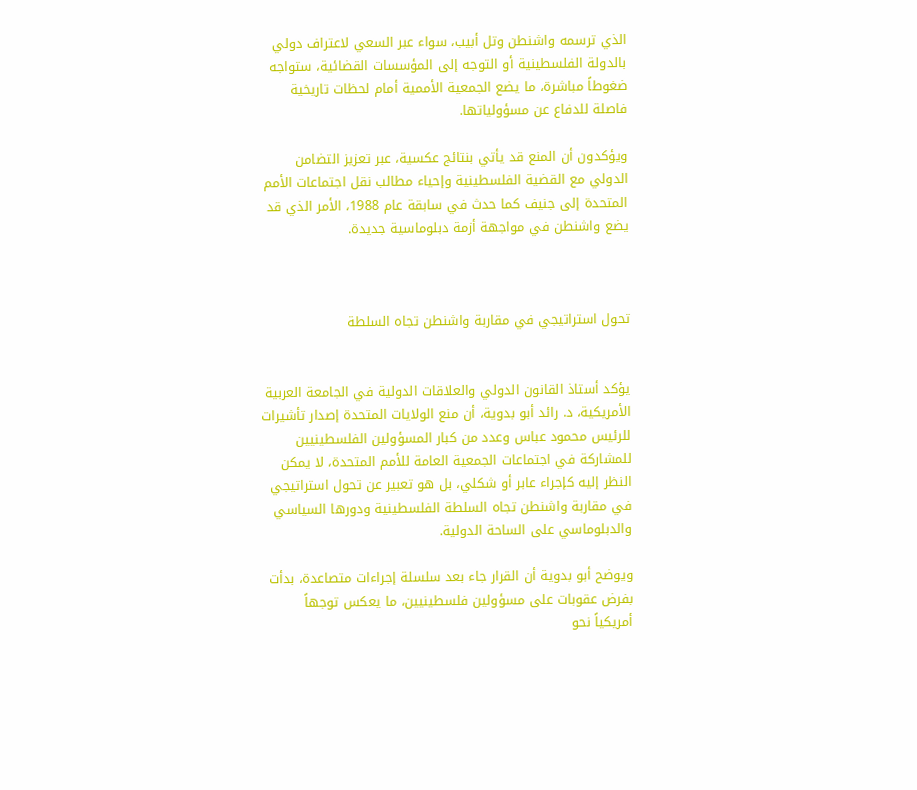الذي ترسمه واشنطن وتل أبيب، سواء عبر السعي لاعتراف دولي بالدولة الفلسطينية أو التوجه إلى المؤسسات القضائية، ستواجه ضغوطاً مباشرة، ما يضع الجمعية الأممية أمام لحظات تاريخية فاصلة للدفاع عن مسؤولياتها.

ويؤكدون أن المنع قد يأتي بنتائج عكسية، عبر تعزيز التضامن الدولي مع القضية الفلسطينية وإحياء مطالب نقل اجتماعات الأمم المتحدة إلى جنيف كما حدث في سابقة عام 1988، الأمر الذي قد يضع واشنطن في مواجهة أزمة دبلوماسية جديدة.



تحول استراتيجي في مقاربة واشنطن تجاه السلطة


يؤكد أستاذ القانون الدولي والعلاقات الدولية في الجامعة العربية الأمريكية، د. رائد أبو بدوية، أن منع الولايات المتحدة إصدار تأشيرات للرئيس محمود عباس وعدد من كبار المسؤولين الفلسطينيين للمشاركة في اجتماعات الجمعية العامة للأمم المتحدة، لا يمكن النظر إليه كإجراء عابر أو شكلي، بل هو تعبير عن تحول استراتيجي في مقاربة واشنطن تجاه السلطة الفلسطينية ودورها السياسي والدبلوماسي على الساحة الدولية.

ويوضح أبو بدوية أن القرار جاء بعد سلسلة إجراءات متصاعدة، بدأت بفرض عقوبات على مسؤولين فلسطينيين، ما يعكس توجهاً أمريكياً نحو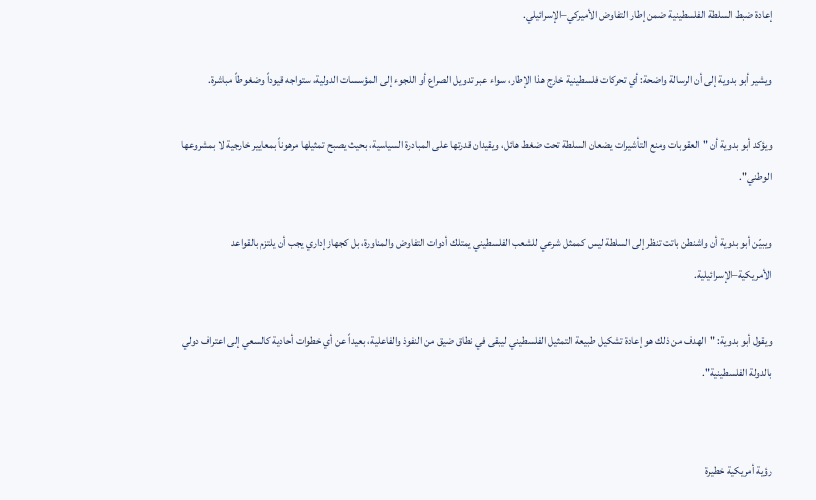إعادة ضبط السلطة الفلسطينية ضمن إطار التفاوض الأميركي–الإسرائيلي.

ويشير أبو بدوية إلى أن الرسالة واضحة: أي تحركات فلسطينية خارج هذا الإطار، سواء عبر تدويل الصراع أو اللجوء إلى المؤسسات الدولية، ستواجه قيوداً وضغوطاً مباشرة.

ويؤكد أبو بدوية أن "العقوبات ومنع التأشيرات يضعان السلطة تحت ضغط هائل، ويقيدان قدرتها على المبادرة السياسية، بحيث يصبح تمثيلها مرهوناً بمعايير خارجية لا بمشروعها الوطني".

ويبيّن أبو بدوية أن واشنطن باتت تنظر إلى السلطة ليس كممثل شرعي للشعب الفلسطيني يمتلك أدوات التفاوض والمناورة، بل كجهاز إداري يجب أن يلتزم بالقواعد الأمريكية–الإسرائيلية.

ويقول أبو بدوية: "الهدف من ذلك هو إعادة تشكيل طبيعة التمثيل الفلسطيني ليبقى في نطاق ضيق من النفوذ والفاعلية، بعيداً عن أي خطوات أحادية كالسعي إلى اعتراف دولي بالدولة الفلسطينية".


رؤية أمريكية خطيرة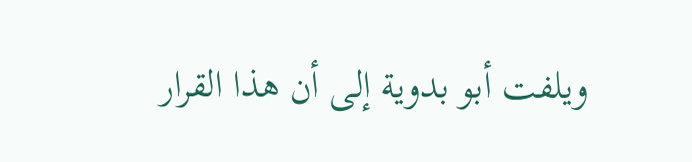ويلفت أبو بدوية إلى أن هذا القرار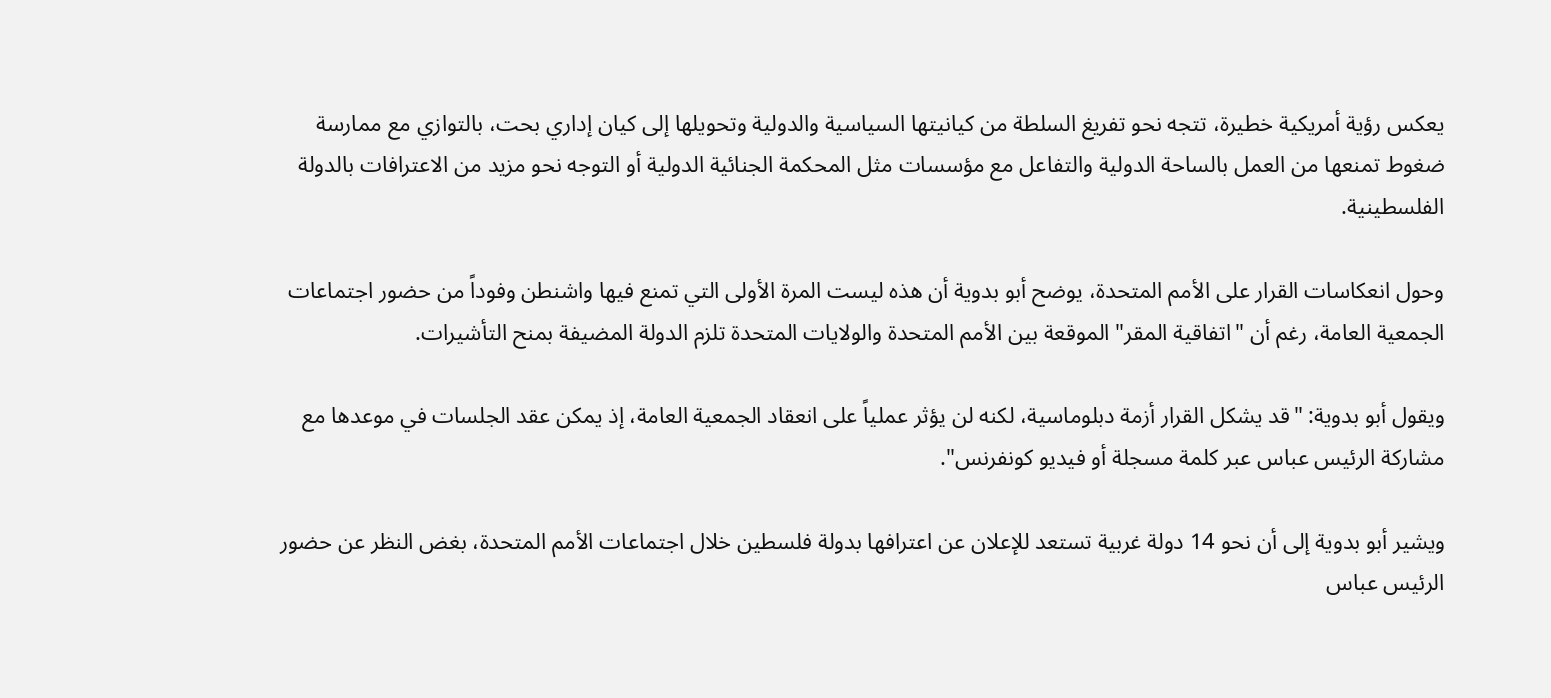يعكس رؤية أمريكية خطيرة، تتجه نحو تفريغ السلطة من كيانيتها السياسية والدولية وتحويلها إلى كيان إداري بحت، بالتوازي مع ممارسة ضغوط تمنعها من العمل بالساحة الدولية والتفاعل مع مؤسسات مثل المحكمة الجنائية الدولية أو التوجه نحو مزيد من الاعترافات بالدولة الفلسطينية.

وحول انعكاسات القرار على الأمم المتحدة، يوضح أبو بدوية أن هذه ليست المرة الأولى التي تمنع فيها واشنطن وفوداً من حضور اجتماعات الجمعية العامة، رغم أن "اتفاقية المقر" الموقعة بين الأمم المتحدة والولايات المتحدة تلزم الدولة المضيفة بمنح التأشيرات.

ويقول أبو بدوية: "قد يشكل القرار أزمة دبلوماسية، لكنه لن يؤثر عملياً على انعقاد الجمعية العامة، إذ يمكن عقد الجلسات في موعدها مع مشاركة الرئيس عباس عبر كلمة مسجلة أو فيديو كونفرنس".

ويشير أبو بدوية إلى أن نحو 14 دولة غربية تستعد للإعلان عن اعترافها بدولة فلسطين خلال اجتماعات الأمم المتحدة، بغض النظر عن حضور الرئيس عباس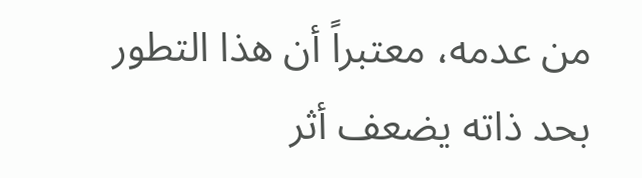من عدمه، معتبراً أن هذا التطور بحد ذاته يضعف أثر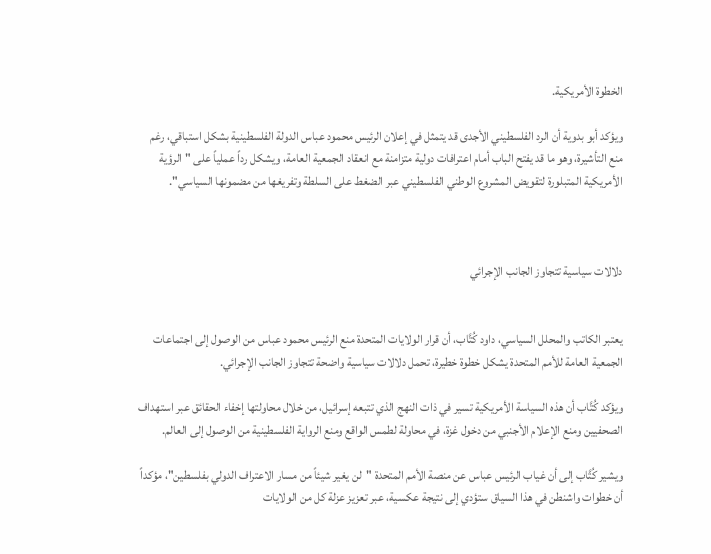الخطوة الأمريكية.

ويؤكد أبو بدوية أن الرد الفلسطيني الأجدى قد يتمثل في إعلان الرئيس محمود عباس الدولة الفلسطينية بشكل استباقي، رغم منع التأشيرة، وهو ما قد يفتح الباب أمام اعترافات دولية متزامنة مع انعقاد الجمعية العامة، ويشكل رداً عملياً على "الرؤية الأمريكية المتبلورة لتقويض المشروع الوطني الفلسطيني عبر الضغط على السلطة وتفريغها من مضمونها السياسي".



دلالات سياسية تتجاوز الجانب الإجرائي


يعتبر الكاتب والمحلل السياسي، داود كُتَّاب، أن قرار الولايات المتحدة منع الرئيس محمود عباس من الوصول إلى اجتماعات الجمعية العامة للأمم المتحدة يشكل خطوة خطيرة، تحمل دلالات سياسية واضحة تتجاوز الجانب الإجرائي.

ويؤكد كُتَّاب أن هذه السياسة الأمريكية تسير في ذات النهج الذي تتبعه إسرائيل، من خلال محاولتها إخفاء الحقائق عبر استهداف الصحفيين ومنع الإعلام الأجنبي من دخول غزة، في محاولة لطمس الواقع ومنع الرواية الفلسطينية من الوصول إلى العالم.

ويشير كُتَّاب إلى أن غياب الرئيس عباس عن منصة الأمم المتحدة "لن يغير شيئاً من مسار الاعتراف الدولي بفلسطين"، مؤكداً أن خطوات واشنطن في هذا السياق ستؤدي إلى نتيجة عكسية، عبر تعزيز عزلة كل من الولايات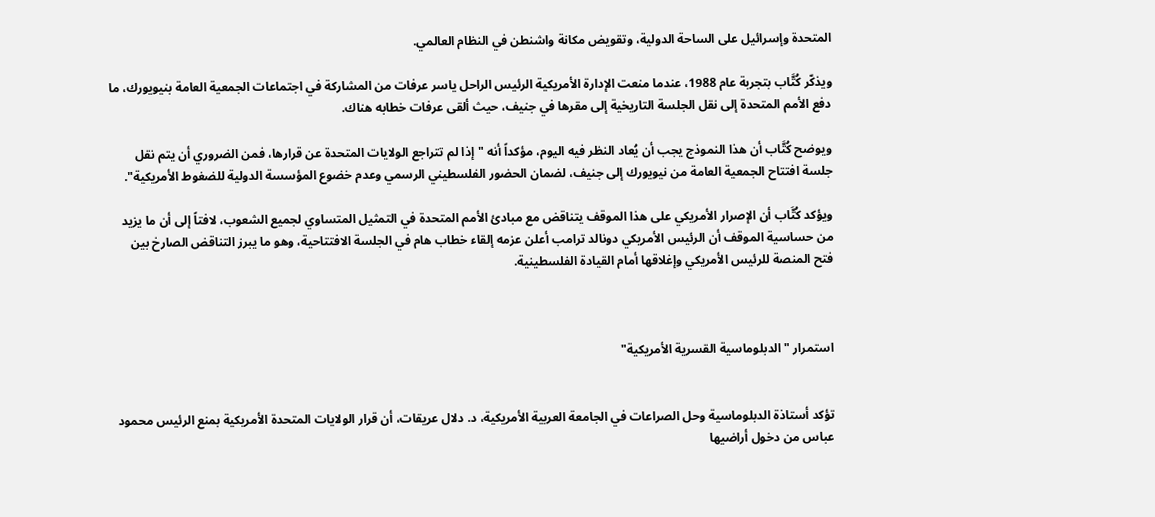المتحدة وإسرائيل على الساحة الدولية، وتقويض مكانة واشنطن في النظام العالمي.

ويذكّر كُتَّاب بتجربة عام 1988، عندما منعت الإدارة الأمريكية الرئيس الراحل ياسر عرفات من المشاركة في اجتماعات الجمعية العامة بنيويورك، ما دفع الأمم المتحدة إلى نقل الجلسة التاريخية إلى مقرها في جنيف، حيث ألقى عرفات خطابه هناك.

ويوضح كُتَّاب أن هذا النموذج يجب أن يُعاد النظر فيه اليوم، مؤكداً أنه "إذا لم تتراجع الولايات المتحدة عن قرارها، فمن الضروري أن يتم نقل جلسة افتتاح الجمعية العامة من نيويورك إلى جنيف، لضمان الحضور الفلسطيني الرسمي وعدم خضوع المؤسسة الدولية للضغوط الأمريكية".

ويؤكد كُتَّاب أن الإصرار الأمريكي على هذا الموقف يتناقض مع مبادئ الأمم المتحدة في التمثيل المتساوي لجميع الشعوب، لافتاً إلى أن ما يزيد من حساسية الموقف أن الرئيس الأمريكي دونالد ترامب أعلن عزمه إلقاء خطاب هام في الجلسة الافتتاحية، وهو ما يبرز التناقض الصارخ بين فتح المنصة للرئيس الأمريكي وإغلاقها أمام القيادة الفلسطينية.



استمرار "الدبلوماسية القسرية الأمريكية"


تؤكد أستاذة الدبلوماسية وحل الصراعات في الجامعة العربية الأمريكية، د. دلال عريقات، أن قرار الولايات المتحدة الأمريكية بمنع الرئيس محمود عباس من دخول أراضيها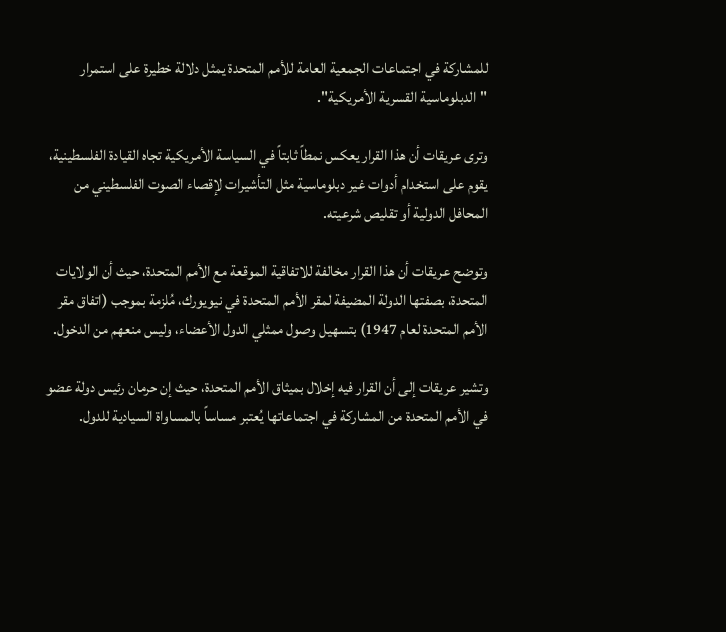للمشاركة في اجتماعات الجمعية العامة للأمم المتحدة يمثل دلالة خطيرة على استمرار "الدبلوماسية القسرية الأمريكية".

وترى عريقات أن هذا القرار يعكس نمطاً ثابتاً في السياسة الأمريكية تجاه القيادة الفلسطينية، يقوم على استخدام أدوات غير دبلوماسية مثل التأشيرات لإقصاء الصوت الفلسطيني من المحافل الدولية أو تقليص شرعيته.

وتوضح عريقات أن هذا القرار مخالفة للاتفاقية الموقعة مع الأمم المتحدة، حيث أن الولايات المتحدة، بصفتها الدولة المضيفة لمقر الأمم المتحدة في نيويورك، مُلزمة بموجب (اتفاق مقر الأمم المتحدة لعام 1947) بتسهيل وصول ممثلي الدول الأعضاء، وليس منعهم من الدخول.

وتشير عريقات إلى أن القرار فيه إخلال بميثاق الأمم المتحدة، حيث إن حرمان رئيس دولة عضو في الأمم المتحدة من المشاركة في اجتماعاتها يُعتبر مساساً بالمساواة السيادية للدول.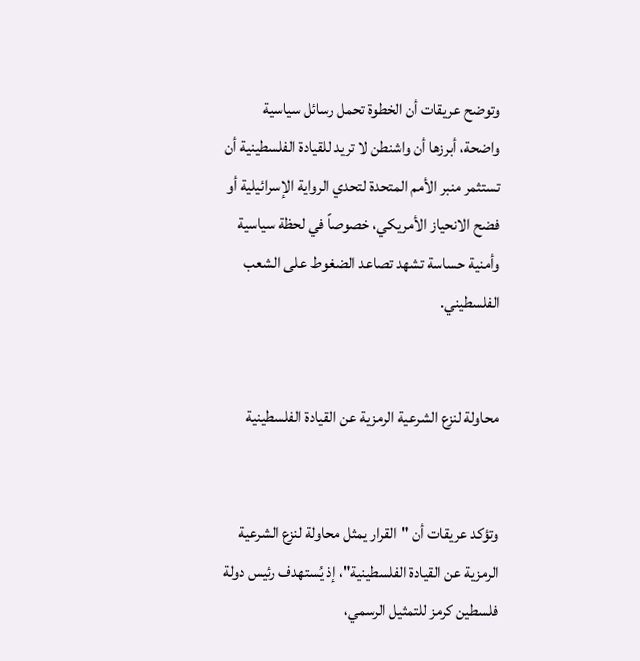وتوضح عريقات أن الخطوة تحمل رسائل سياسية واضحة، أبرزها أن واشنطن لا تريد للقيادة الفلسطينية أن تستثمر منبر الأمم المتحدة لتحدي الرواية الإسرائيلية أو فضح الانحياز الأمريكي، خصوصاً في لحظة سياسية وأمنية حساسة تشهد تصاعد الضغوط على الشعب الفلسطيني.


محاولة لنزع الشرعية الرمزية عن القيادة الفلسطينية


وتؤكد عريقات أن "القرار يمثل محاولة لنزع الشرعية الرمزية عن القيادة الفلسطينية"، إذ يُستهدف رئيس دولة فلسطين كرمز للتمثيل الرسمي،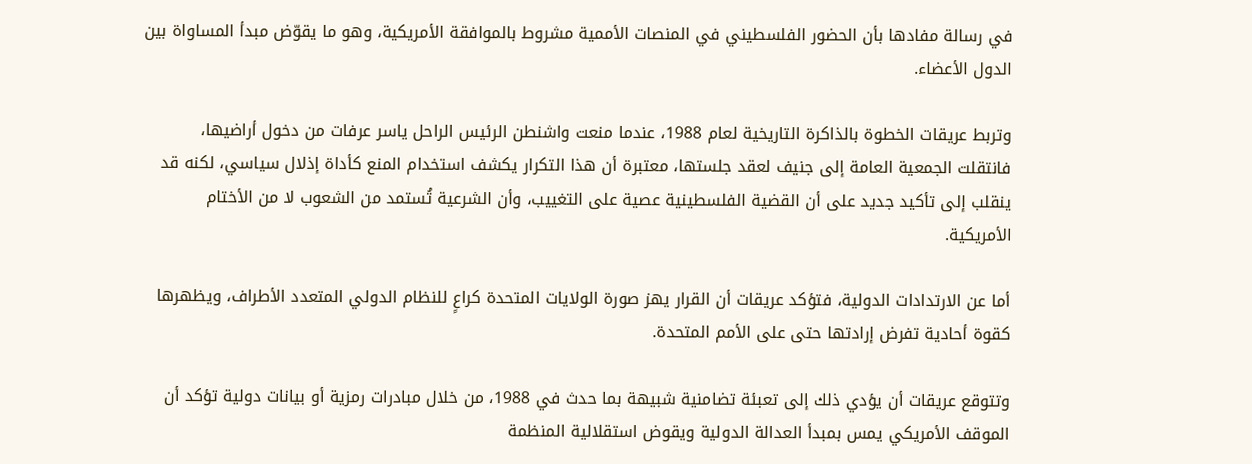في رسالة مفادها بأن الحضور الفلسطيني في المنصات الأممية مشروط بالموافقة الأمريكية، وهو ما يقوّض مبدأ المساواة بين الدول الأعضاء.

وتربط عريقات الخطوة بالذاكرة التاريخية لعام 1988، عندما منعت واشنطن الرئيس الراحل ياسر عرفات من دخول أراضيها، فانتقلت الجمعية العامة إلى جنيف لعقد جلستها، معتبرة أن هذا التكرار يكشف استخدام المنع كأداة إذلال سياسي، لكنه قد ينقلب إلى تأكيد جديد على أن القضية الفلسطينية عصية على التغييب، وأن الشرعية تُستمد من الشعوب لا من الأختام الأمريكية.

أما عن الارتدادات الدولية، فتؤكد عريقات أن القرار يهز صورة الولايات المتحدة كراعٍ للنظام الدولي المتعدد الأطراف، ويظهرها كقوة أحادية تفرض إرادتها حتى على الأمم المتحدة.

وتتوقع عريقات أن يؤدي ذلك إلى تعبئة تضامنية شبيهة بما حدث في 1988، من خلال مبادرات رمزية أو بيانات دولية تؤكد أن الموقف الأمريكي يمس بمبدأ العدالة الدولية ويقوض استقلالية المنظمة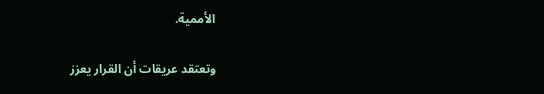الأممية.

وتعتقد عريقات أن القرار يعزز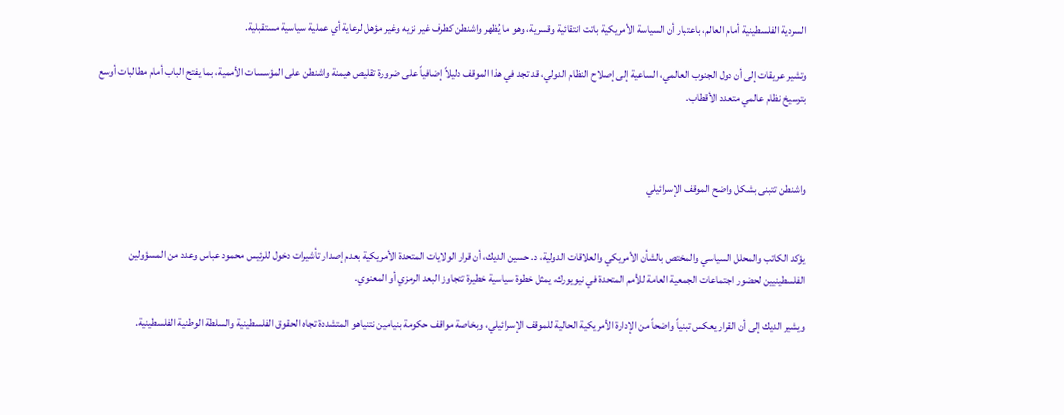السردية الفلسطينية أمام العالم، باعتبار أن السياسة الأمريكية باتت انتقائية وقسرية، وهو ما يُظهر واشنطن كطرف غير نزيه وغير مؤهل لرعاية أي عملية سياسية مستقبلية.

وتشير عريقات إلى أن دول الجنوب العالمي، الساعية إلى إصلاح النظام الدولي، قد تجد في هذا الموقف دليلاً إضافياً على ضرورة تقليص هيمنة واشنطن على المؤسسات الأممية، بما يفتح الباب أمام مطالبات أوسع بترسيخ نظام عالمي متعدد الأقطاب.



واشنطن تتبنى بشكل واضح الموقف الإسرائيلي


يؤكد الكاتب والمحلل السياسي والمختص بالشأن الأمريكي والعلاقات الدولية، د. حسين الديك، أن قرار الولايات المتحدة الأمريكية بعدم إصدار تأشيرات دخول للرئيس محمود عباس وعدد من المسؤولين الفلسطينيين لحضور اجتماعات الجمعية العامة للأمم المتحدة في نيويورك، يمثل خطوة سياسية خطيرة تتجاوز البعد الرمزي أو المعنوي.

ويشير الديك إلى أن القرار يعكس تبنياً واضحاً من الإدارة الأمريكية الحالية للموقف الإسرائيلي، وبخاصة مواقف حكومة بنيامين نتنياهو المتشددة تجاه الحقوق الفلسطينية والسلطة الوطنية الفلسطينية.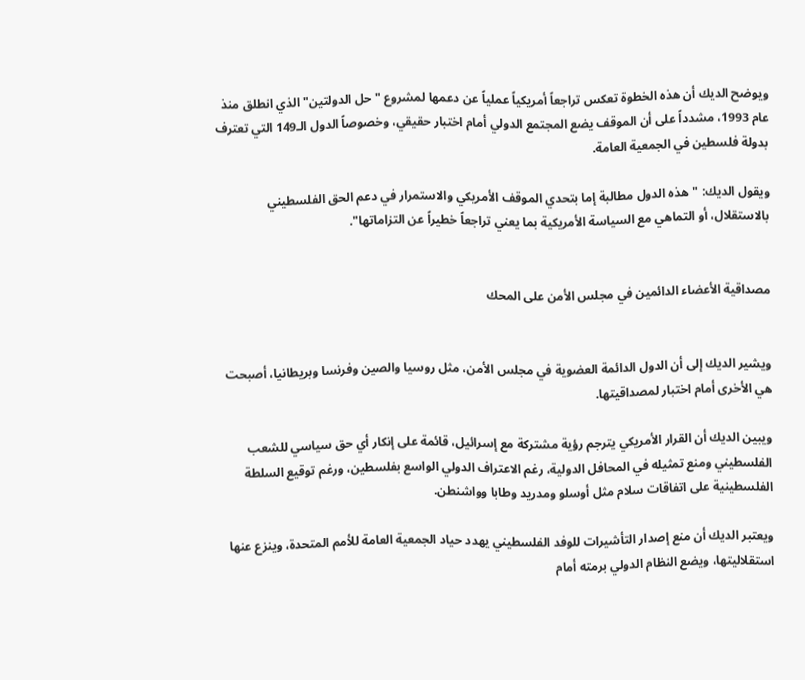ويوضح الديك أن هذه الخطوة تعكس تراجعاً أمريكياً عملياً عن دعمها لمشروع "حل الدولتين" الذي انطلق منذ عام 1993، مشدداً على أن الموقف يضع المجتمع الدولي أمام اختبار حقيقي، وخصوصاً الدول الـ149 التي تعترف بدولة فلسطين في الجمعية العامة.

ويقول الديك: "هذه الدول مطالبة إما بتحدي الموقف الأمريكي والاستمرار في دعم الحق الفلسطيني بالاستقلال، أو التماهي مع السياسة الأمريكية بما يعني تراجعاً خطيراً عن التزاماتها".


مصداقية الأعضاء الدائمين في مجلس الأمن على المحك


ويشير الديك إلى أن الدول الدائمة العضوية في مجلس الأمن، مثل روسيا والصين وفرنسا وبريطانيا، أصبحت هي الأخرى أمام اختبار لمصداقيتها.

ويبين الديك أن القرار الأمريكي يترجم رؤية مشتركة مع إسرائيل، قائمة على إنكار أي حق سياسي للشعب الفلسطيني ومنع تمثيله في المحافل الدولية، رغم الاعتراف الدولي الواسع بفلسطين، ورغم توقيع السلطة الفلسطينية على اتفاقات سلام مثل أوسلو ومدريد وطابا وواشنطن.

ويعتبر الديك أن منع إصدار التأشيرات للوفد الفلسطيني يهدد حياد الجمعية العامة للأمم المتحدة، وينزع عنها استقلاليتها، ويضع النظام الدولي برمته أمام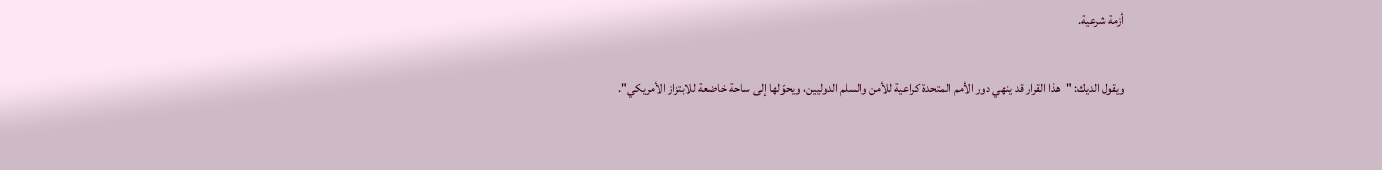أزمة شرعية.

ويقول الديك: "هذا القرار قد ينهي دور الأمم المتحدة كراعية للأمن والسلم الدوليين، ويحوّلها إلى ساحة خاضعة للابتزاز الأمريكي".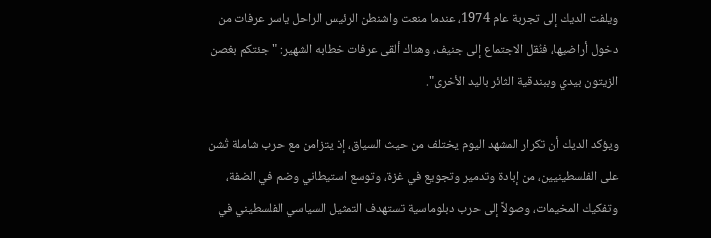ويلفت الديك إلى تجربة عام 1974، عندما منعت واشنطن الرئيس الراحل ياسر عرفات من دخول أراضيها، فنُقل الاجتماع إلى جنيف، وهناك ألقى عرفات خطابه الشهير: "جئتكم بغصن الزيتون بيدي وببندقية الثائر باليد الأخرى".

ويؤكد الديك أن تكرار المشهد اليوم يختلف من حيث السياق، إذ يتزامن مع حرب شاملة تُشن على الفلسطينيين، من إبادة وتدمير وتجويع في غزة، وتوسع استيطاني وضم في الضفة، وتفكيك المخيمات، وصولاً إلى حرب دبلوماسية تستهدف التمثيل السياسي الفلسطيني في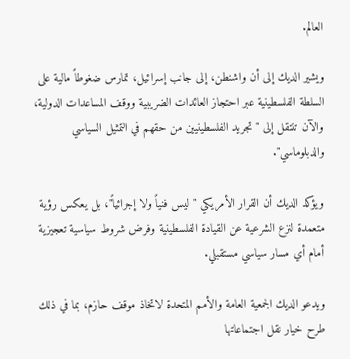العالم.

ويشير الديك إلى أن واشنطن، إلى جانب إسرائيل، تمارس ضغوطاً مالية على السلطة الفلسطينية عبر احتجاز العائدات الضريبية ووقف المساعدات الدولية، والآن تنتقل إلى "تجريد الفلسطينيين من حقهم في التمثيل السياسي والدبلوماسي".

ويؤكد الديك أن القرار الأمريكي "ليس فنياً ولا إجرائياً"، بل يعكس رؤية متعمدة لنزع الشرعية عن القيادة الفلسطينية وفرض شروط سياسية تعجيزية أمام أي مسار سياسي مستقبلي.

ويدعو الديك الجمعية العامة والأمم المتحدة لاتخاذ موقف حازم، بما في ذلك طرح خيار نقل اجتماعاتها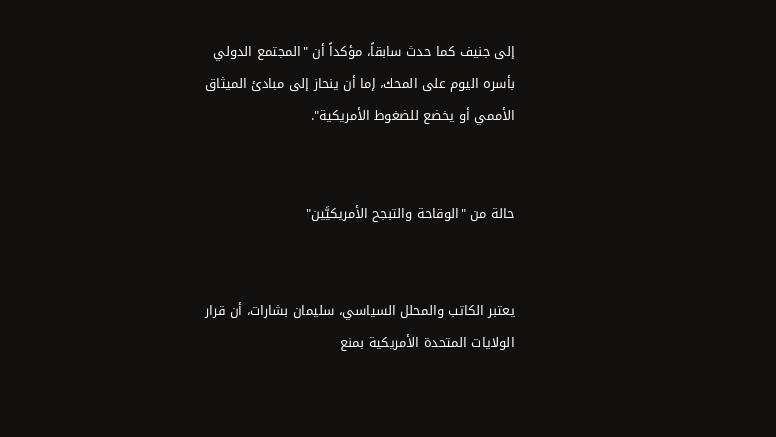إلى جنيف كما حدث سابقاً، مؤكداً أن "المجتمع الدولي بأسره اليوم على المحك، إما أن ينحاز إلى مبادئ الميثاق الأممي أو يخضع للضغوط الأمريكية".


حالة من "الوقاحة والتبجح الأمريكيَّين"


يعتبر الكاتب والمحلل السياسي، سليمان بشارات، أن قرار الولايات المتحدة الأمريكية بمنع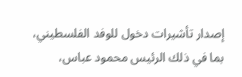إصدار تأشيرات دخول للوفد الفلسطيني، بما في ذلك الرئيس محمود عباس،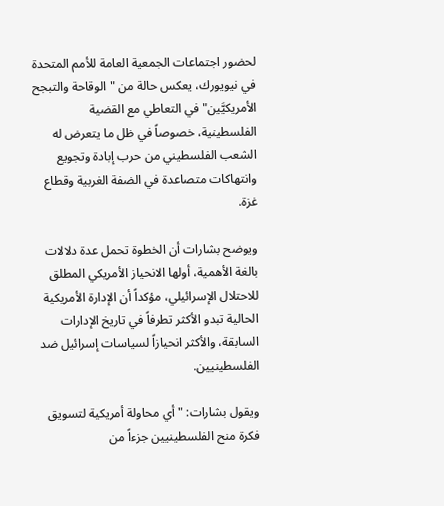لحضور اجتماعات الجمعية العامة للأمم المتحدة في نيويورك، يعكس حالة من "الوقاحة والتبجح الأمريكيَّين" في التعاطي مع القضية الفلسطينية، خصوصاً في ظل ما يتعرض له الشعب الفلسطيني من حرب إبادة وتجويع وانتهاكات متصاعدة في الضفة الغربية وقطاع غزة.

ويوضح بشارات أن الخطوة تحمل عدة دلالات بالغة الأهمية، أولها الانحياز الأمريكي المطلق للاحتلال الإسرائيلي، مؤكداً أن الإدارة الأمريكية الحالية تبدو الأكثر تطرفاً في تاريخ الإدارات السابقة، والأكثر انحيازاً لسياسات إسرائيل ضد الفلسطينيين.

ويقول بشارات: "أي محاولة أمريكية لتسويق فكرة منح الفلسطينيين جزءاً من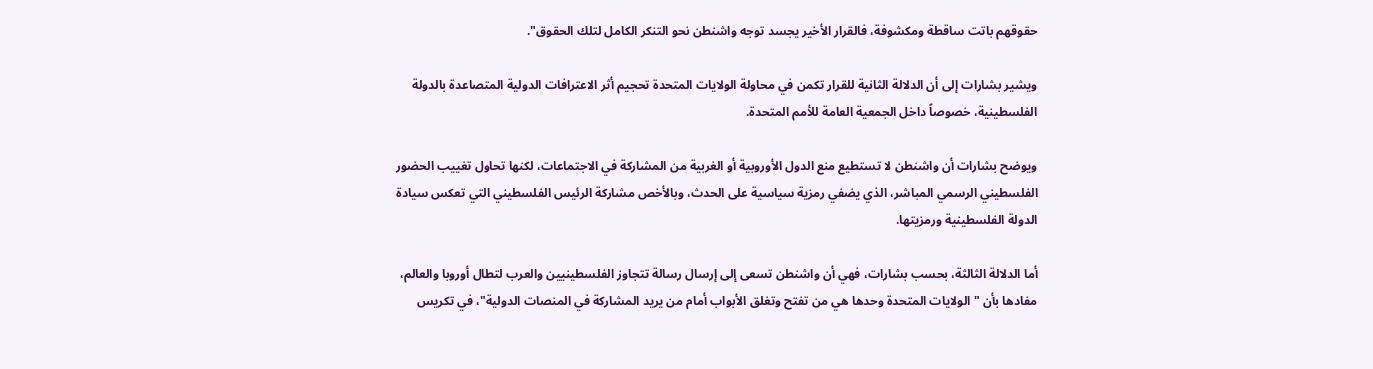حقوقهم باتت ساقطة ومكشوفة، فالقرار الأخير يجسد توجه واشنطن نحو التنكر الكامل لتلك الحقوق".

ويشير بشارات إلى أن الدلالة الثانية للقرار تكمن في محاولة الولايات المتحدة تحجيم أثر الاعترافات الدولية المتصاعدة بالدولة الفلسطينية، خصوصاً داخل الجمعية العامة للأمم المتحدة.

ويوضح بشارات أن واشنطن لا تستطيع منع الدول الأوروبية أو الغربية من المشاركة في الاجتماعات، لكنها تحاول تغييب الحضور الفلسطيني الرسمي المباشر، الذي يضفي رمزية سياسية على الحدث، وبالأخص مشاركة الرئيس الفلسطيني التي تعكس سيادة الدولة الفلسطينية ورمزيتها.

أما الدلالة الثالثة، بحسب بشارات، فهي أن واشنطن تسعى إلى إرسال رسالة تتجاوز الفلسطينيين والعرب لتطال أوروبا والعالم، مفادها بأن "الولايات المتحدة وحدها هي من تفتح وتغلق الأبواب أمام من يريد المشاركة في المنصات الدولية"، في تكريس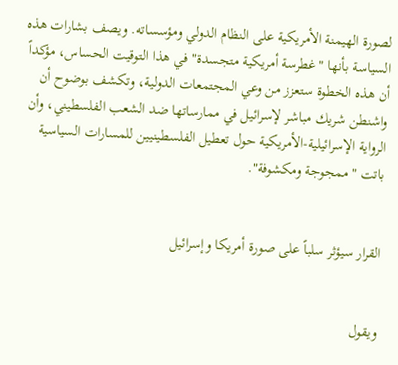لصورة الهيمنة الأمريكية على النظام الدولي ومؤسساته. ويصف بشارات هذه السياسة بأنها "غطرسة أمريكية متجسدة" في هذا التوقيت الحساس، مؤكداً أن هذه الخطوة ستعزز من وعي المجتمعات الدولية، وتكشف بوضوح أن واشنطن شريك مباشر لإسرائيل في ممارساتها ضد الشعب الفلسطيني، وأن الرواية الإسرائيلية-الأمريكية حول تعطيل الفلسطينيين للمسارات السياسية باتت "ممجوجة ومكشوفة".


القرار سيؤثر سلباً على صورة أمريكا وإسرائيل


ويقول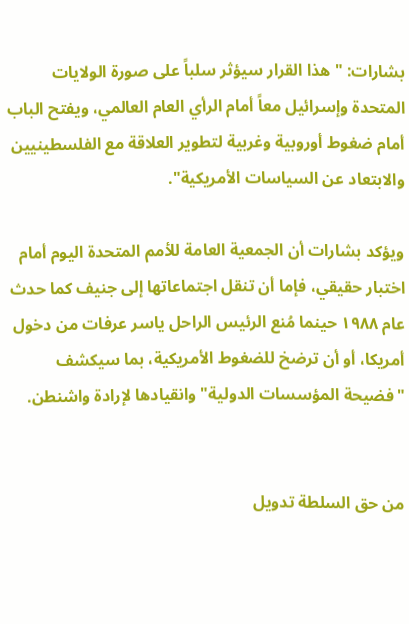بشارات: "هذا القرار سيؤثر سلباً على صورة الولايات المتحدة وإسرائيل معاً أمام الرأي العام العالمي، ويفتح الباب أمام ضغوط أوروبية وغربية لتطوير العلاقة مع الفلسطينيين والابتعاد عن السياسات الأمريكية".

ويؤكد بشارات أن الجمعية العامة للأمم المتحدة اليوم أمام اختبار حقيقي، فإما أن تنقل اجتماعاتها إلى جنيف كما حدث عام ١٩٨٨ حينما مُنع الرئيس الراحل ياسر عرفات من دخول أمريكا، أو أن ترضخ للضغوط الأمريكية، بما سيكشف "فضيحة المؤسسات الدولية" وانقيادها لإرادة واشنطن.


من حق السلطة تدويل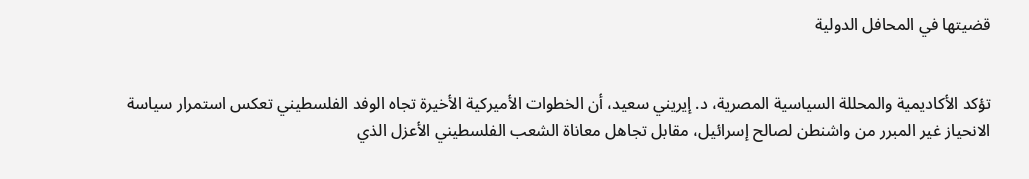قضيتها في المحافل الدولية


تؤكد الأكاديمية والمحللة السياسية المصرية، د. إيريني سعيد، أن الخطوات الأميركية الأخيرة تجاه الوفد الفلسطيني تعكس استمرار سياسة الانحياز غير المبرر من واشنطن لصالح إسرائيل، مقابل تجاهل معاناة الشعب الفلسطيني الأعزل الذي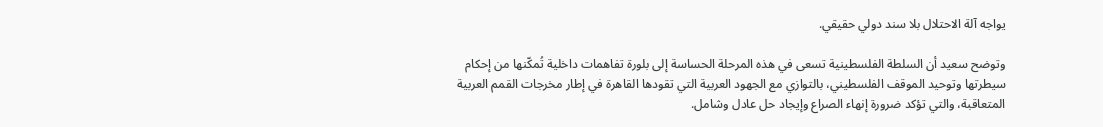يواجه آلة الاحتلال بلا سند دولي حقيقي.

وتوضح سعيد أن السلطة الفلسطينية تسعى في هذه المرحلة الحساسة إلى بلورة تفاهمات داخلية تُمكّنها من إحكام سيطرتها وتوحيد الموقف الفلسطيني، بالتوازي مع الجهود العربية التي تقودها القاهرة في إطار مخرجات القمم العربية المتعاقبة، والتي تؤكد ضرورة إنهاء الصراع وإيجاد حل عادل وشامل.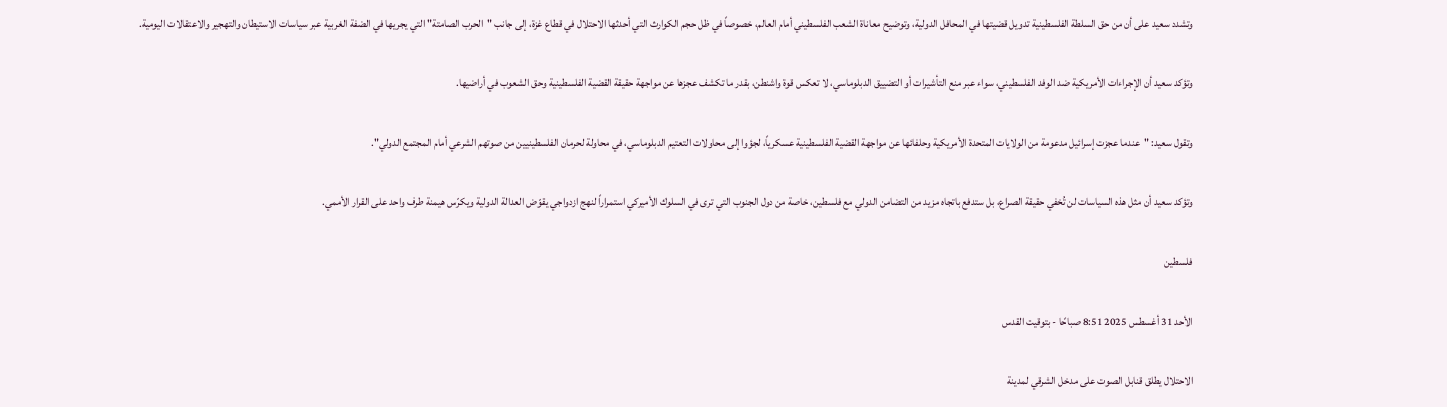وتشدد سعيد على أن من حق السلطة الفلسطينية تدويل قضيتها في المحافل الدولية، وتوضيح معاناة الشعب الفلسطيني أمام العالم، خصوصاً في ظل حجم الكوارث التي أحدثها الاحتلال في قطاع غزة، إلى جانب "الحرب الصامتة" التي يجريها في الضفة الغربية عبر سياسات الاستيطان والتهجير والاعتقالات اليومية.

وتؤكد سعيد أن الإجراءات الأمريكية ضد الوفد الفلسطيني، سواء عبر منع التأشيرات أو التضييق الدبلوماسي، لا تعكس قوة واشنطن، بقدر ما تكشف عجزها عن مواجهة حقيقة القضية الفلسطينية وحق الشعوب في أراضيها.

وتقول سعيد: "عندما عجزت إسرائيل مدعومة من الولايات المتحدة الأمريكية وحلفائها عن مواجهة القضية الفلسطينية عسكرياً، لجؤوا إلى محاولات التعتيم الدبلوماسي، في محاولة لحرمان الفلسطينيين من صوتهم الشرعي أمام المجتمع الدولي".

وتؤكد سعيد أن مثل هذه السياسات لن تُخفي حقيقة الصراع، بل ستدفع باتجاه مزيد من التضامن الدولي مع فلسطين، خاصة من دول الجنوب التي ترى في السلوك الأميركي استمراراً لنهج ازدواجي يقوّض العدالة الدولية ويكرّس هيمنة طرف واحد على القرار الأممي.

فلسطين

الأحد 31 أغسطس 2025 8:51 صباحًا - بتوقيت القدس

الاحتلال يطلق قنابل الصوت على مدخل الشرقي لمدينة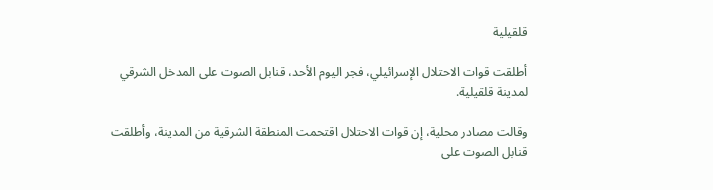قلقيلية

أطلقت قوات الاحتلال الإسرائيلي، فجر اليوم الأحد، قنابل الصوت على المدخل الشرقي لمدينة قلقيلية.

وقالت مصادر محلية، إن قوات الاحتلال اقتحمت المنطقة الشرقية من المدينة، وأطلقت قنابل الصوت على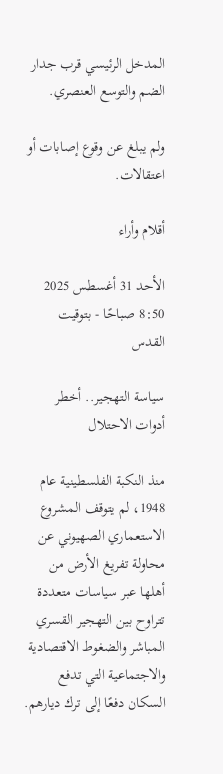المدخل الرئيسي قرب جدار الضم والتوسع العنصري.

ولم يبلغ عن وقوع إصابات أو اعتقالات.

أقلام وأراء

الأحد 31 أغسطس 2025 8:50 صباحًا - بتوقيت القدس

سياسة التهجير.. أخطر أدوات الاحتلال

منذ النكبة الفلسطينية عام 1948، لم يتوقف المشروع الاستعماري الصهيوني عن محاولة تفريغ الأرض من أهلها عبر سياسات متعددة تتراوح بين التهجير القسري المباشر والضغوط الاقتصادية والاجتماعية التي تدفع السكان دفعًا إلى ترك ديارهم.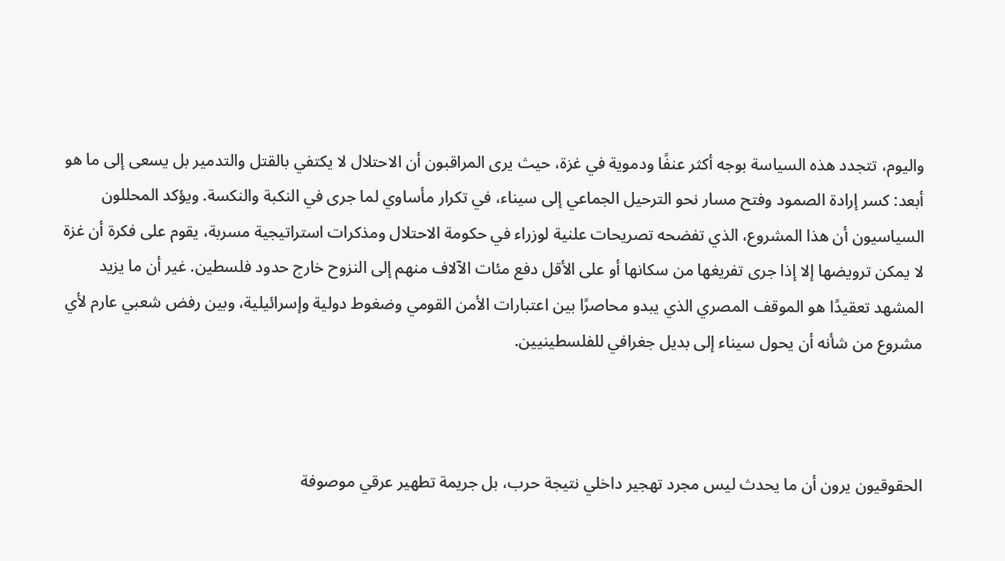واليوم، تتجدد هذه السياسة بوجه أكثر عنفًا ودموية في غزة، حيث يرى المراقبون أن الاحتلال لا يكتفي بالقتل والتدمير بل يسعى إلى ما هو أبعد: كسر إرادة الصمود وفتح مسار نحو الترحيل الجماعي إلى سيناء، في تكرار مأساوي لما جرى في النكبة والنكسة. ويؤكد المحللون السياسيون أن هذا المشروع، الذي تفضحه تصريحات علنية لوزراء في حكومة الاحتلال ومذكرات استراتيجية مسربة، يقوم على فكرة أن غزة لا يمكن ترويضها إلا إذا جرى تفريغها من سكانها أو على الأقل دفع مئات الآلاف منهم إلى النزوح خارج حدود فلسطين. غير أن ما يزيد المشهد تعقيدًا هو الموقف المصري الذي يبدو محاصرًا بين اعتبارات الأمن القومي وضغوط دولية وإسرائيلية، وبين رفض شعبي عارم لأي مشروع من شأنه أن يحول سيناء إلى بديل جغرافي للفلسطينيين.



الحقوقيون يرون أن ما يحدث ليس مجرد تهجير داخلي نتيجة حرب، بل جريمة تطهير عرقي موصوفة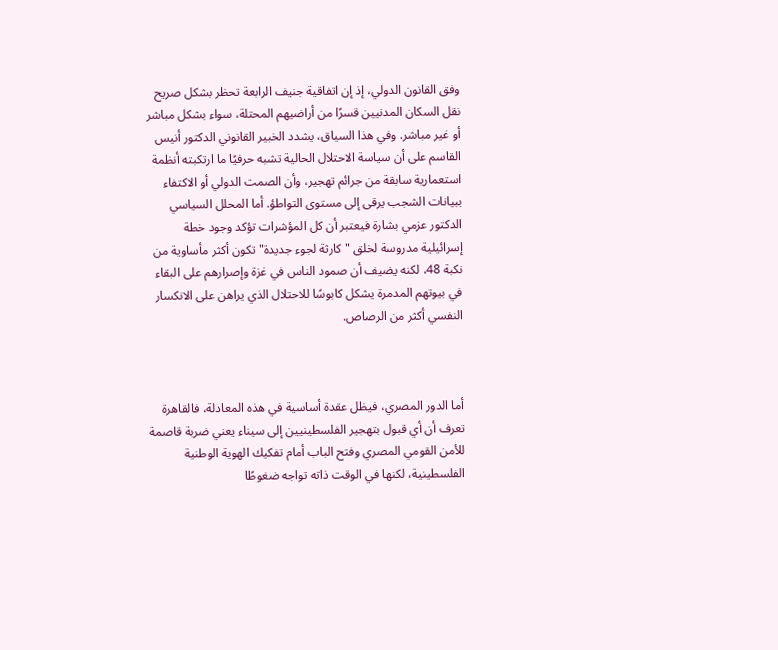وفق القانون الدولي، إذ إن اتفاقية جنيف الرابعة تحظر بشكل صريح نقل السكان المدنيين قسرًا من أراضيهم المحتلة، سواء بشكل مباشر أو غير مباشر. وفي هذا السياق، يشدد الخبير القانوني الدكتور أنيس القاسم على أن سياسة الاحتلال الحالية تشبه حرفيًا ما ارتكبته أنظمة استعمارية سابقة من جرائم تهجير، وأن الصمت الدولي أو الاكتفاء ببيانات الشجب يرقى إلى مستوى التواطؤ. أما المحلل السياسي الدكتور عزمي بشارة فيعتبر أن كل المؤشرات تؤكد وجود خطة إسرائيلية مدروسة لخلق "كارثة لجوء جديدة" تكون أكثر مأساوية من نكبة 48، لكنه يضيف أن صمود الناس في غزة وإصرارهم على البقاء في بيوتهم المدمرة يشكل كابوسًا للاحتلال الذي يراهن على الانكسار النفسي أكثر من الرصاص.



أما الدور المصري، فيظل عقدة أساسية في هذه المعادلة، فالقاهرة تعرف أن أي قبول بتهجير الفلسطينيين إلى سيناء يعني ضربة قاصمة للأمن القومي المصري وفتح الباب أمام تفكيك الهوية الوطنية الفلسطينية، لكنها في الوقت ذاته تواجه ضغوطًا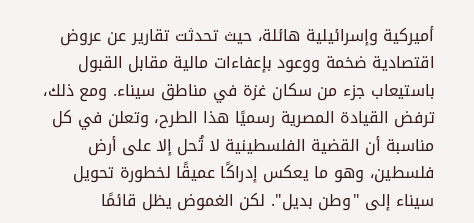أميركية وإسرائيلية هائلة، حيث تحدثت تقارير عن عروض اقتصادية ضخمة ووعود بإعفاءات مالية مقابل القبول باستيعاب جزء من سكان غزة في مناطق سيناء. ومع ذلك، ترفض القيادة المصرية رسميًا هذا الطرح، وتعلن في كل مناسبة أن القضية الفلسطينية لا تُحل إلا على أرض فلسطين، وهو ما يعكس إدراكًا عميقًا لخطورة تحويل سيناء إلى "وطن بديل". لكن الغموض يظل قائمًا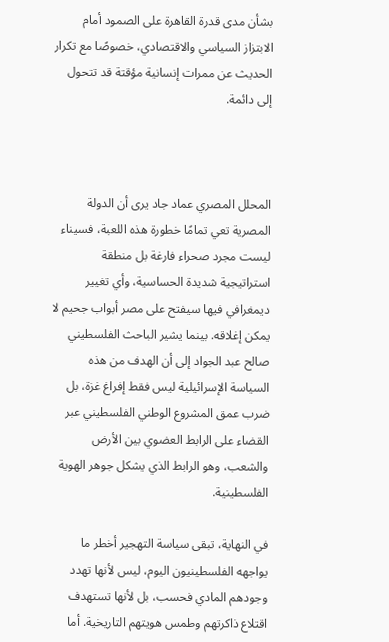بشأن مدى قدرة القاهرة على الصمود أمام الابتزاز السياسي والاقتصادي، خصوصًا مع تكرار الحديث عن ممرات إنسانية مؤقتة قد تتحول إلى دائمة.



المحلل المصري عماد جاد يرى أن الدولة المصرية تعي تمامًا خطورة هذه اللعبة، فسيناء ليست مجرد صحراء فارغة بل منطقة استراتيجية شديدة الحساسية، وأي تغيير ديمغرافي فيها سيفتح على مصر أبواب جحيم لا يمكن إغلاقه. بينما يشير الباحث الفلسطيني صالح عبد الجواد إلى أن الهدف من هذه السياسة الإسرائيلية ليس فقط إفراغ غزة، بل ضرب عمق المشروع الوطني الفلسطيني عبر القضاء على الرابط العضوي بين الأرض والشعب، وهو الرابط الذي يشكل جوهر الهوية الفلسطينية.

في النهاية، تبقى سياسة التهجير أخطر ما يواجهه الفلسطينيون اليوم، ليس لأنها تهدد وجودهم المادي فحسب، بل لأنها تستهدف اقتلاع ذاكرتهم وطمس هويتهم التاريخية. أما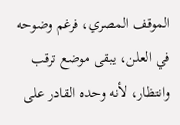الموقف المصري، فرغم وضوحه في العلن، يبقى موضع ترقب وانتظار، لأنه وحده القادر على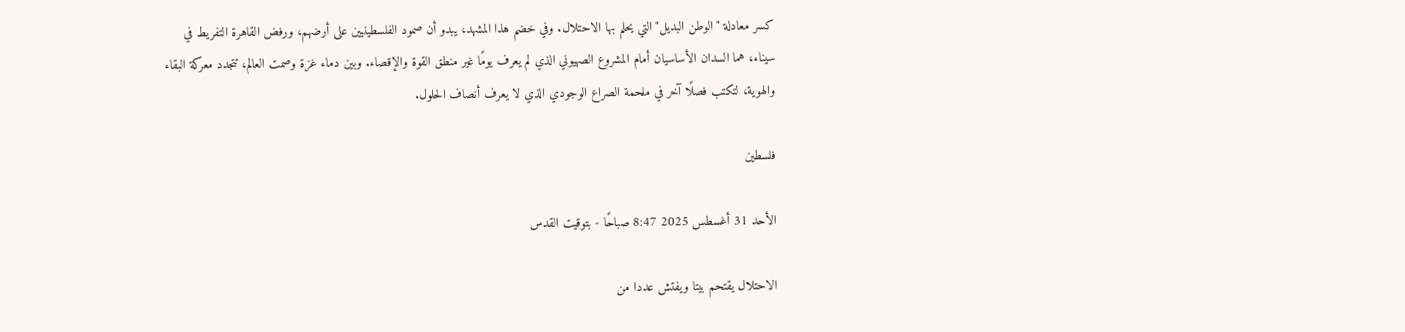كسر معادلة "الوطن البديل" التي يحلم بها الاحتلال. وفي خضم هذا المشهد، يبدو أن صمود الفلسطينيين على أرضهم، ورفض القاهرة التفريط في سيناء، هما السدان الأساسيان أمام المشروع الصهيوني الذي لم يعرف يومًا غير منطق القوة والإقصاء. وبين دماء غزة وصمت العالم، تتجدد معركة البقاء والهوية، لتكتب فصلًا آخر في ملحمة الصراع الوجودي الذي لا يعرف أنصاف الحلول.

فلسطين

الأحد 31 أغسطس 2025 8:47 صباحًا - بتوقيت القدس

الاحتلال يقتحم بيتا ويفتش عددا من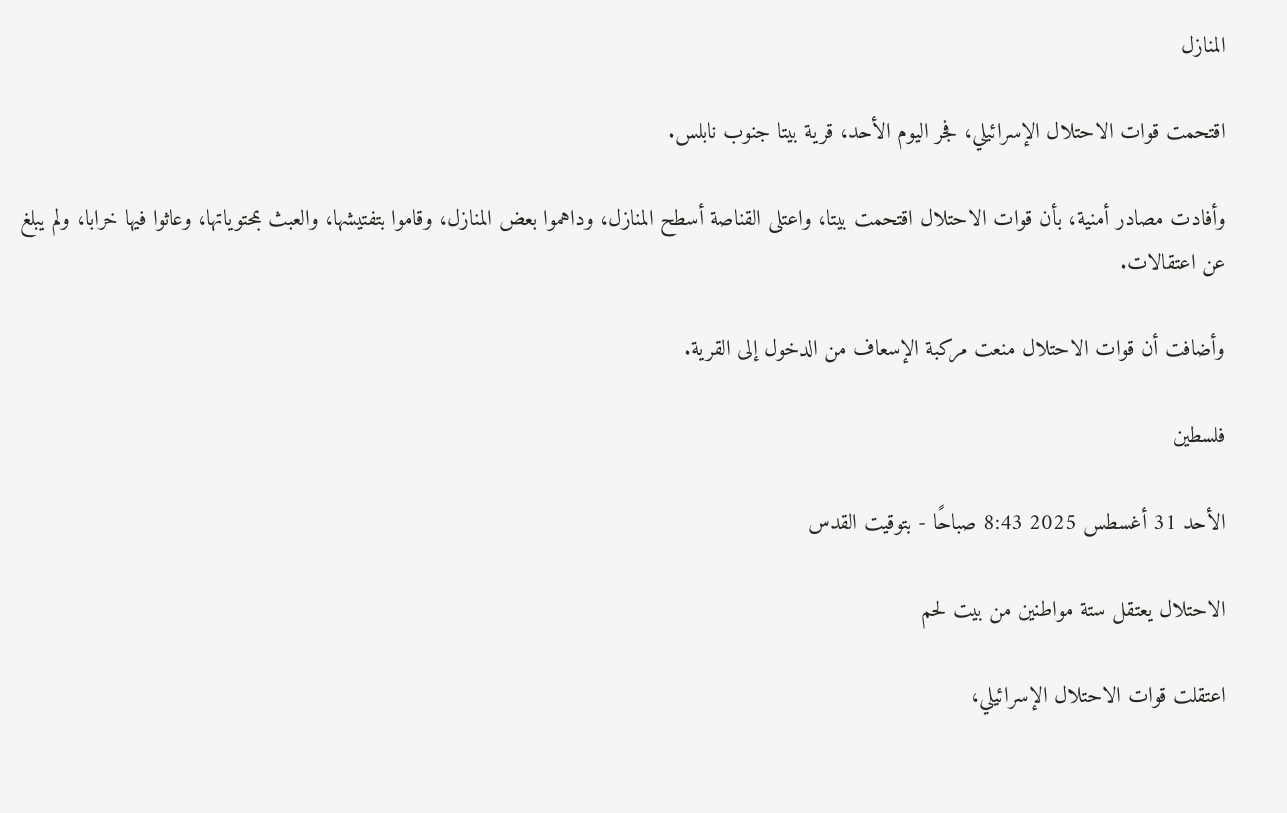المنازل

اقتحمت قوات الاحتلال الإسرائيلي، فجر اليوم الأحد، قرية بيتا جنوب نابلس.

وأفادت مصادر أمنية، بأن قوات الاحتلال اقتحمت بيتا، واعتلى القناصة أسطح المنازل، وداهموا بعض المنازل، وقاموا بتفتيشها، والعبث بمحتوياتها، وعاثوا فيها خرابا، ولم يبلغ عن اعتقالات.

وأضافت أن قوات الاحتلال منعت مركبة الإسعاف من الدخول إلى القرية.

فلسطين

الأحد 31 أغسطس 2025 8:43 صباحًا - بتوقيت القدس

الاحتلال يعتقل ستة مواطنين من بيت لحم

اعتقلت قوات الاحتلال الإسرائيلي،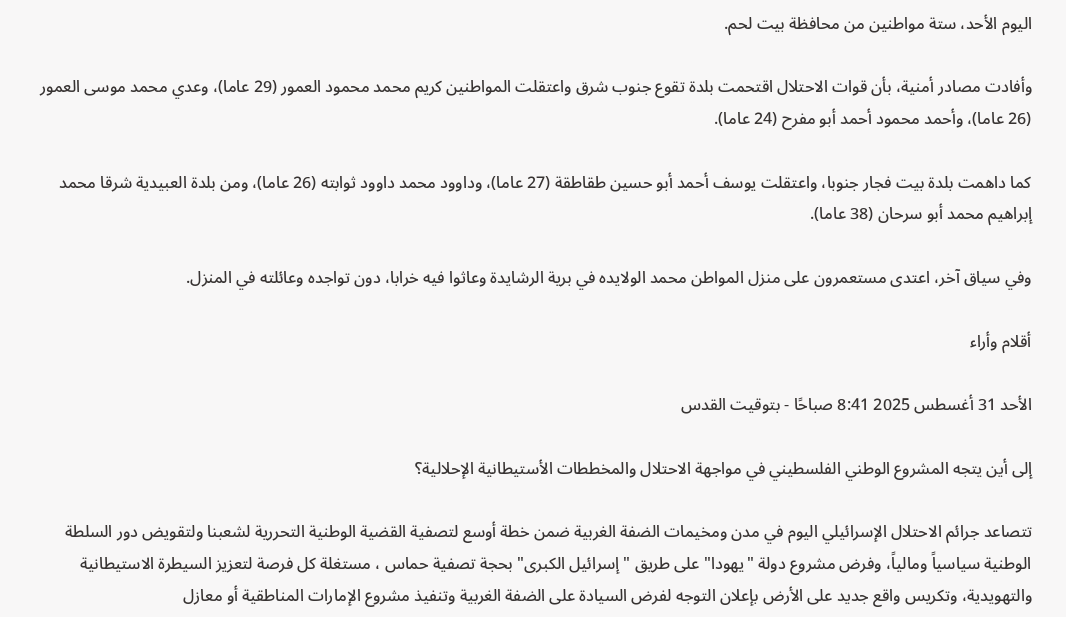اليوم الأحد، ستة مواطنين من محافظة بيت لحم.

وأفادت مصادر أمنية، بأن قوات الاحتلال اقتحمت بلدة تقوع جنوب شرق واعتقلت المواطنين كريم محمد محمود العمور (29 عاما)، وعدي محمد موسى العمور (26 عاما)، وأحمد محمود أحمد أبو مفرح (24 عاما).

كما داهمت بلدة بيت فجار جنوبا، واعتقلت يوسف أحمد أبو حسين طقاطقة (27 عاما)، وداوود محمد داوود ثوابته (26 عاما)، ومن بلدة العبيدية شرقا محمد إبراهيم محمد أبو سرحان (38 عاما).

وفي سياق آخر، اعتدى مستعمرون على منزل المواطن محمد الولايده في برية الرشايدة وعاثوا فيه خرابا، دون تواجده وعائلته في المنزل.

أقلام وأراء

الأحد 31 أغسطس 2025 8:41 صباحًا - بتوقيت القدس

إلى أين يتجه المشروع الوطني الفلسطيني في مواجهة الاحتلال والمخططات الأستيطانية الإحلالية؟

تتصاعد جرائم الاحتلال الإسرائيلي اليوم في مدن ومخيمات الضفة الغربية ضمن خطة أوسع لتصفية القضية الوطنية التحررية لشعبنا ولتقويض دور السلطة الوطنية سياسياً ومالياً، وفرض مشروع دولة "يهودا" على طريق "إسرائيل الكبرى" بحجة تصفية حماس ، مستغلة كل فرصة لتعزيز السيطرة الاستيطانية والتهويدية، وتكريس واقع جديد على الأرض بإعلان التوجه لفرض السيادة على الضفة الغربية وتنفيذ مشروع الإمارات المناطقية أو معازل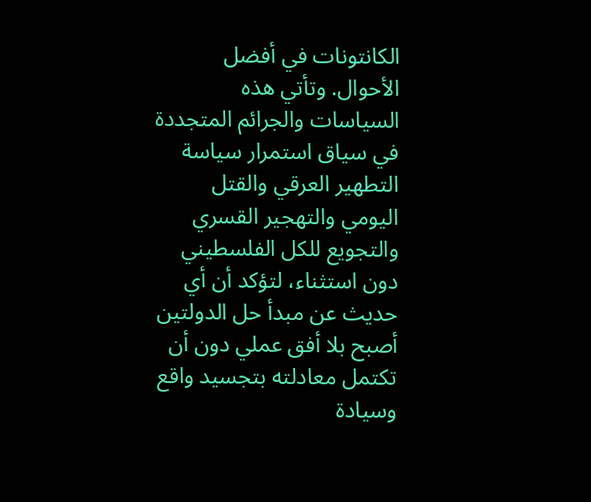الكانتونات في أفضل الأحوال. وتأتي هذه السياسات والجرائم المتجددة في سياق استمرار سياسة التطهير العرقي والقتل اليومي والتهجير القسري والتجويع للكل الفلسطيني دون استثناء، لتؤكد أن أي حديث عن مبدأ حل الدولتين أصبح بلا أفق عملي دون أن تكتمل معادلته بتجسيد واقع وسيادة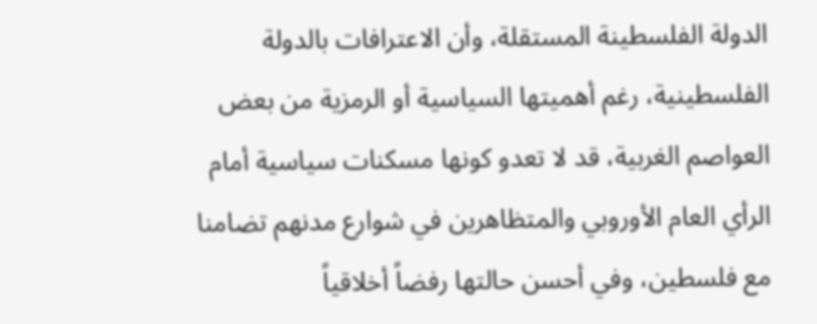الدولة الفلسطينة المستقلة، وأن الاعترافات بالدولة الفلسطينية، رغم أهميتها السياسية أو الرمزية من بعض العواصم الغربية، قد لا تعدو كونها مسكنات سياسية أمام الرأي العام الأوروبي والمتظاهرين في شوارع مدنهم تضامنا مع فلسطين، وفي أحسن حالتها رفضاً أخلاقياً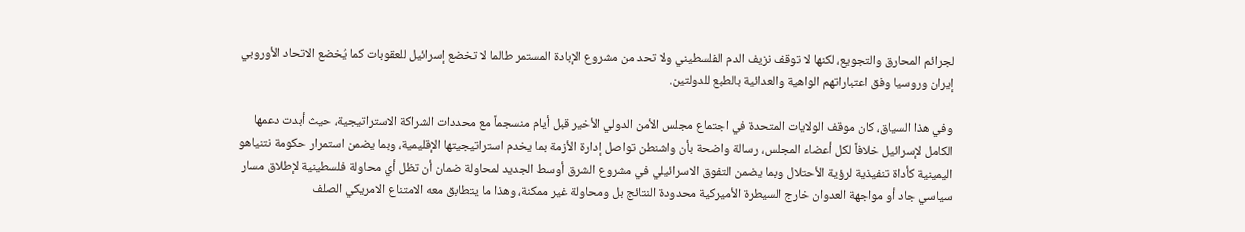لجرائم المحارق والتجويع، لكنها لا توقف نزيف الدم الفلسطيني ولا تحد من مشروع الإبادة المستمر طالما لا تخضع إسرائيل للعقوبات كما يُخضع الاتحاد الأوروبي إيران وروسيا وفق اعتباراتهم الواهية والعدائية بالطبع للدولتين.

وفي هذا السياق، كان موقف الولايات المتحدة في اجتماع مجلس الأمن الدولي الأخير قبل أيام منسجماً مع محددات الشراكة الاستراتيجية، حيث أبدت دعمها الكامل لإسرائيل خلافاً لكل أعضاء المجلس، رسالة واضحة بأن واشنطن تواصل إدارة الأزمة بما يخدم استراتيجيتها الإقليمية، وبما يضمن استمرار حكومة نتنياهو اليمينية كأداة تنفيذية لرؤية الأحتلال وبما يضمن التفوق الاسرائيلي في مشروع الشرق أوسط الجديد لمحاولة ضمان أن تظل أي محاولة فلسطينية لإطلاق مسار سياسي جاد أو مواجهة العدوان خارج السيطرة الأميركية محدودة النتائج بل ومحاولة غير ممكنة، وهذا ما يتطابق معه الامتناع الامريكي الصلف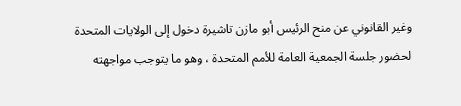وغير القانوني عن منح الرئيس أبو مازن تاشيرة دخول إلى الولايات المتحدة لحضور جلسة الجمعية العامة للأمم المتحدة ، وهو ما يتوجب مواجهته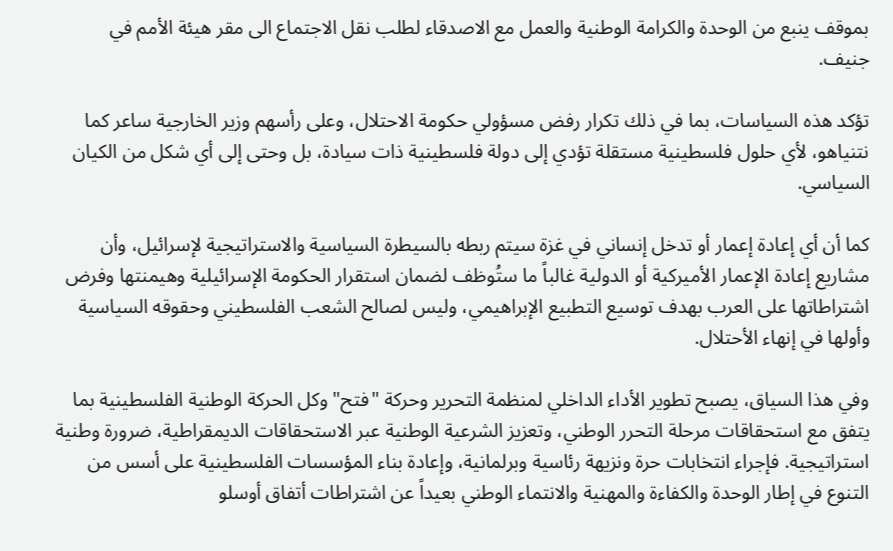بموقف ينبع من الوحدة والكرامة الوطنية والعمل مع الاصدقاء لطلب نقل الاجتماع الى مقر هيئة الأمم في جنيف.

تؤكد هذه السياسات، بما في ذلك تكرار رفض مسؤولي حكومة الاحتلال، وعلى رأسهم وزير الخارجية ساعر كما نتنياهو، لأي حلول فلسطينية مستقلة تؤدي إلى دولة فلسطينية ذات سيادة، بل وحتى إلى أي شكل من الكيان السياسي.

كما أن أي إعادة إعمار أو تدخل إنساني في غزة سيتم ربطه بالسيطرة السياسية والاستراتيجية لإسرائيل، وأن مشاريع إعادة الإعمار الأميركية أو الدولية غالباً ما ستُوظف لضمان استقرار الحكومة الإسرائيلية وهيمنتها وفرض اشتراطاتها على العرب بهدف توسيع التطبيع الإبراهيمي، وليس لصالح الشعب الفلسطيني وحقوقه السياسية وأولها في إنهاء الأحتلال.

وفي هذا السياق، يصبح تطوير الأداء الداخلي لمنظمة التحرير وحركة "فتح" وكل الحركة الوطنية الفلسطينية بما يتفق مع استحقاقات مرحلة التحرر الوطني، وتعزيز الشرعية الوطنية عبر الاستحقاقات الديمقراطية، ضرورة وطنية استراتيجية. فإجراء انتخابات حرة ونزيهة رئاسية وبرلمانية، وإعادة بناء المؤسسات الفلسطينية على أسس من التنوع في إطار الوحدة والكفاءة والمهنية والانتماء الوطني بعيداً عن اشتراطات أتفاق أوسلو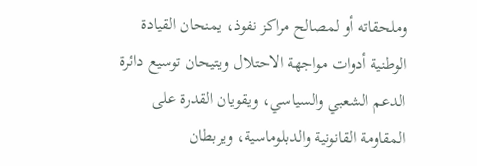وملحقاته أو لمصالح مراكز نفوذ، يمنحان القيادة الوطنية أدوات مواجهة الاحتلال ويتيحان توسيع دائرة الدعم الشعبي والسياسي، ويقويان القدرة على المقاومة القانونية والدبلوماسية، ويربطان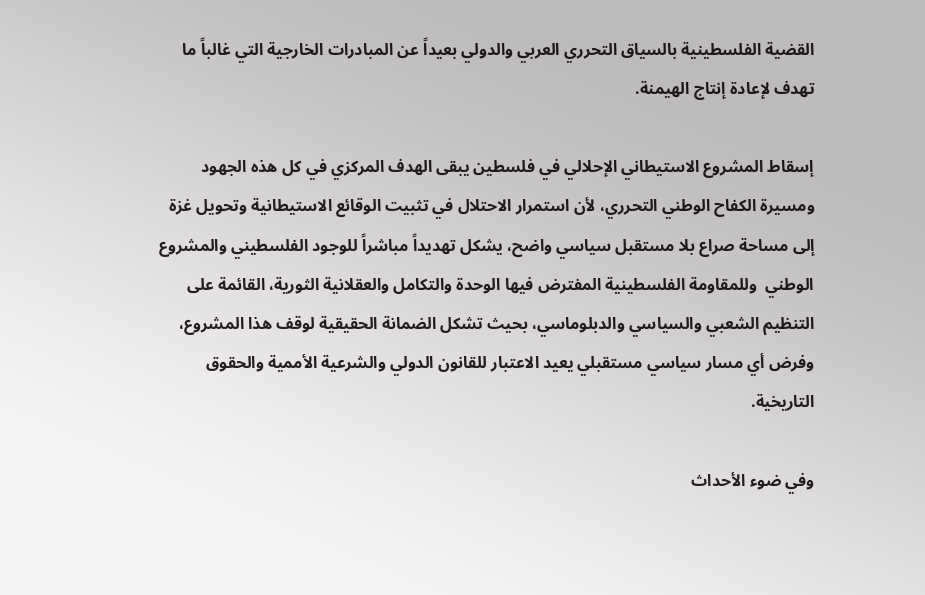القضية الفلسطينية بالسياق التحرري العربي والدولي بعيداً عن المبادرات الخارجية التي غالباً ما تهدف لإعادة إنتاج الهيمنة.

إسقاط المشروع الاستيطاني الإحلالي في فلسطين يبقى الهدف المركزي في كل هذه الجهود ومسيرة الكفاح الوطني التحرري، لأن استمرار الاحتلال في تثبيت الوقائع الاستيطانية وتحويل غزة إلى مساحة صراع بلا مستقبل سياسي واضح، يشكل تهديداً مباشراً للوجود الفلسطيني والمشروع الوطني  وللمقاومة الفلسطينية المفترض فيها الوحدة والتكامل والعقلانية الثورية، القائمة على التنظيم الشعبي والسياسي والدبلوماسي، بحيث تشكل الضمانة الحقيقية لوقف هذا المشروع، وفرض أي مسار سياسي مستقبلي يعيد الاعتبار للقانون الدولي والشرعية الأممية والحقوق التاريخية.

وفي ضوء الأحداث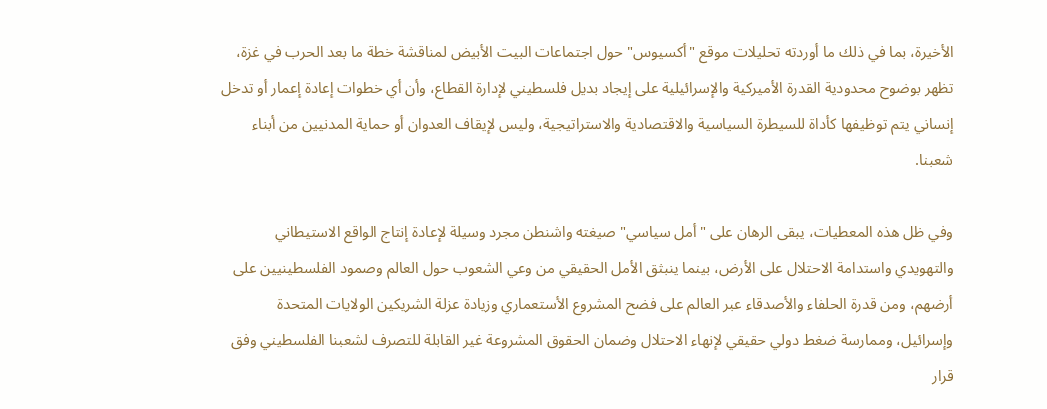الأخيرة، بما في ذلك ما أوردته تحليلات موقع "أكسيوس" حول اجتماعات البيت الأبيض لمناقشة خطة ما بعد الحرب في غزة، تظهر بوضوح محدودية القدرة الأميركية والإسرائيلية على إيجاد بديل فلسطيني لإدارة القطاع، وأن أي خطوات إعادة إعمار أو تدخل إنساني يتم توظيفها كأداة للسيطرة السياسية والاقتصادية والاستراتيجية، وليس لإيقاف العدوان أو حماية المدنيين من أبناء شعبنا.

وفي ظل هذه المعطيات، يبقى الرهان على "أمل سياسي" صيغته واشنطن مجرد وسيلة لإعادة إنتاج الواقع الاستيطاني والتهويدي واستدامة الاحتلال على الأرض، بينما ينبثق الأمل الحقيقي من وعي الشعوب حول العالم وصمود الفلسطينيين على أرضهم، ومن قدرة الحلفاء والأصدقاء عبر العالم على فضح المشروع الأستعماري وزيادة عزلة الشريكين الولايات المتحدة وإسرائيل، وممارسة ضغط دولي حقيقي لإنهاء الاحتلال وضمان الحقوق المشروعة غير القابلة للتصرف لشعبنا الفلسطيني وفق قرار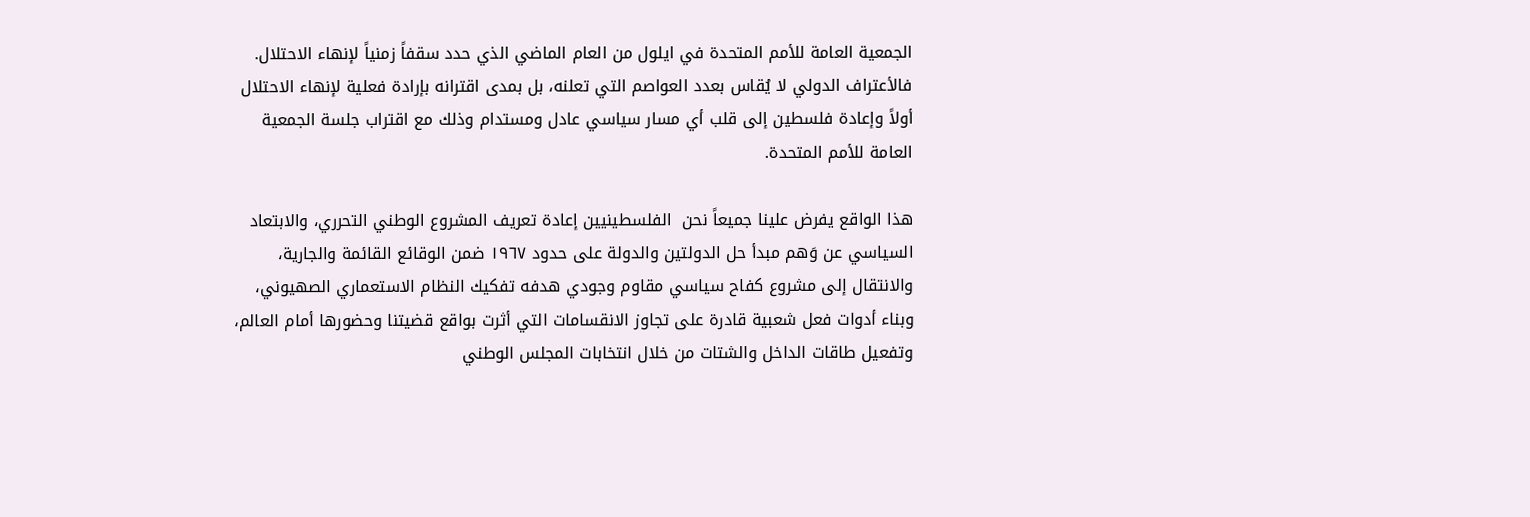الجمعية العامة للأمم المتحدة في ايلول من العام الماضي الذي حدد سقفاً زمنياً لإنهاء الاحتلال. فالأعتراف الدولي لا يُقاس بعدد العواصم التي تعلنه، بل بمدى اقترانه بإرادة فعلية لإنهاء الاحتلال أولاً وإعادة فلسطين إلى قلب أي مسار سياسي عادل ومستدام وذلك مع اقتراب جلسة الجمعية العامة للأمم المتحدة.

هذا الواقع يفرض علينا جميعاً نحن  الفلسطينيين إعادة تعريف المشروع الوطني التحرري، والابتعاد السياسي عن وَهم مبدأ حل الدولتين والدولة على حدود ١٩٦٧ ضمن الوقائع القائمة والجارية، والانتقال إلى مشروع كفاح سياسي مقاوم وجودي هدفه تفكيك النظام الاستعماري الصهيوني، وبناء أدوات فعل شعبية قادرة على تجاوز الانقسامات التي أثرت بواقع قضيتنا وحضورها أمام العالم، وتفعيل طاقات الداخل والشتات من خلال انتخابات المجلس الوطني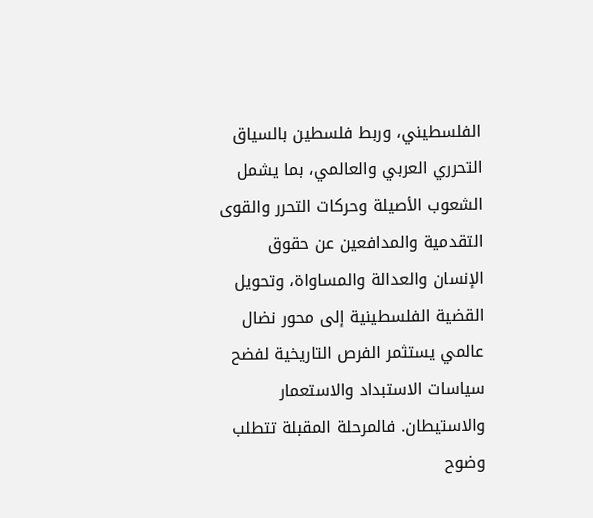الفلسطيني، وربط فلسطين بالسياق التحرري العربي والعالمي، بما يشمل الشعوب الأصيلة وحركات التحرر والقوى التقدمية والمدافعين عن حقوق الإنسان والعدالة والمساواة، وتحويل القضية الفلسطينية إلى محور نضال عالمي يستثمر الفرص التاريخية لفضح سياسات الاستبداد والاستعمار والاستيطان. فالمرحلة المقبلة تتطلب وضوح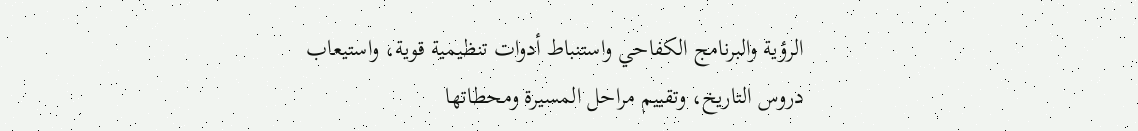الرؤية والبرنامج الكفاحي واستنباط أدوات تنظيمية قوية، واستيعاب دروس التاريخ، وتقييم مراحل المسيرة ومحطاتها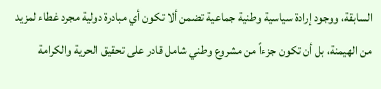السابقة، ووجود إرادة سياسية وطنية جماعية تضمن ألا تكون أي مبادرة دولية مجرد غطاء لمزيد من الهيمنة، بل أن تكون جزءاً من مشروع وطني شامل قادر على تحقيق الحرية والكرامة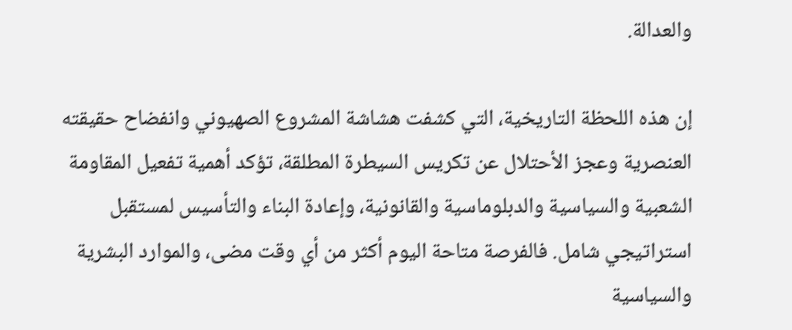والعدالة.

إن هذه اللحظة التاريخية، التي كشفت هشاشة المشروع الصهيوني وانفضاح حقيقته العنصرية وعجز الأحتلال عن تكريس السيطرة المطلقة، تؤكد أهمية تفعيل المقاومة الشعبية والسياسية والدبلوماسية والقانونية، وإعادة البناء والتأسيس لمستقبل استراتيجي شامل. فالفرصة متاحة اليوم أكثر من أي وقت مضى، والموارد البشرية والسياسية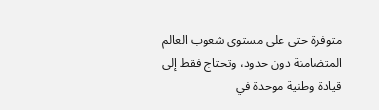متوفرة حتى على مستوى شعوب العالم المتضامنة دون حدود، وتحتاج فقط إلى قيادة وطنية موحدة في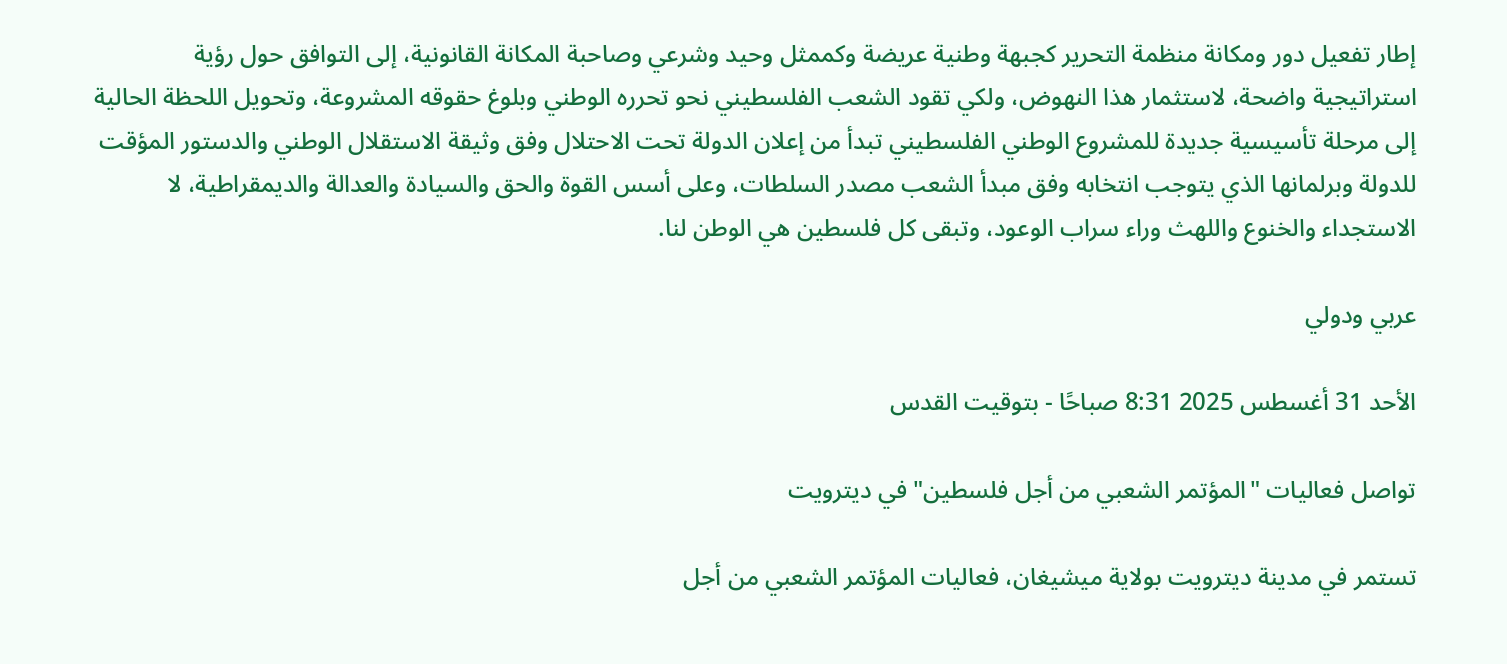إطار تفعيل دور ومكانة منظمة التحرير كجبهة وطنية عريضة وكممثل وحيد وشرعي وصاحبة المكانة القانونية، إلى التوافق حول رؤية استراتيجية واضحة، لاستثمار هذا النهوض، ولكي تقود الشعب الفلسطيني نحو تحرره الوطني وبلوغ حقوقه المشروعة، وتحويل اللحظة الحالية إلى مرحلة تأسيسية جديدة للمشروع الوطني الفلسطيني تبدأ من إعلان الدولة تحت الاحتلال وفق وثيقة الاستقلال الوطني والدستور المؤقت للدولة وبرلمانها الذي يتوجب انتخابه وفق مبدأ الشعب مصدر السلطات، وعلى أسس القوة والحق والسيادة والعدالة والديمقراطية، لا الاستجداء والخنوع واللهث وراء سراب الوعود، وتبقى كل فلسطين هي الوطن لنا.

عربي ودولي

الأحد 31 أغسطس 2025 8:31 صباحًا - بتوقيت القدس

تواصل فعاليات "المؤتمر الشعبي من أجل فلسطين" في ديترويت

تستمر في مدينة ديترويت بولاية ميشيغان، فعاليات المؤتمر الشعبي من أجل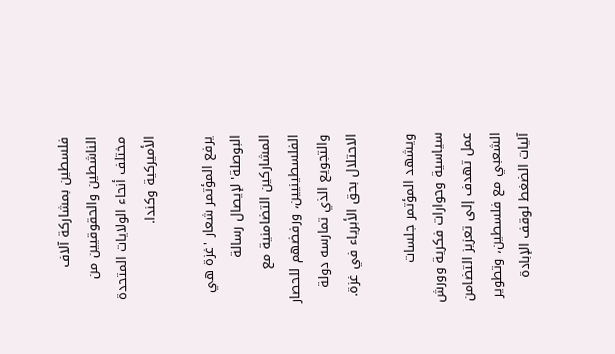فلسطين بمشاركة آلاف الناشطين والحقوقيين من مختلف أنحاء الولايات المتحدة الأميركية وكندا.

يرفع المؤتمر شعار 'غزة هي البوصلة' لإيصال رسالة المشاركين التضامنية مع الفلسطينيين، ورفضهم للحصار والتجويع الذي تمارسه دولة الاحتلال بحق الأبرياء في غزة.

ويشهد المؤتمر جلسات سياسية وحوارات فكرية وورش عمل تهدف إلى تعزيز التضامن الشعبي مع فلسطين، وتطوير آليات الضغط لوقف الإبادة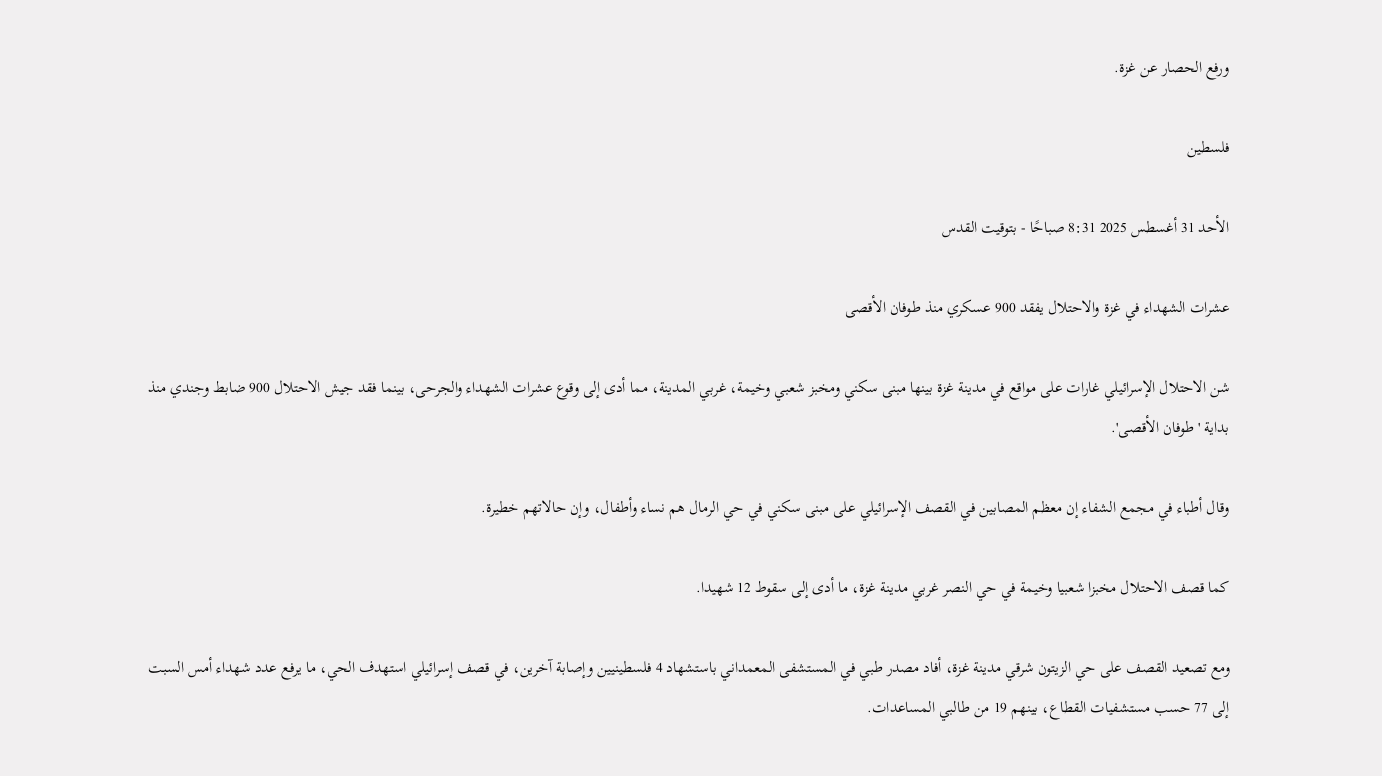ورفع الحصار عن غزة.

فلسطين

الأحد 31 أغسطس 2025 8:31 صباحًا - بتوقيت القدس

عشرات الشهداء في غزة والاحتلال يفقد 900 عسكري منذ طوفان الأقصى

شن الاحتلال الإسرائيلي غارات على مواقع في مدينة غزة بينها مبنى سكني ومخبز شعبي وخيمة، غربي المدينة، مما أدى إلى وقوع عشرات الشهداء والجرحى، بينما فقد جيش الاحتلال 900 ضابط وجندي منذ بداية 'طوفان الأقصى'.

وقال أطباء في مجمع الشفاء إن معظم المصابين في القصف الإسرائيلي على مبنى سكني في حي الرمال هم نساء وأطفال، وإن حالاتهم خطيرة.

كما قصف الاحتلال مخبزا شعبيا وخيمة في حي النصر غربي مدينة غزة، ما أدى إلى سقوط 12 شهيدا.

ومع تصعيد القصف على حي الزيتون شرقي مدينة غزة، أفاد مصدر طبي في المستشفى المعمداني باستشهاد 4 فلسطينيين وإصابة آخرين، في قصف إسرائيلي استهدف الحي، ما يرفع عدد شهداء أمس السبت إلى 77 حسب مستشفيات القطاع، بينهم 19 من طالبي المساعدات.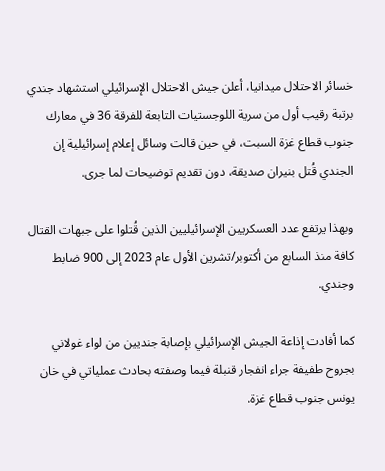خسائر الاحتلال ميدانيا، أعلن جيش الاحتلال الإسرائيلي استشهاد جندي برتبة رقيب أول من سرية اللوجستيات التابعة للفرقة 36 في معارك جنوب قطاع غزة السبت، في حين قالت وسائل إعلام إسرائيلية إن الجندي قُتل بنيران صديقة، دون تقديم توضيحات لما جرى.

وبهذا يرتفع عدد العسكريين الإسرائيليين الذين قُتلوا على جبهات القتال كافة منذ السابع من أكتوبر/تشرين الأول عام 2023 إلى 900 ضابط وجندي.

كما أفادت إذاعة الجيش الإسرائيلي بإصابة جنديين من لواء غولاني بجروح طفيفة جراء انفجار قنبلة فيما وصفته بحادث عملياتي في خان يونس جنوب قطاع غزة.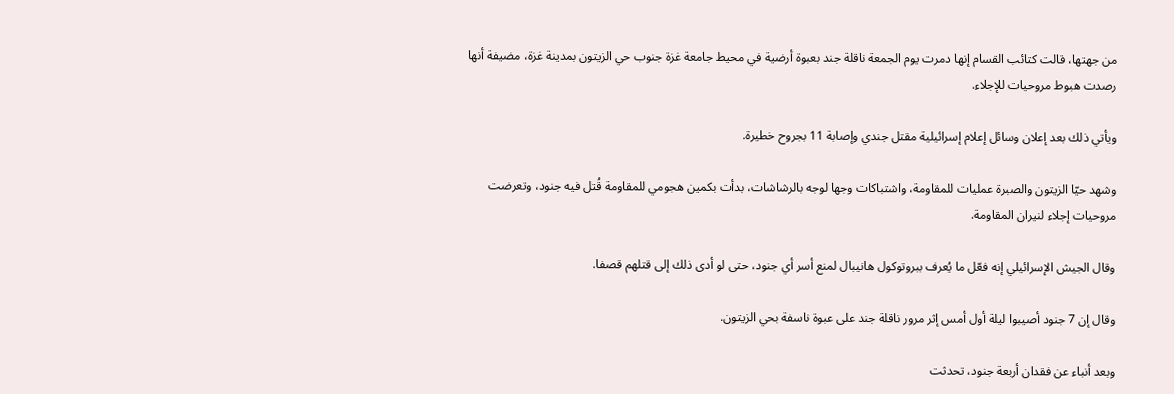من جهتها، قالت كتائب القسام إنها دمرت يوم الجمعة ناقلة جند بعبوة أرضية في محيط جامعة غزة جنوب حي الزيتون بمدينة غزة، مضيفة أنها رصدت هبوط مروحيات للإجلاء.

ويأتي ذلك بعد إعلان وسائل إعلام إسرائيلية مقتل جندي وإصابة 11 بجروح خطيرة.

وشهد حيّا الزيتون والصبرة عمليات للمقاومة، واشتباكات وجها لوجه بالرشاشات، بدأت بكمين هجومي للمقاومة قُتل فيه جنود، وتعرضت مروحيات إجلاء لنيران المقاومة.

وقال الجيش الإسرائيلي إنه فعّل ما يُعرف ببروتوكول هانيبال لمنع أسر أي جنود، حتى لو أدى ذلك إلى قتلهم قصفا.

وقال إن 7 جنود أصيبوا ليلة أول أمس إثر مرور ناقلة جند على عبوة ناسفة بحي الزيتون.

وبعد أنباء عن فقدان أربعة جنود، تحدثت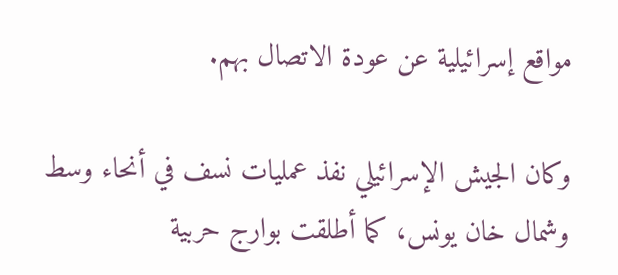مواقع إسرائيلية عن عودة الاتصال بهم.

وكان الجيش الإسرائيلي نفذ عمليات نسف في أنحاء وسط وشمال خان يونس، كما أطلقت بوارج حربية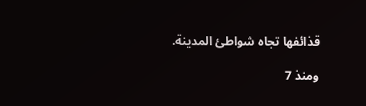قذائفها تجاه شواطئ المدينة.

ومنذ 7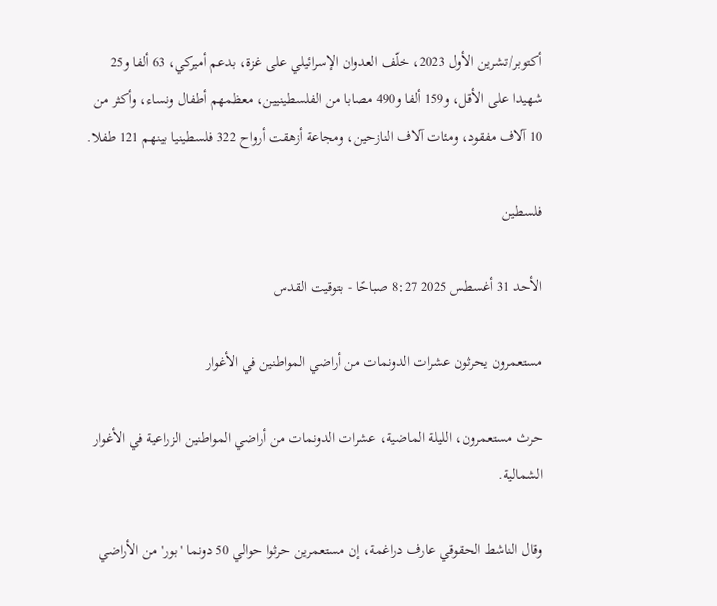أكتوبر/تشرين الأول 2023، خلّف العدوان الإسرائيلي على غزة، بدعم أميركي، 63 ألفا و25 شهيدا على الأقل، و159 ألفا و490 مصابا من الفلسطينيين، معظمهم أطفال ونساء، وأكثر من 10 آلاف مفقود، ومئات آلاف النازحين، ومجاعة أزهقت أرواح 322 فلسطينيا بينهم 121 طفلا.

فلسطين

الأحد 31 أغسطس 2025 8:27 صباحًا - بتوقيت القدس

مستعمرون يحرثون عشرات الدونمات من أراضي المواطنين في الأغوار

حرث مستعمرون، الليلة الماضية، عشرات الدونمات من أراضي المواطنين الزراعية في الأغوار الشمالية.

وقال الناشط الحقوقي عارف دراغمة، إن مستعمرين حرثوا حوالي 50 دونما 'بور' من الأراضي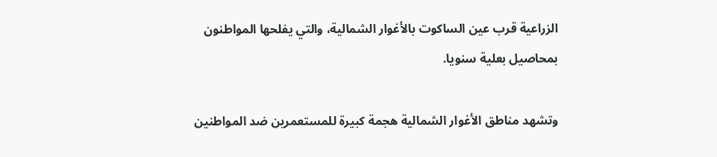الزراعية قرب عين الساكوت بالأغوار الشمالية، والتي يفلحها المواطنون بمحاصيل بعلية سنويا.

وتشهد مناطق الأغوار الشمالية هجمة كبيرة للمستعمرين ضد المواطنين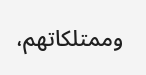وممتلكاتهم،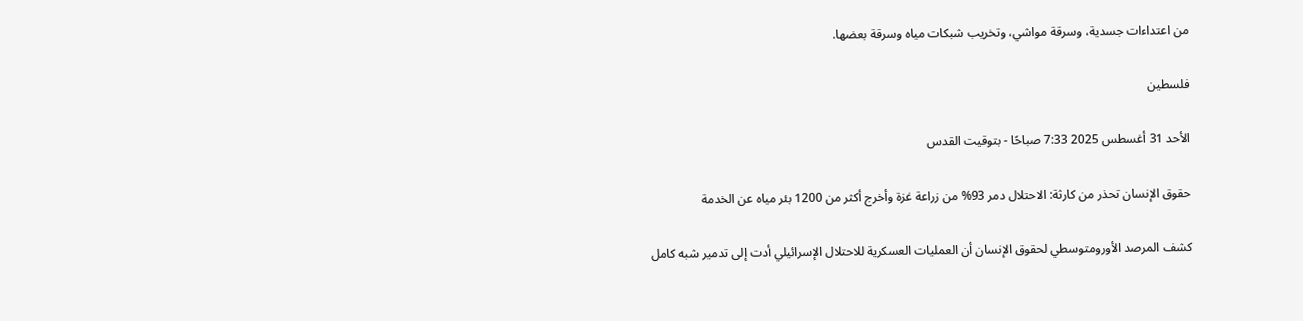من اعتداءات جسدية، وسرقة مواشي، وتخريب شبكات مياه وسرقة بعضها.

فلسطين

الأحد 31 أغسطس 2025 7:33 صباحًا - بتوقيت القدس

حقوق الإنسان تحذر من كارثة: الاحتلال دمر 93% من زراعة غزة وأخرج أكثر من 1200 بئر مياه عن الخدمة

كشف المرصد الأورومتوسطي لحقوق الإنسان أن العمليات العسكرية للاحتلال الإسرائيلي أدت إلى تدمير شبه كامل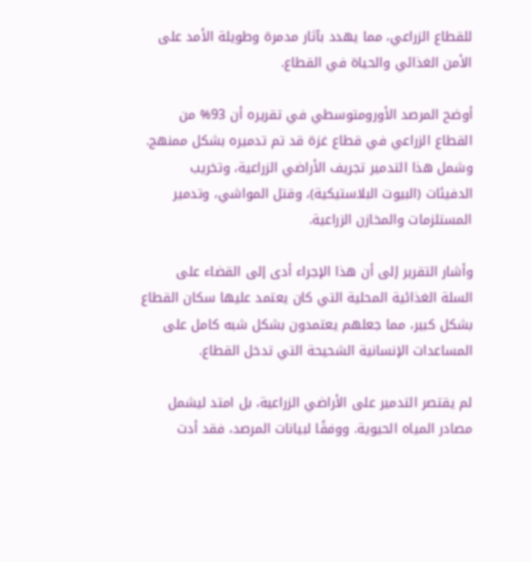للقطاع الزراعي، مما يهدد بآثار مدمرة وطويلة الأمد على الأمن الغذائي والحياة في القطاع.

أوضح المرصد الأورومتوسطي في تقريره أن 93% من القطاع الزراعي في قطاع غزة قد تم تدميره بشكل ممنهج. وشمل هذا التدمير تجريف الأراضي الزراعية، وتخريب الدفيئات (البيوت البلاستيكية)، وقتل المواشي، وتدمير المستلزمات والمخازن الزراعية.

وأشار التقرير إلى أن هذا الإجراء أدى إلى القضاء على السلة الغذائية المحلية التي كان يعتمد عليها سكان القطاع بشكل كبير، مما جعلهم يعتمدون بشكل شبه كامل على المساعدات الإنسانية الشحيحة التي تدخل القطاع.

لم يقتصر التدمير على الأراضي الزراعية، بل امتد ليشمل مصادر المياه الحيوية. ووفقًا لبيانات المرصد، فقد أدت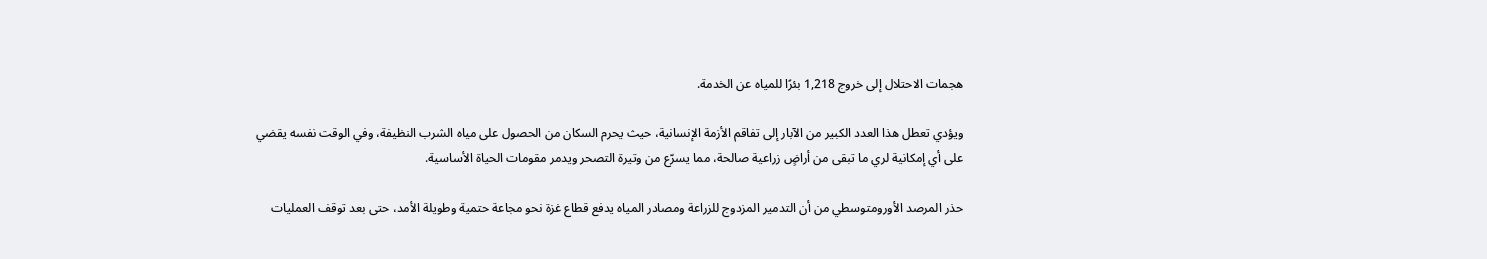هجمات الاحتلال إلى خروج 1,218 بئرًا للمياه عن الخدمة.

ويؤدي تعطل هذا العدد الكبير من الآبار إلى تفاقم الأزمة الإنسانية، حيث يحرم السكان من الحصول على مياه الشرب النظيفة، وفي الوقت نفسه يقضي على أي إمكانية لري ما تبقى من أراضٍ زراعية صالحة، مما يسرّع من وتيرة التصحر ويدمر مقومات الحياة الأساسية.

حذر المرصد الأورومتوسطي من أن التدمير المزدوج للزراعة ومصادر المياه يدفع قطاع غزة نحو مجاعة حتمية وطويلة الأمد، حتى بعد توقف العمليات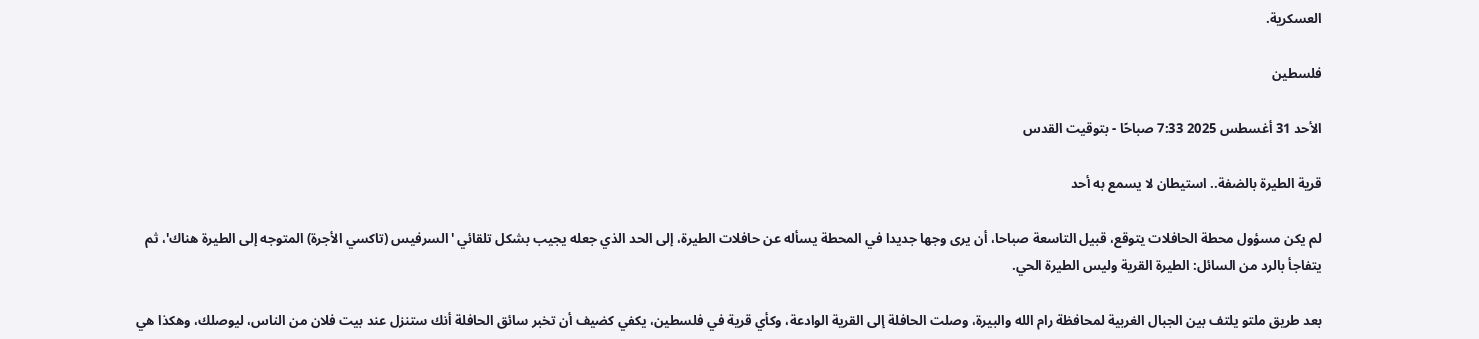العسكرية.

فلسطين

الأحد 31 أغسطس 2025 7:33 صباحًا - بتوقيت القدس

قرية الطيرة بالضفة.. استيطان لا يسمع به أحد

لم يكن مسؤول محطة الحافلات يتوقع، قبيل التاسعة صباحا، أن يرى وجها جديدا في المحطة يسأله عن حافلات الطيرة، إلى الحد الذي جعله يجيب بشكل تلقائي 'السرفيس (تاكسي الأجرة) المتوجه إلى الطيرة هناك'، ثم يتفاجأ بالرد من السائل: الطيرة القرية وليس الطيرة الحي.

بعد طريق ملتو يلتف بين الجبال الغربية لمحافظة رام الله والبيرة، وصلت الحافلة إلى القرية الوادعة، وكأي قرية في فلسطين، يكفي كضيف أن تخبر سائق الحافلة أنك ستنزل عند بيت فلان من الناس، ليوصلك، وهكذا هي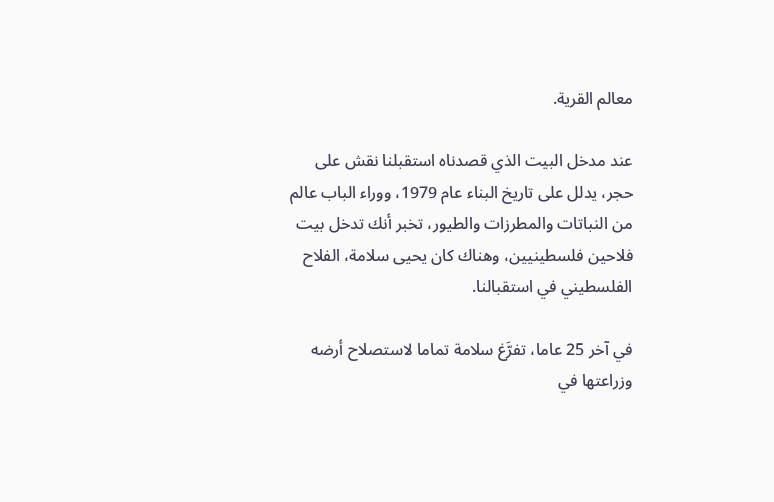معالم القرية.

عند مدخل البيت الذي قصدناه استقبلنا نقش على حجر، يدلل على تاريخ البناء عام 1979، ووراء الباب عالم من النباتات والمطرزات والطيور، تخبر أنك تدخل بيت فلاحين فلسطينيين، وهناك كان يحيى سلامة، الفلاح الفلسطيني في استقبالنا.

في آخر 25 عاما، تفرَّغ سلامة تماما لاستصلاح أرضه وزراعتها في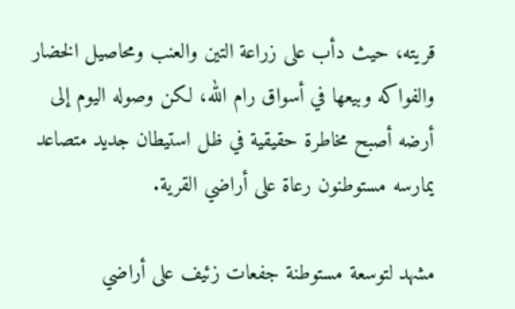قريته، حيث دأب على زراعة التين والعنب ومحاصيل الخضار والفواكه وبيعها في أسواق رام الله، لكن وصوله اليوم إلى أرضه أصبح مخاطرة حقيقية في ظل استيطان جديد متصاعد يمارسه مستوطنون رعاة على أراضي القرية.

مشهد لتوسعة مستوطنة جفعات زئيف على أراضي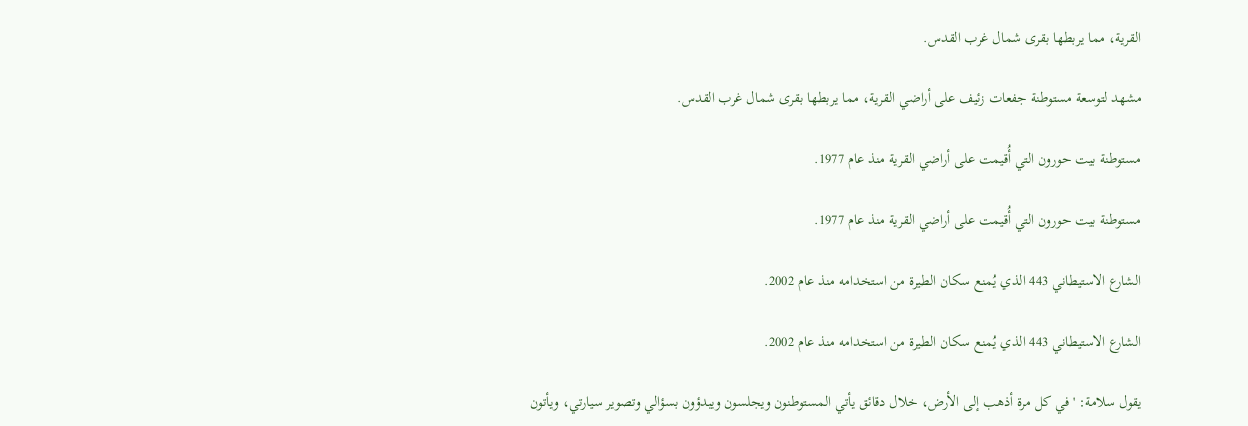القرية، مما يربطها بقرى شمال غرب القدس.

مشهد لتوسعة مستوطنة جفعات زئيف على أراضي القرية، مما يربطها بقرى شمال غرب القدس.

مستوطنة بيت حورون التي أُقيمت على أراضي القرية منذ عام 1977.

مستوطنة بيت حورون التي أُقيمت على أراضي القرية منذ عام 1977.

الشارع الاستيطاني 443 الذي يُمنع سكان الطيرة من استخدامه منذ عام 2002.

الشارع الاستيطاني 443 الذي يُمنع سكان الطيرة من استخدامه منذ عام 2002.

يقول سلامة: 'في كل مرة أذهب إلى الأرض، خلال دقائق يأتي المستوطنون ويجلسون ويبدؤون بسؤالي وتصوير سيارتي، ويأتون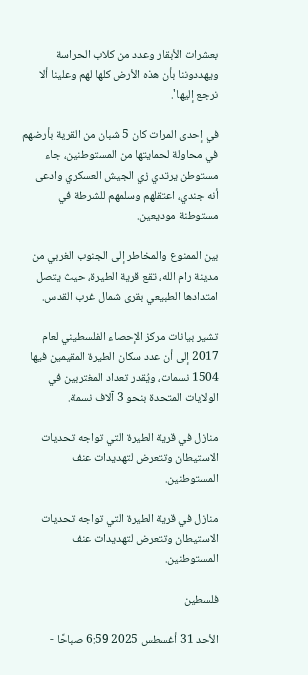بعشرات الأبقار وعدد من كلاب الحراسة ويهددوننا بأن هذه الأرض كلها لهم وعلينا ألا نرجع إليها'.

في إحدى المرات كان 5 شبان من القرية بأرضهم في محاولة لحمايتها من المستوطنين، جاء مستوطن يرتدي زي الجيش العسكري وادعى أنه جندي، اعتقلهم وسلمهم للشرطة في مستوطنة موديعين.

بين الممنوع والمخاطر إلى الجنوب الغربي من مدينة رام الله، تقع قرية الطيرة، حيث يتصل امتدادها الطبيعي بقرى شمال غرب القدس.

تشير بيانات مركز الإحصاء الفلسطيني لعام 2017 إلى أن عدد سكان الطيرة المقيمين فيها 1504 نسمات، ويُقدر تعداد المغتربين في الولايات المتحدة بنحو 3 آلاف نسمة.

منازل في قرية الطيرة التي تواجه تحديات الاستيطان وتتعرض لتهديدات عنف المستوطنين.

منازل في قرية الطيرة التي تواجه تحديات الاستيطان وتتعرض لتهديدات عنف المستوطنين.

فلسطين

الأحد 31 أغسطس 2025 6:59 صباحًا -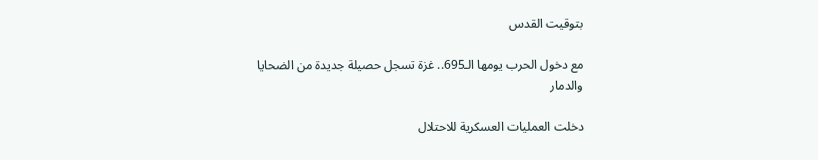بتوقيت القدس

مع دخول الحرب يومها الـ695.. غزة تسجل حصيلة جديدة من الضحايا والدمار

دخلت العمليات العسكرية للاحتلال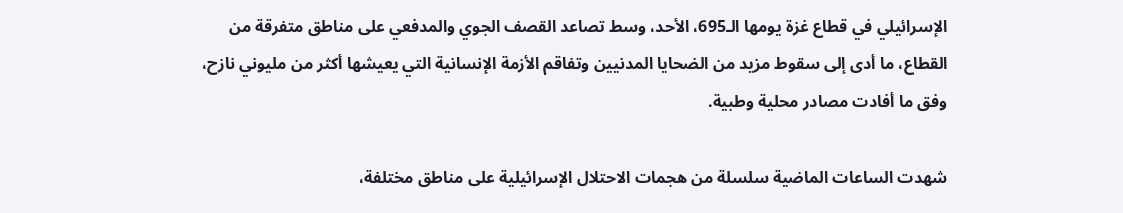الإسرائيلي في قطاع غزة يومها الـ695، الأحد، وسط تصاعد القصف الجوي والمدفعي على مناطق متفرقة من القطاع، ما أدى إلى سقوط مزيد من الضحايا المدنيين وتفاقم الأزمة الإنسانية التي يعيشها أكثر من مليوني نازح، وفق ما أفادت مصادر محلية وطبية.

شهدت الساعات الماضية سلسلة من هجمات الاحتلال الإسرائيلية على مناطق مختلفة،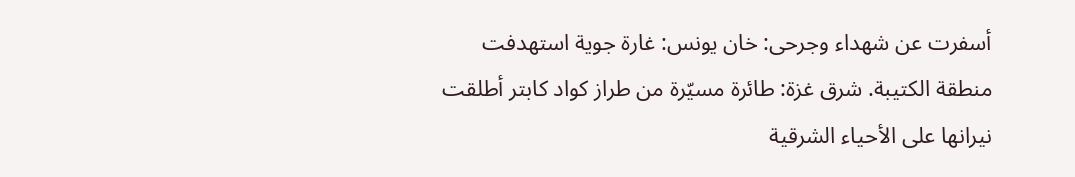أسفرت عن شهداء وجرحى: خان يونس: غارة جوية استهدفت منطقة الكتيبة. شرق غزة: طائرة مسيّرة من طراز كواد كابتر أطلقت نيرانها على الأحياء الشرقية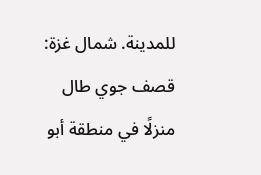للمدينة. شمال غزة: قصف جوي طال منزلًا في منطقة أبو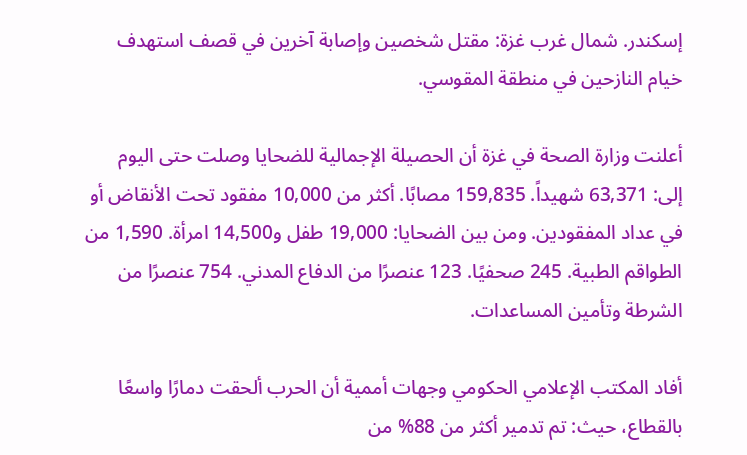إسكندر. شمال غرب غزة: مقتل شخصين وإصابة آخرين في قصف استهدف خيام النازحين في منطقة المقوسي.

أعلنت وزارة الصحة في غزة أن الحصيلة الإجمالية للضحايا وصلت حتى اليوم إلى: 63,371 شهيداً. 159,835 مصابًا. أكثر من 10,000 مفقود تحت الأنقاض أو في عداد المفقودين. ومن بين الضحايا: 19,000 طفل و14,500 امرأة. 1,590 من الطواقم الطبية. 245 صحفيًا. 123 عنصرًا من الدفاع المدني. 754 عنصرًا من الشرطة وتأمين المساعدات.

أفاد المكتب الإعلامي الحكومي وجهات أممية أن الحرب ألحقت دمارًا واسعًا بالقطاع، حيث: تم تدمير أكثر من 88% من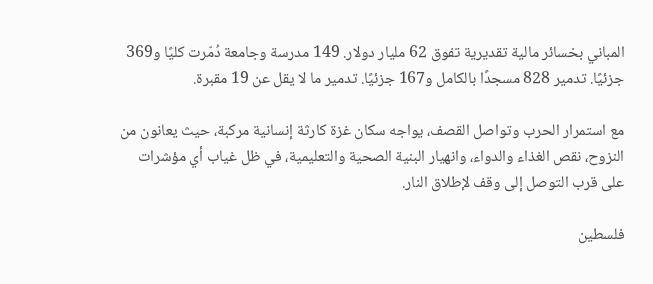المباني بخسائر مالية تقديرية تفوق 62 مليار دولار. 149 مدرسة وجامعة دُمّرت كليًا و369 جزئيًا. تدمير 828 مسجدًا بالكامل و167 جزئيًا. تدمير ما لا يقل عن 19 مقبرة.

مع استمرار الحرب وتواصل القصف، يواجه سكان غزة كارثة إنسانية مركبة، حيث يعانون من النزوح، نقص الغذاء والدواء، وانهيار البنية الصحية والتعليمية، في ظل غياب أي مؤشرات على قرب التوصل إلى وقف لإطلاق النار.

فلسطين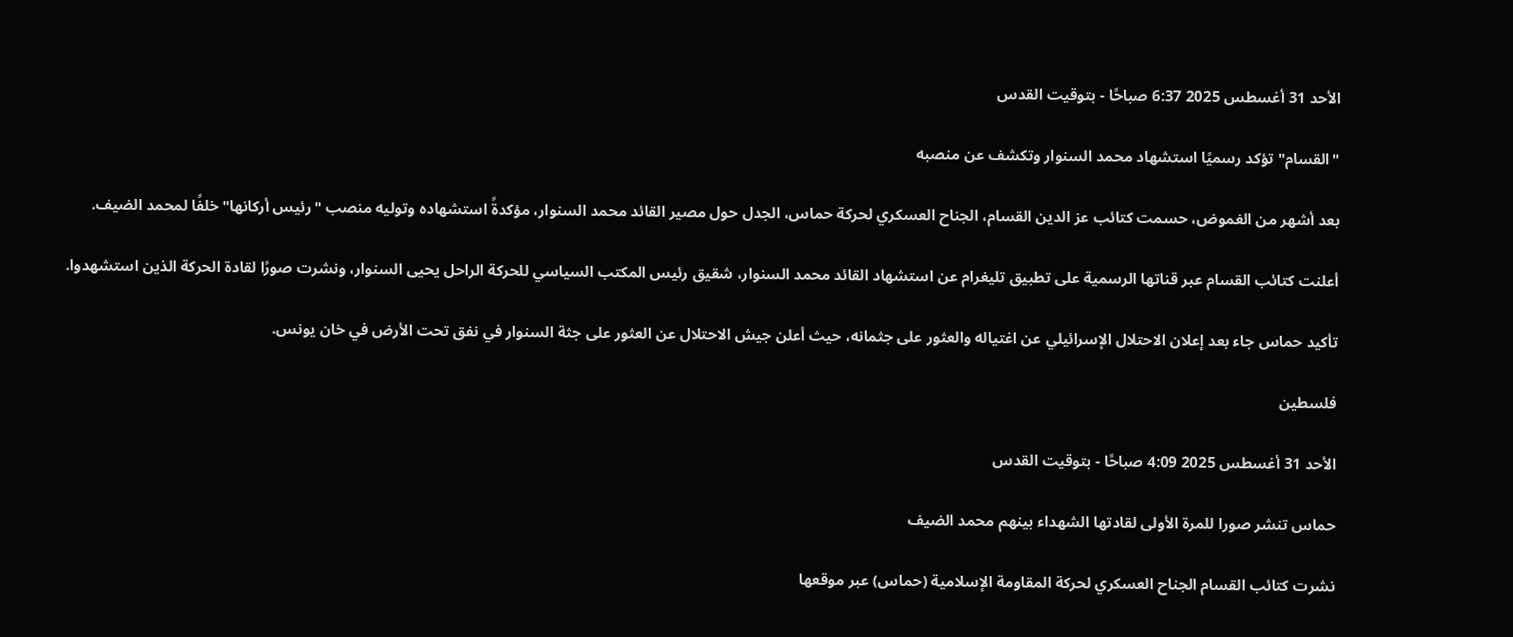الأحد 31 أغسطس 2025 6:37 صباحًا - بتوقيت القدس

"القسام" تؤكد رسميًا استشهاد محمد السنوار وتكشف عن منصبه

بعد أشهر من الغموض، حسمت كتائب عز الدين القسام، الجناح العسكري لحركة حماس، الجدل حول مصير القائد محمد السنوار، مؤكدةً استشهاده وتوليه منصب "رئيس أركانها" خلفًا لمحمد الضيف.

أعلنت كتائب القسام عبر قناتها الرسمية على تطبيق تليغرام عن استشهاد القائد محمد السنوار، شقيق رئيس المكتب السياسي للحركة الراحل يحيى السنوار، ونشرت صورًا لقادة الحركة الذين استشهدوا.

تأكيد حماس جاء بعد إعلان الاحتلال الإسرائيلي عن اغتياله والعثور على جثمانه، حيث أعلن جيش الاحتلال عن العثور على جثة السنوار في نفق تحت الأرض في خان يونس.

فلسطين

الأحد 31 أغسطس 2025 4:09 صباحًا - بتوقيت القدس

حماس تنشر صورا للمرة الأولى لقادتها الشهداء بينهم محمد الضيف

نشرت كتائب القسام الجناح العسكري لحركة المقاومة الإسلامية (حماس) عبر موقعها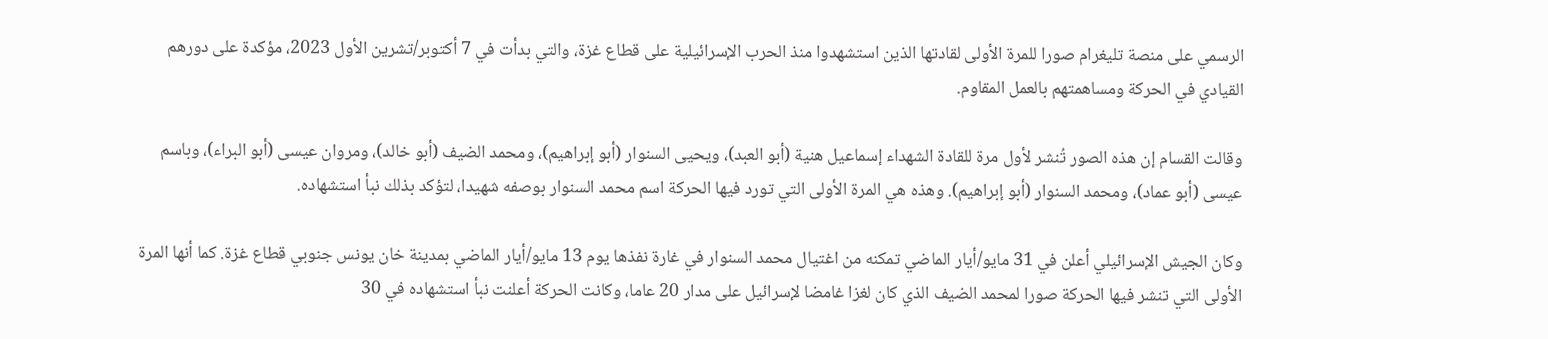الرسمي على منصة تليغرام صورا للمرة الأولى لقادتها الذين استشهدوا منذ الحرب الإسرائيلية على قطاع غزة، والتي بدأت في 7 أكتوبر/تشرين الأول 2023، مؤكدة على دورهم القيادي في الحركة ومساهمتهم بالعمل المقاوم.

وقالت القسام إن هذه الصور تُنشر لأول مرة للقادة الشهداء إسماعيل هنية (أبو العبد)، ويحيى السنوار (أبو إبراهيم)، ومحمد الضيف (أبو خالد)، ومروان عيسى (أبو البراء)، وباسم عيسى (أبو عماد)، ومحمد السنوار (أبو إبراهيم). وهذه هي المرة الأولى التي تورد فيها الحركة اسم محمد السنوار بوصفه شهيدا، لتؤكد بذلك نبأ استشهاده.

وكان الجيش الإسرائيلي أعلن في 31 مايو/أيار الماضي تمكنه من اغتيال محمد السنوار في غارة نفذها يوم 13 مايو/أيار الماضي بمدينة خان يونس جنوبي قطاع غزة. كما أنها المرة الأولى التي تنشر فيها الحركة صورا لمحمد الضيف الذي كان لغزا غامضا لإسرائيل على مدار 20 عاما، وكانت الحركة أعلنت نبأ استشهاده في 30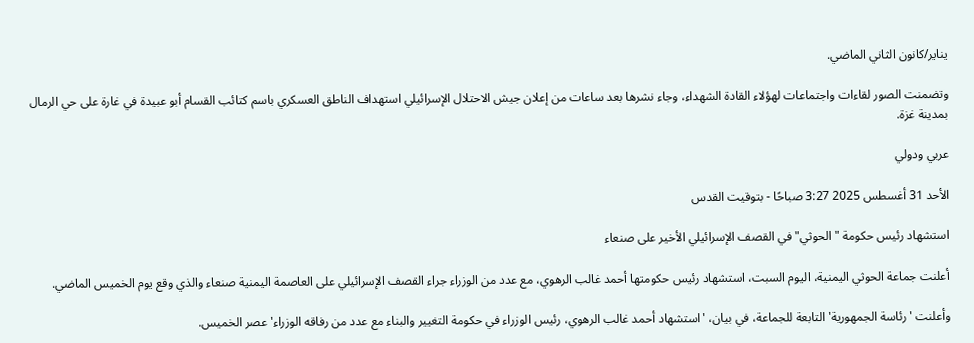يناير/كانون الثاني الماضي.

وتضمنت الصور لقاءات واجتماعات لهؤلاء القادة الشهداء، وجاء نشرها بعد ساعات من إعلان جيش الاحتلال الإسرائيلي استهداف الناطق العسكري باسم كتائب القسام أبو عبيدة في غارة على حي الرمال بمدينة غزة.

عربي ودولي

الأحد 31 أغسطس 2025 3:27 صباحًا - بتوقيت القدس

استشهاد رئيس حكومة "الحوثي" في القصف الإسرائيلي الأخير على صنعاء

أعلنت جماعة الحوثي اليمنية، اليوم السبت، استشهاد رئيس حكومتها أحمد غالب الرهوي، مع عدد من الوزراء جراء القصف الإسرائيلي على العاصمة اليمنية صنعاء والذي وقع يوم الخميس الماضي.

وأعلنت 'رئاسة الجمهورية' التابعة للجماعة، في بيان، 'استشهاد أحمد غالب الرهوي، رئيس الوزراء في حكومة التغيير والبناء مع عدد من رفاقه الوزراء' عصر الخميس.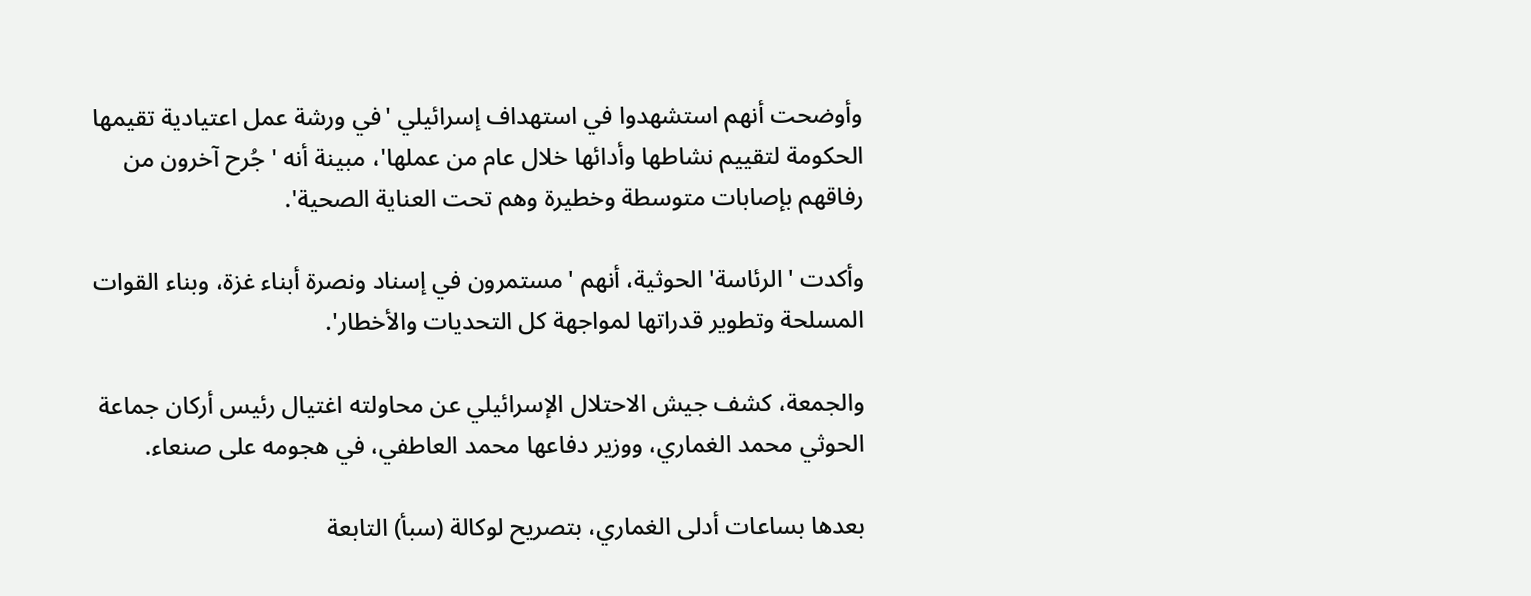وأوضحت أنهم استشهدوا في استهداف إسرائيلي 'في ورشة عمل اعتيادية تقيمها الحكومة لتقييم نشاطها وأدائها خلال عام من عملها'، مبينة أنه 'جُرح آخرون من رفاقهم بإصابات متوسطة وخطيرة وهم تحت العناية الصحية'.

وأكدت 'الرئاسة' الحوثية، أنهم 'مستمرون في إسناد ونصرة أبناء غزة، وبناء القوات المسلحة وتطوير قدراتها لمواجهة كل التحديات والأخطار'.

والجمعة، كشف جيش الاحتلال الإسرائيلي عن محاولته اغتيال رئيس أركان جماعة الحوثي محمد الغماري، ووزير دفاعها محمد العاطفي، في هجومه على صنعاء.

بعدها بساعات أدلى الغماري، بتصريح لوكالة (سبأ) التابعة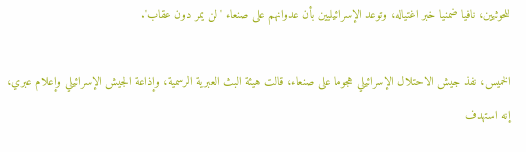للحوثيين، نافيا ضمنيا خبر اغتياله، وتوعد الإسرائيليين بأن عدوانهم على صنعاء 'لن يمر دون عقاب'.

الخميس، نفذ جيش الاحتلال الإسرائيلي هجوما على صنعاء، قالت هيئة البث العبرية الرسمية، وإذاعة الجيش الإسرائيلي وإعلام عبري، إنه استهدف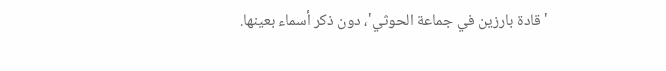'قادة بارزين في جماعة الحوثي'، دون ذكر أسماء بعينها.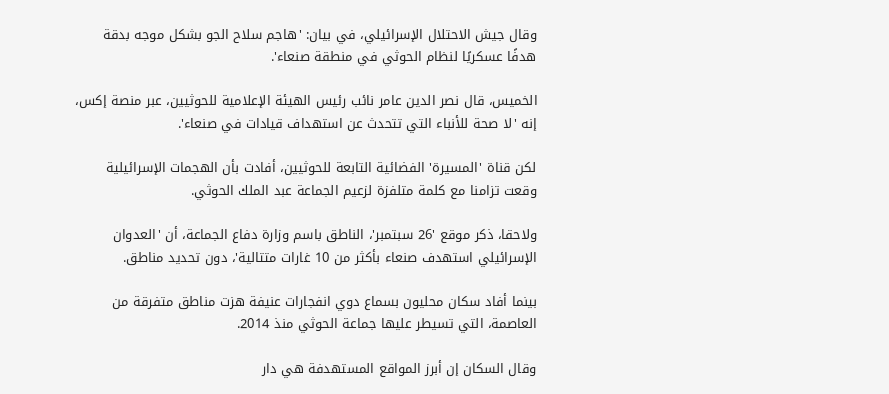وقال جيش الاحتلال الإسرائيلي، في بيان: 'هاجم سلاح الجو بشكل موجه بدقة هدفًا عسكريًا لنظام الحوثي في منطقة صنعاء'.

الخميس، قال نصر الدين عامر نائب رئيس الهيئة الإعلامية للحوثيين، عبر منصة إكس، إنه 'لا صحة للأنباء التي تتحدث عن استهداف قيادات في صنعاء'.

لكن قناة 'المسيرة' الفضائية التابعة للحوثيين، أفادت بأن الهجمات الإسرائيلية وقعت تزامنا مع كلمة متلفزة لزعيم الجماعة عبد الملك الحوثي.

ولاحقا، ذكر موقع '26 سبتمبر'، الناطق باسم وزارة دفاع الجماعة، أن 'العدوان الإسرائيلي استهدف صنعاء بأكثر من 10 غارات متتالية'، دون تحديد مناطق.

بينما أفاد سكان محليون بسماع دوي انفجارات عنيفة هزت مناطق متفرقة من العاصمة، التي تسيطر عليها جماعة الحوثي منذ 2014.

وقال السكان إن أبرز المواقع المستهدفة هي دار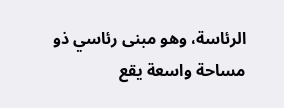الرئاسة، وهو مبنى رئاسي ذو مساحة واسعة يقع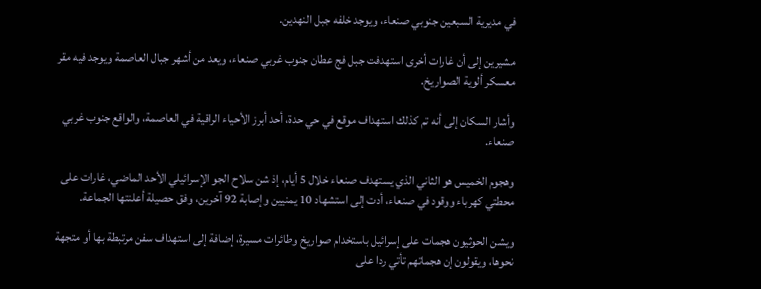في مديرية السبعين جنوبي صنعاء، ويوجد خلفه جبل النهدين.

مشيرين إلى أن غارات أخرى استهدفت جبل فج عطان جنوب غربي صنعاء، ويعد من أشهر جبال العاصمة ويوجد فيه مقر معسكر ألوية الصواريخ.

وأشار السكان إلى أنه تم كذلك استهداف موقع في حي حدة، أحد أبرز الأحياء الراقية في العاصمة، والواقع جنوب غربي صنعاء.

وهجوم الخميس هو الثاني الذي يستهدف صنعاء خلال 5 أيام، إذ شن سلاح الجو الإسرائيلي الأحد الماضي، غارات على محطتي كهرباء ووقود في صنعاء، أدت إلى استشهاد 10 يمنيين وإصابة 92 آخرين، وفق حصيلة أعلنتها الجماعة.

ويشن الحوثيون هجمات على إسرائيل باستخدام صواريخ وطائرات مسيرة، إضافة إلى استهداف سفن مرتبطة بها أو متجهة نحوها، ويقولون إن هجماتهم تأتي ردا على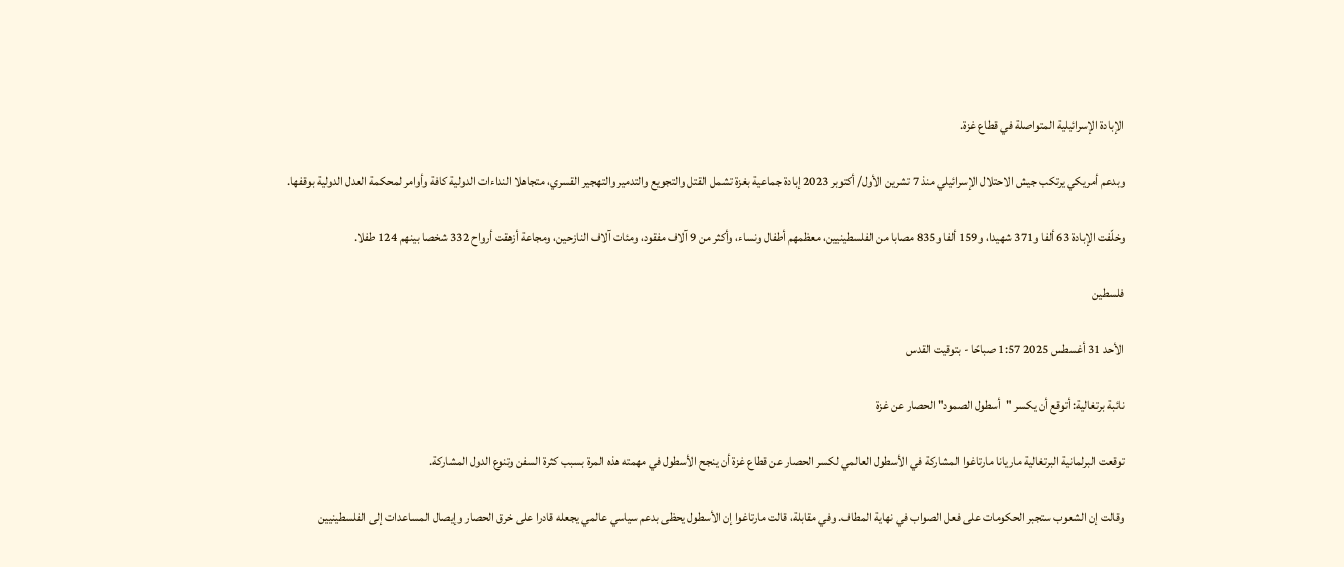الإبادة الإسرائيلية المتواصلة في قطاع غزة.

وبدعم أمريكي يرتكب جيش الاحتلال الإسرائيلي منذ 7 تشرين الأول/ أكتوبر 2023 إبادة جماعية بغزة تشمل القتل والتجويع والتدمير والتهجير القسري، متجاهلا النداءات الدولية كافة وأوامر لمحكمة العدل الدولية بوقفها.

وخلّفت الإبادة 63 ألفا و371 شهيدا، و159 ألفا و835 مصابا من الفلسطينيين، معظمهم أطفال ونساء، وأكثر من 9 آلاف مفقود، ومئات آلاف النازحين، ومجاعة أزهقت أرواح 332 شخصا بينهم 124 طفلا.

فلسطين

الأحد 31 أغسطس 2025 1:57 صباحًا - بتوقيت القدس

نائبة برتغالية: أتوقع أن يكسر "أسطول الصمود" الحصار عن غزة

توقعت البرلمانية البرتغالية ماريانا مارتاغوا المشاركة في الأسطول العالمي لكسر الحصار عن قطاع غزة أن ينجح الأسطول في مهمته هذه المرة بسبب كثرة السفن وتنوع الدول المشاركة.

وقالت إن الشعوب ستجبر الحكومات على فعل الصواب في نهاية المطاف. وفي مقابلة، قالت مارتاغوا إن الأسطول يحظى بدعم سياسي عالمي يجعله قادرا على خرق الحصار وإيصال المساعدات إلى الفلسطينيين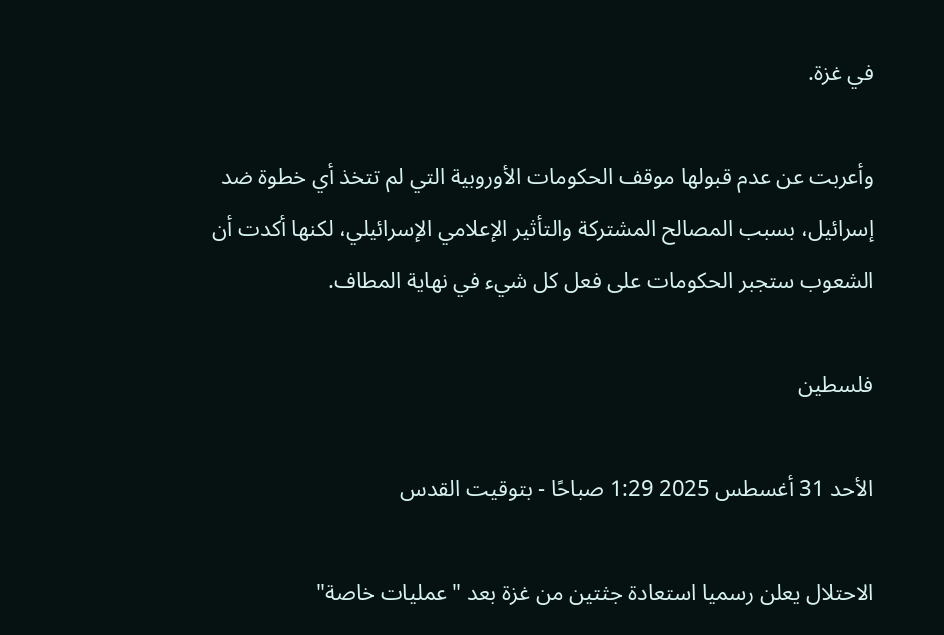في غزة.

وأعربت عن عدم قبولها موقف الحكومات الأوروبية التي لم تتخذ أي خطوة ضد إسرائيل، بسبب المصالح المشتركة والتأثير الإعلامي الإسرائيلي، لكنها أكدت أن الشعوب ستجبر الحكومات على فعل كل شيء في نهاية المطاف.

فلسطين

الأحد 31 أغسطس 2025 1:29 صباحًا - بتوقيت القدس

الاحتلال يعلن رسميا استعادة جثتين من غزة بعد "عمليات خاصة"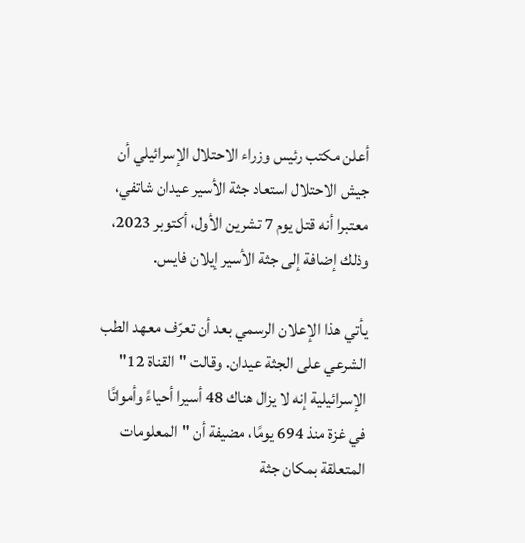أعلن مكتب رئيس وزراء الاحتلال الإسرائيلي أن جيش الاحتلال استعاد جثة الأسير عيدان شاتفي، معتبرا أنه قتل يوم 7 تشرين الأول، أكتوبر 2023، وذلك إضافة إلى جثة الأسير إيلان فايس.

يأتي هذا الإعلان الرسمي بعد أن تعرّف معهد الطب الشرعي على الجثة عيدان. وقالت "القناة 12" الإسرائيلية إنه لا يزال هناك 48 أسيرا أحياءً وأمواتًا في غزة منذ 694 يومًا، مضيفة أن "المعلومات المتعلقة بمكان جثة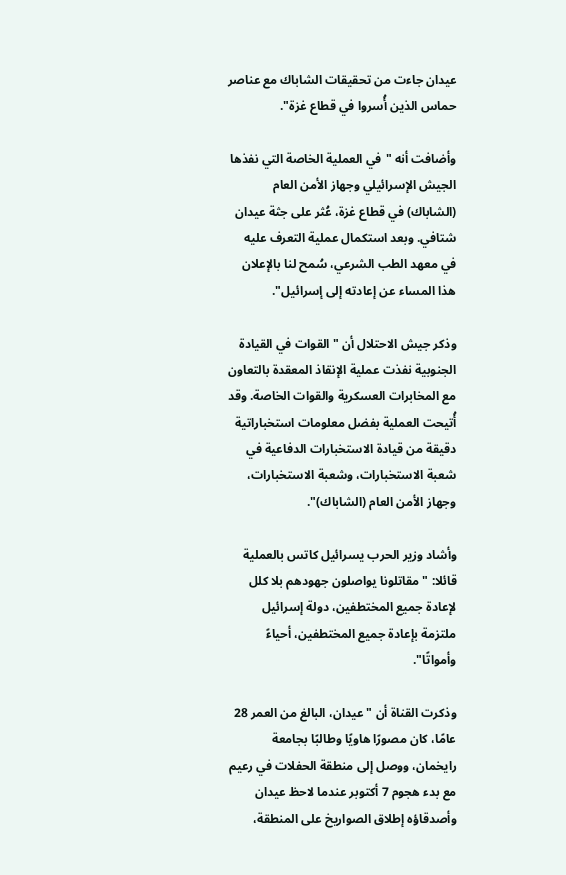عيدان جاءت من تحقيقات الشاباك مع عناصر حماس الذين أُسروا في قطاع غزة".

وأضافت أنه "في العملية الخاصة التي نفذها الجيش الإسرائيلي وجهاز الأمن العام (الشاباك) في قطاع غزة، عُثر على جثة عيدان شتافي. وبعد استكمال عملية التعرف عليه في معهد الطب الشرعي، سُمح لنا بالإعلان هذا المساء عن إعادته إلى إسرائيل".

وذكر جيش الاحتلال أن "القوات في القيادة الجنوبية نفذت عملية الإنقاذ المعقدة بالتعاون مع المخابرات العسكرية والقوات الخاصة. وقد أُتيحت العملية بفضل معلومات استخباراتية دقيقة من قيادة الاستخبارات الدفاعية في شعبة الاستخبارات، وشعبة الاستخبارات، وجهاز الأمن العام (الشاباك)".

وأشاد وزير الحرب يسرائيل كاتس بالعملية قائلا: "مقاتلونا يواصلون جهودهم بلا كلل لإعادة جميع المختطفين، دولة إسرائيل ملتزمة بإعادة جميع المختطفين، أحياءً وأمواتًا".

وذكرت القناة أن "عيدان، البالغ من العمر 28 عامًا، كان مصورًا هاويًا وطالبًا بجامعة رايخمان، ووصل إلى منطقة الحفلات في رعيم مع بدء هجوم 7 أكتوبر عندما لاحظ عيدان وأصدقاؤه إطلاق الصواريخ على المنطقة،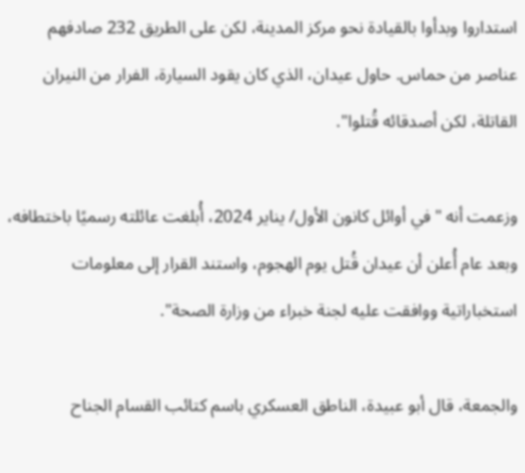استداروا وبدأوا بالقيادة نحو مركز المدينة، لكن على الطريق 232 صادفهم عناصر من حماس. حاول عيدان، الذي كان يقود السيارة، الفرار من النيران القاتلة، لكن أصدقائه قُتلوا".

وزعمت أنه "في أوائل كانون الأول/ يناير 2024، أُبلغت عائلته رسميًا باختطافه، وبعد عام أُعلن أن عيدان قُتل يوم الهجوم، واستند القرار إلى معلومات استخباراتية ووافقت عليه لجنة خبراء من وزارة الصحة".

والجمعة، قال أبو عبيدة، الناطق العسكري باسم كتائب القسام الجناح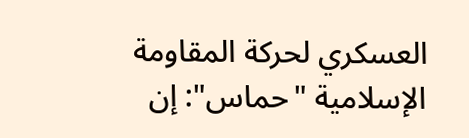العسكري لحركة المقاومة الإسلامية "حماس": إن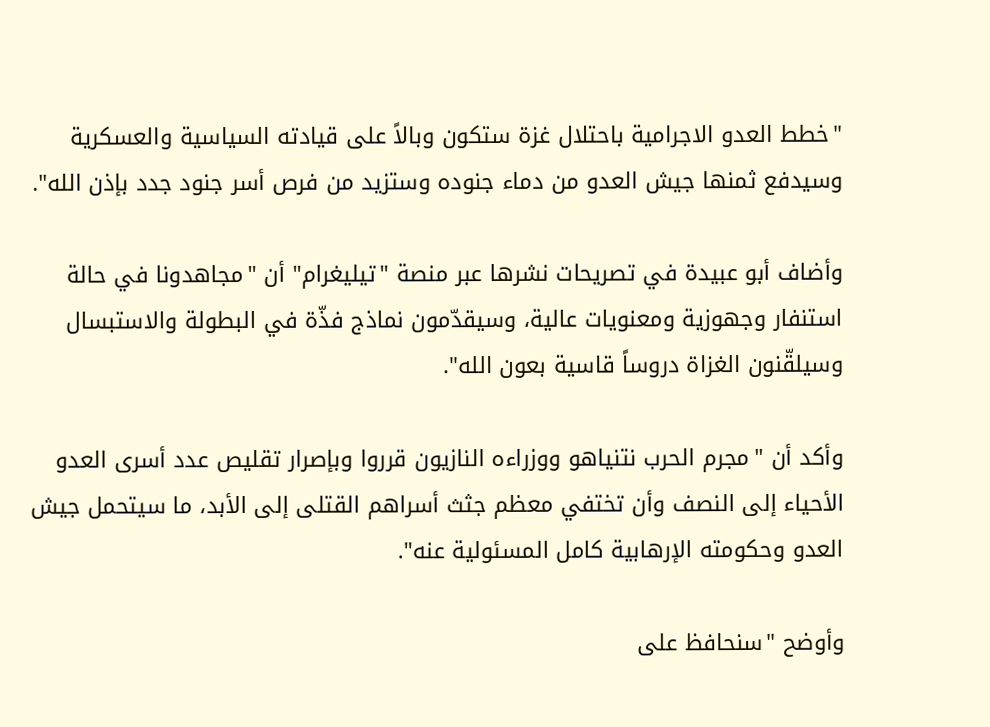"خطط العدو الاجرامية باحتلال غزة ستكون وبالاً على قيادته السياسية والعسكرية وسيدفع ثمنها جيش العدو من دماء جنوده وستزيد من فرص أسر جنود جدد بإذن الله".

وأضاف أبو عبيدة في تصريحات نشرها عبر منصة "تيليغرام" أن "مجاهدونا في حالة استنفار وجهوزية ومعنويات عالية، وسيقدّمون نماذج فذّة في البطولة والاستبسال وسيلقّنون الغزاة دروساً قاسية بعون الله".

وأكد أن "مجرم الحرب نتنياهو ووزراءه النازيون قرروا وبإصرار تقليص عدد أسرى العدو الأحياء إلى النصف وأن تختفي معظم جثث أسراهم القتلى إلى الأبد، ما سيتحمل جيش العدو وحكومته الإرهابية كامل المسئولية عنه".

وأوضح "سنحافظ على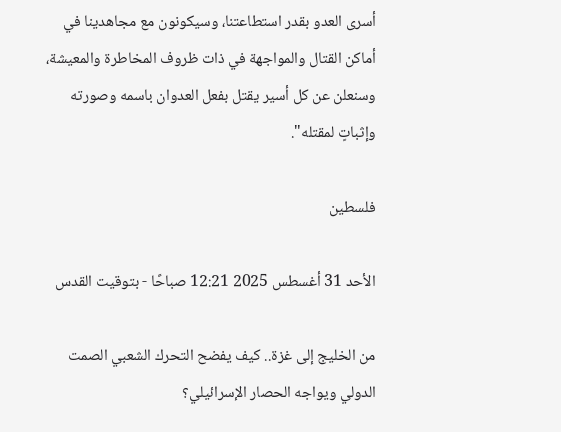أسرى العدو بقدر استطاعتنا، وسيكونون مع مجاهدينا في أماكن القتال والمواجهة في ذات ظروف المخاطرة والمعيشة، وسنعلن عن كل أسير يقتل بفعل العدوان باسمه وصورته وإثباتٍ لمقتله".

فلسطين

الأحد 31 أغسطس 2025 12:21 صباحًا - بتوقيت القدس

من الخليج إلى غزة.. كيف يفضح التحرك الشعبي الصمت الدولي ويواجه الحصار الإسرائيلي؟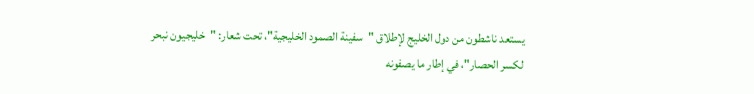يستعد ناشطون من دول الخليج لإطلاق "سفينة الصمود الخليجية"، تحت شعار: "خليجيون نبحر لكسر الحصار"، في إطار ما يصفونه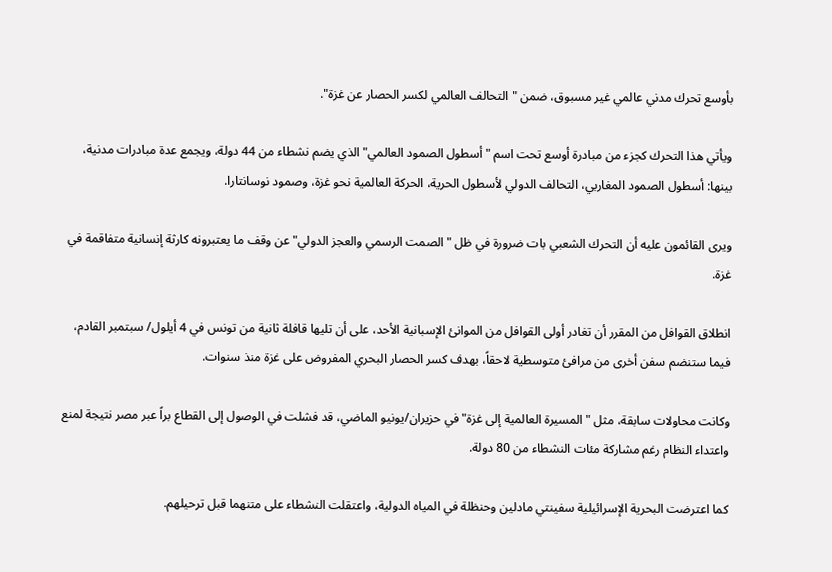بأوسع تحرك مدني عالمي غير مسبوق، ضمن "التحالف العالمي لكسر الحصار عن غزة".

ويأتي هذا التحرك كجزء من مبادرة أوسع تحت اسم "أسطول الصمود العالمي" الذي يضم نشطاء من 44 دولة، ويجمع عدة مبادرات مدنية، بينها: أسطول الصمود المغاربي، التحالف الدولي لأسطول الحرية، الحركة العالمية نحو غزة، وصمود نوسانتارا.

ويرى القائمون عليه أن التحرك الشعبي بات ضرورة في ظل "الصمت الرسمي والعجز الدولي" عن وقف ما يعتبرونه كارثة إنسانية متفاقمة في غزة.

انطلاق القوافل من المقرر أن تغادر أولى القوافل من الموانئ الإسبانية الأحد، على أن تليها قافلة ثانية من تونس في 4 أيلول/ سبتمبر القادم، فيما ستنضم سفن أخرى من مرافئ متوسطية لاحقاً، بهدف كسر الحصار البحري المفروض على غزة منذ سنوات.

وكانت محاولات سابقة، مثل "المسيرة العالمية إلى غزة" في حزيران/يونيو الماضي، قد فشلت في الوصول إلى القطاع براً عبر مصر نتيجة لمنع واعتداء النظام رغم مشاركة مئات النشطاء من 80 دولة.

كما اعترضت البحرية الإسرائيلية سفينتي مادلين وحنظلة في المياه الدولية، واعتقلت النشطاء على متنهما قبل ترحيلهم.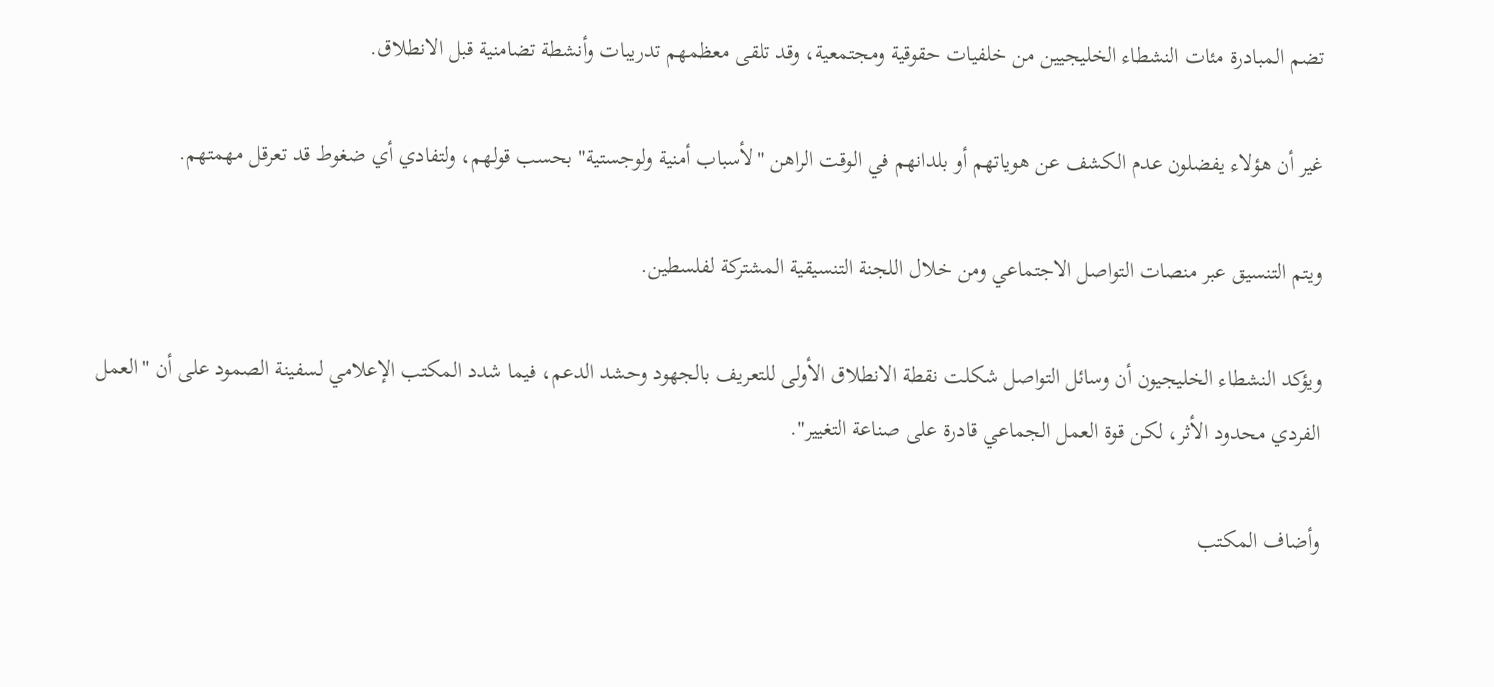تضم المبادرة مئات النشطاء الخليجيين من خلفيات حقوقية ومجتمعية، وقد تلقى معظمهم تدريبات وأنشطة تضامنية قبل الانطلاق.

غير أن هؤلاء يفضلون عدم الكشف عن هوياتهم أو بلدانهم في الوقت الراهن "لأسباب أمنية ولوجستية" بحسب قولهم، ولتفادي أي ضغوط قد تعرقل مهمتهم.

ويتم التنسيق عبر منصات التواصل الاجتماعي ومن خلال اللجنة التنسيقية المشتركة لفلسطين.

ويؤكد النشطاء الخليجيون أن وسائل التواصل شكلت نقطة الانطلاق الأولى للتعريف بالجهود وحشد الدعم، فيما شدد المكتب الإعلامي لسفينة الصمود على أن "العمل الفردي محدود الأثر، لكن قوة العمل الجماعي قادرة على صناعة التغيير".

وأضاف المكتب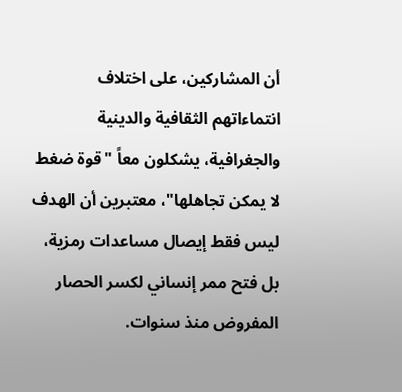أن المشاركين، على اختلاف انتماءاتهم الثقافية والدينية والجغرافية، يشكلون معاً "قوة ضغط لا يمكن تجاهلها"، معتبرين أن الهدف ليس فقط إيصال مساعدات رمزية، بل فتح ممر إنساني لكسر الحصار المفروض منذ سنوات.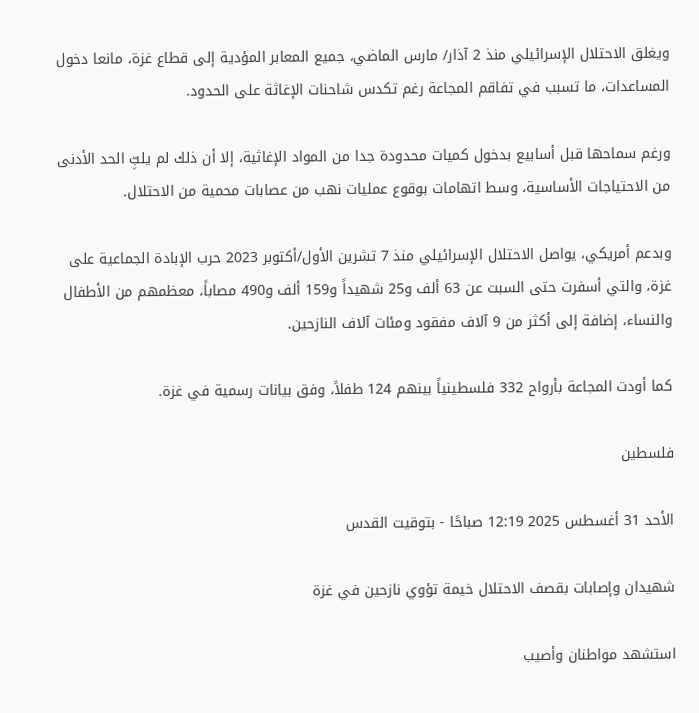ويغلق الاحتلال الإسرائيلي منذ 2 آذار/ مارس الماضي، جميع المعابر المؤدية إلى قطاع غزة، مانعا دخول المساعدات، ما تسبب في تفاقم المجاعة رغم تكدس شاحنات الإغاثة على الحدود.

ورغم سماحها قبل أسابيع بدخول كميات محدودة جدا من المواد الإغاثية، إلا أن ذلك لم يلبِّ الحد الأدنى من الاحتياجات الأساسية، وسط اتهامات بوقوع عمليات نهب من عصابات محمية من الاحتلال.

وبدعم أمريكي، يواصل الاحتلال الإسرائيلي منذ 7 تشرين الأول/أكتوبر 2023 حرب الإبادة الجماعية على غزة، والتي أسفرت حتى السبت عن 63 ألف و25 شهيداً و159 ألف و490 مصاباً، معظمهم من الأطفال والنساء، إضافة إلى أكثر من 9 آلاف مفقود ومئات آلاف النازحين.

كما أودت المجاعة بأرواح 332 فلسطينياً بينهم 124 طفلاً، وفق بيانات رسمية في غزة.

فلسطين

الأحد 31 أغسطس 2025 12:19 صباحًا - بتوقيت القدس

شهيدان وإصابات بقصف الاحتلال خيمة تؤوي نازحين في غزة

استشهد مواطنان وأصيب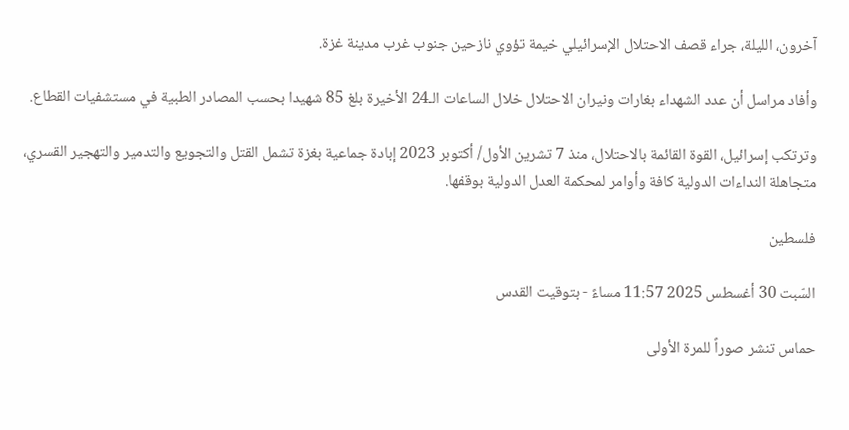آخرون، الليلة، جراء قصف الاحتلال الإسرائيلي خيمة تؤوي نازحين جنوب غرب مدينة غزة.

وأفاد مراسل أن عدد الشهداء بغارات ونيران الاحتلال خلال الساعات الـ24 الأخيرة بلغ 85 شهيدا بحسب المصادر الطبية في مستشفيات القطاع.

وترتكب إسرائيل، القوة القائمة بالاحتلال، منذ 7 تشرين الأول/ أكتوبر 2023 إبادة جماعية بغزة تشمل القتل والتجويع والتدمير والتهجير القسري، متجاهلة النداءات الدولية كافة وأوامر لمحكمة العدل الدولية بوقفها.

فلسطين

السّبت 30 أغسطس 2025 11:57 مساءً - بتوقيت القدس

حماس تنشر صوراً للمرة الأولى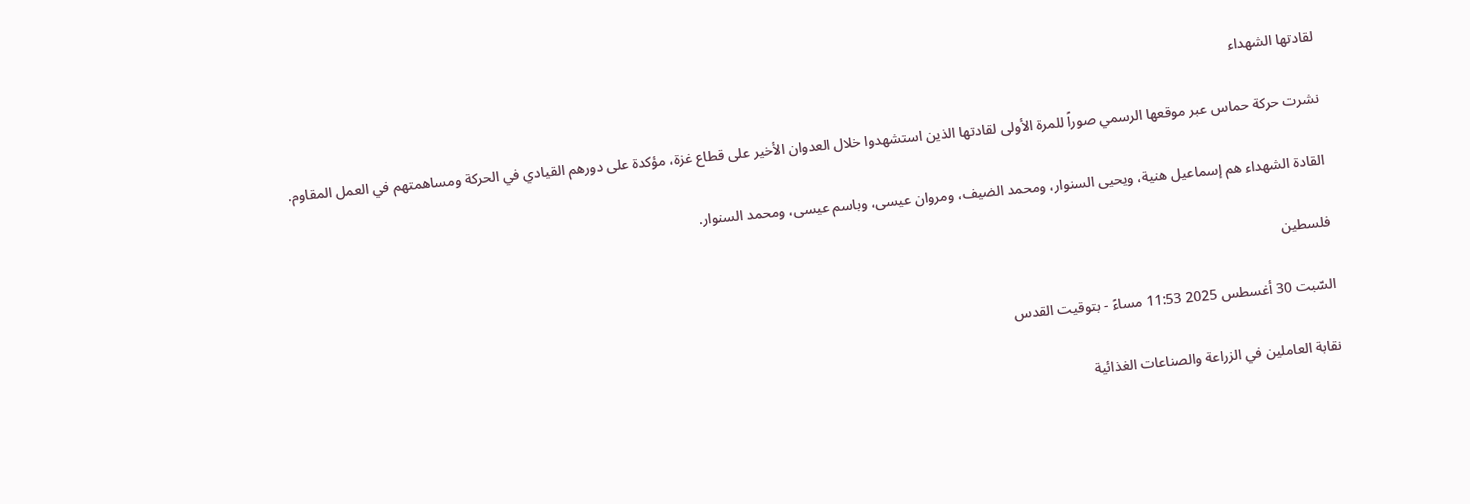لقادتها الشهداء

نشرت حركة حماس عبر موقعها الرسمي صوراً للمرة الأولى لقادتها الذين استشهدوا خلال العدوان الأخير على قطاع غزة، مؤكدة على دورهم القيادي في الحركة ومساهمتهم في العمل المقاوم.

القادة الشهداء هم إسماعيل هنية، ويحيى السنوار، ومحمد الضيف، ومروان عيسى، وباسم عيسى، ومحمد السنوار.

فلسطين

السّبت 30 أغسطس 2025 11:53 مساءً - بتوقيت القدس

نقابة العاملين في الزراعة والصناعات الغذائية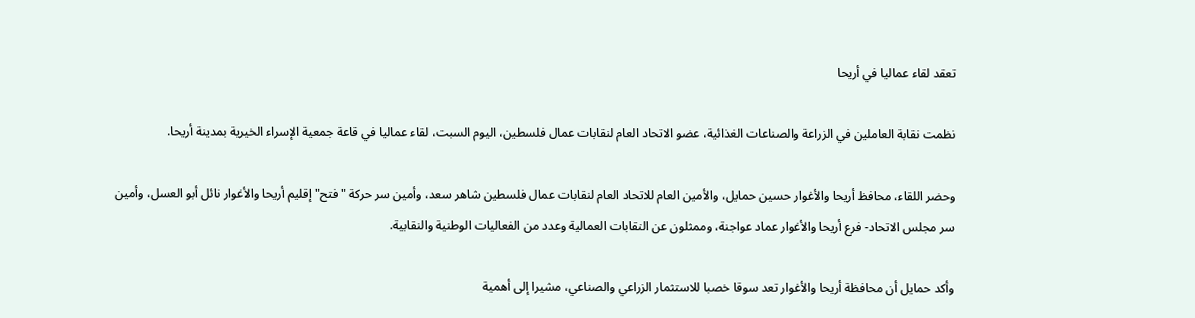تعقد لقاء عماليا في أريحا

نظمت نقابة العاملين في الزراعة والصناعات الغذائية، عضو الاتحاد العام لنقابات عمال فلسطين، اليوم السبت، لقاء عماليا في قاعة جمعية الإسراء الخيرية بمدينة أريحا.

وحضر اللقاء، محافظ أريحا والأغوار حسين حمايل، والأمين العام للاتحاد العام لنقابات عمال فلسطين شاهر سعد، وأمين سر حركة "فتح" إقليم أريحا والأغوار نائل أبو العسل، وأمين سر مجلس الاتحاد- فرع أريحا والأغوار عماد عواجنة، وممثلون عن النقابات العمالية وعدد من الفعاليات الوطنية والنقابية.

وأكد حمايل أن محافظة أريحا والأغوار تعد سوقا خصبا للاستثمار الزراعي والصناعي، مشيرا إلى أهمية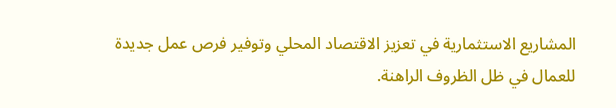المشاريع الاستثمارية في تعزيز الاقتصاد المحلي وتوفير فرص عمل جديدة للعمال في ظل الظروف الراهنة.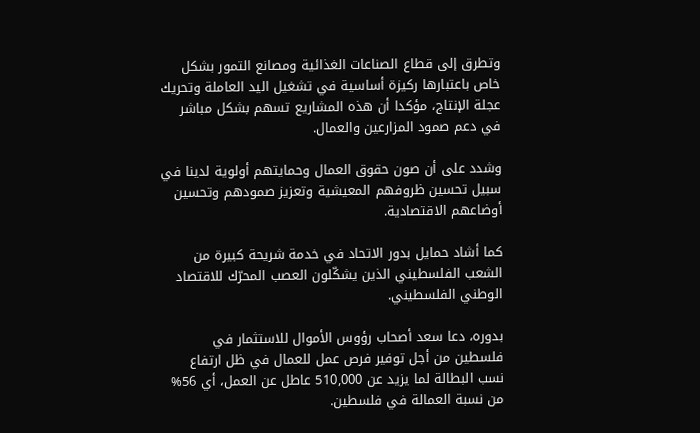وتطرق إلى قطاع الصناعات الغذائية ومصانع التمور بشكل خاص باعتبارها ركيزة أساسية في تشغيل اليد العاملة وتحريك عجلة الإنتاج، مؤكدا أن هذه المشاريع تسهم بشكل مباشر في دعم صمود المزارعين والعمال.

وشدد على أن صون حقوق العمال وحمايتهم أولوية لدينا في سبيل تحسين ظروفهم المعيشية وتعزيز صمودهم وتحسين أوضاعهم الاقتصادية.

كما أشاد حمايل بدور الاتحاد في خدمة شريحة كبيرة من الشعب الفلسطيني الذين يشكّلون العصب المحرّك للاقتصاد الوطني الفلسطيني.

بدوره، دعا سعد أصحاب رؤوس الأموال للاستثمار في فلسطين من أجل توفير فرص عمل للعمال في ظل ارتفاع نسب البطالة لما يزيد عن 510,000 عاطل عن العمل، أي 56% من نسبة العمالة في فلسطين.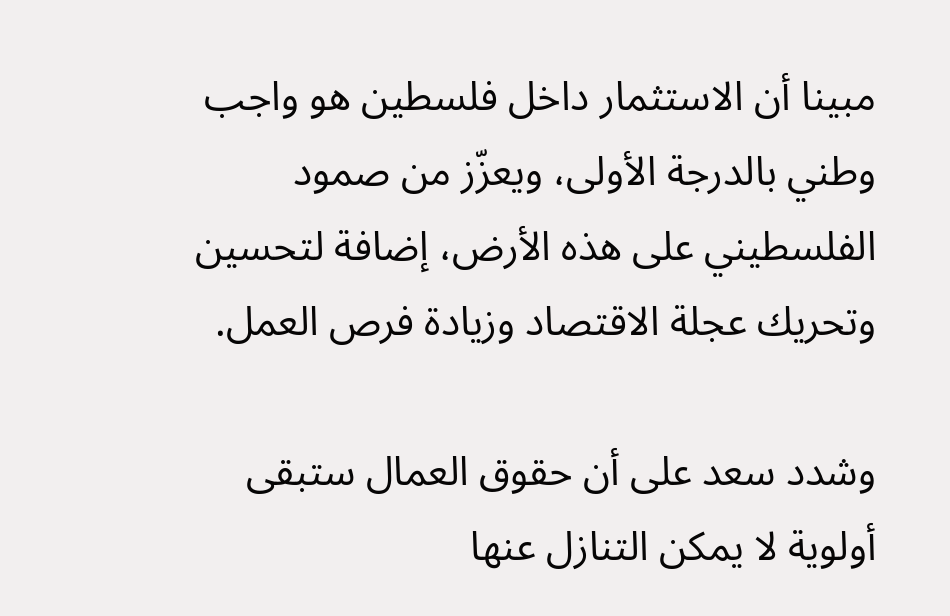مبينا أن الاستثمار داخل فلسطين هو واجب وطني بالدرجة الأولى، ويعزّز من صمود الفلسطيني على هذه الأرض، إضافة لتحسين وتحريك عجلة الاقتصاد وزيادة فرص العمل.

وشدد سعد على أن حقوق العمال ستبقى أولوية لا يمكن التنازل عنها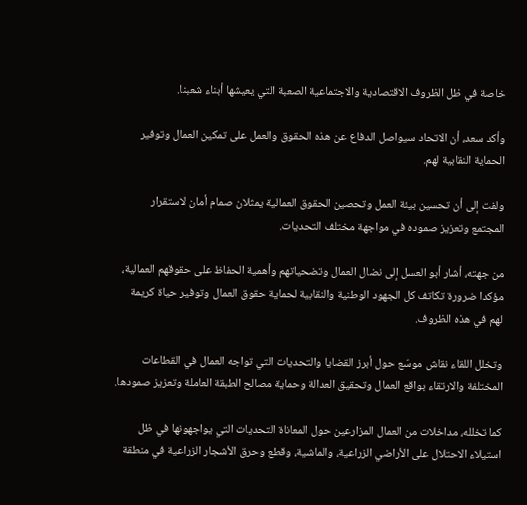خاصة في ظل الظروف الاقتصادية والاجتماعية الصعبة التي يعيشها أبناء شعبنا.

وأكد سعد، أن الاتحاد سيواصل الدفاع عن هذه الحقوق والعمل على تمكين العمال وتوفير الحماية النقابية لهم.

ولفت إلى أن تحسين بيئة العمل وتحصين الحقوق العمالية يمثلان صمام أمان لاستقرار المجتمع وتعزيز صموده في مواجهة مختلف التحديات.

من جهته، أشار أبو العسل إلى نضال العمال وتضحياتهم وأهمية الحفاظ على حقوقهم العمالية، مؤكدا ضرورة تكاتف كل الجهود الوطنية والنقابية لحماية حقوق العمال وتوفير حياة كريمة لهم في هذه الظروف.

وتخلل اللقاء نقاش موسّع حول أبرز القضايا والتحديات التي تواجه العمال في القطاعات المختلفة والارتقاء بواقع العمال وتحقيق العدالة وحماية مصالح الطبقة العاملة وتعزيز صمودها.

كما تخلله، مداخلات من العمال المزارعين حول المعاناة التحديات التي يواجهونها في ظل استيلاء الاحتلال على الأراضي الزراعية، والماشية، وقطع وحرق الأشجار الزراعية في منطقة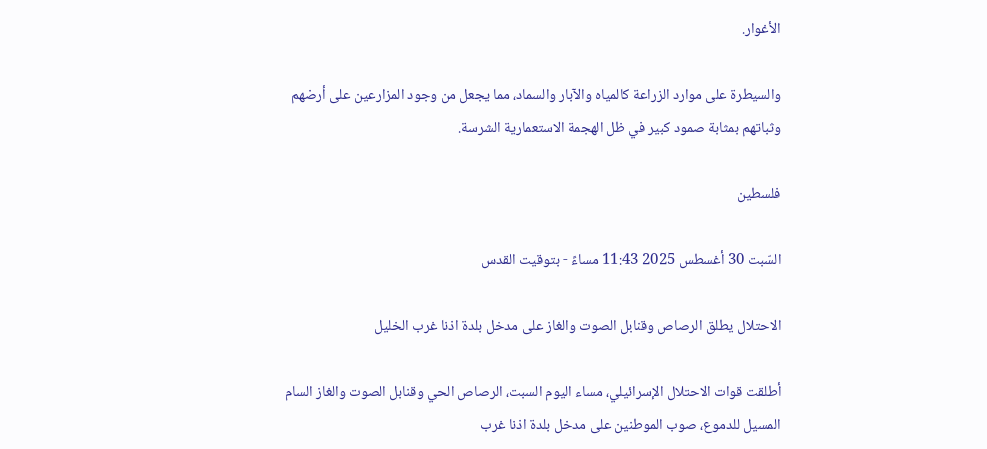الأغوار.

والسيطرة على موارد الزراعة كالمياه والآبار والسماد، مما يجعل من وجود المزارعين على أرضهم وثباتهم بمثابة صمود كبير في ظل الهجمة الاستعمارية الشرسة.

فلسطين

السّبت 30 أغسطس 2025 11:43 مساءً - بتوقيت القدس

الاحتلال يطلق الرصاص وقنابل الصوت والغاز على مدخل بلدة اذنا غرب الخليل

أطلقت قوات الاحتلال الإسرائيلي، مساء اليوم السبت، الرصاص الحي وقنابل الصوت والغاز السام المسيل للدموع، صوب الموطنين على مدخل بلدة اذنا غرب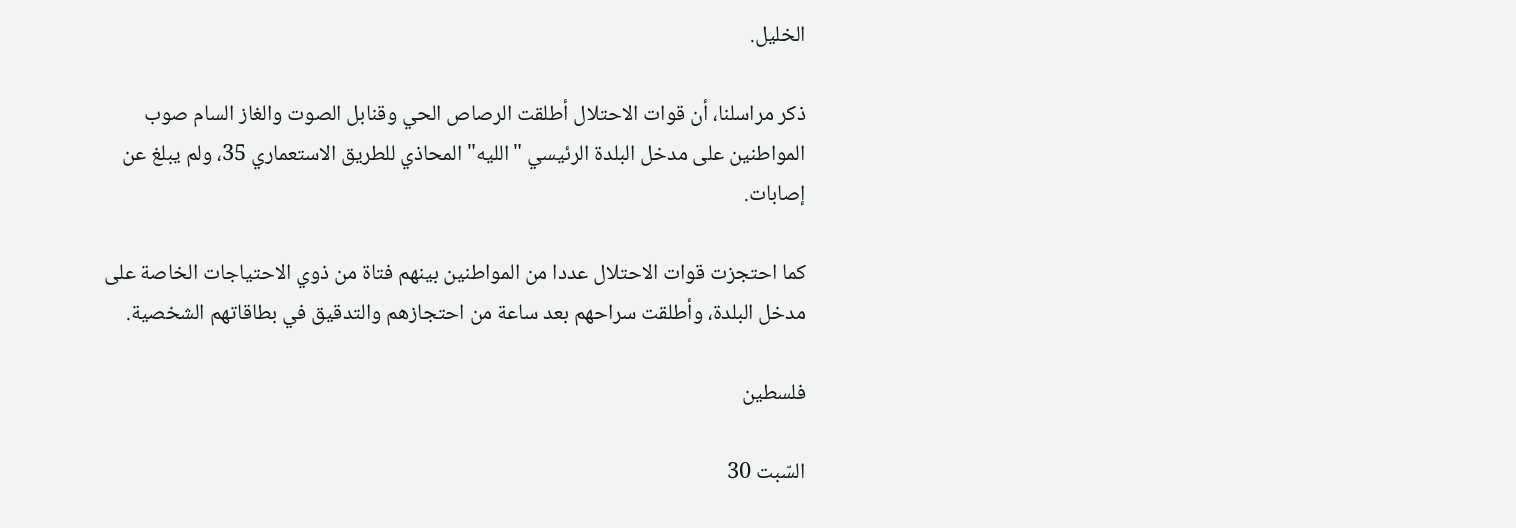الخليل.

ذكر مراسلنا، أن قوات الاحتلال أطلقت الرصاص الحي وقنابل الصوت والغاز السام صوب المواطنين على مدخل البلدة الرئيسي "الليه" المحاذي للطريق الاستعماري 35، ولم يبلغ عن إصابات.

كما احتجزت قوات الاحتلال عددا من المواطنين بينهم فتاة من ذوي الاحتياجات الخاصة على مدخل البلدة، وأطلقت سراحهم بعد ساعة من احتجازهم والتدقيق في بطاقاتهم الشخصية.

فلسطين

السّبت 30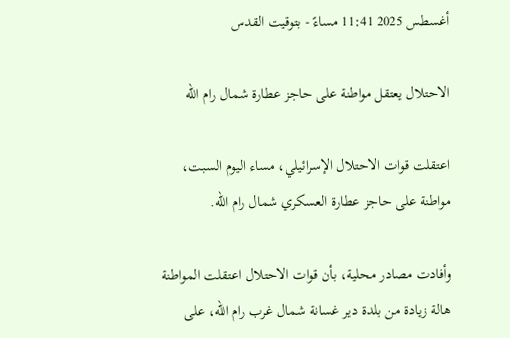أغسطس 2025 11:41 مساءً - بتوقيت القدس

الاحتلال يعتقل مواطنة على حاجز عطارة شمال رام الله

اعتقلت قوات الاحتلال الإسرائيلي، مساء اليوم السبت، مواطنة على حاجز عطارة العسكري شمال رام الله.

وأفادت مصادر محلية، بأن قوات الاحتلال اعتقلت المواطنة هالة زيادة من بلدة دير غسانة شمال غرب رام الله، على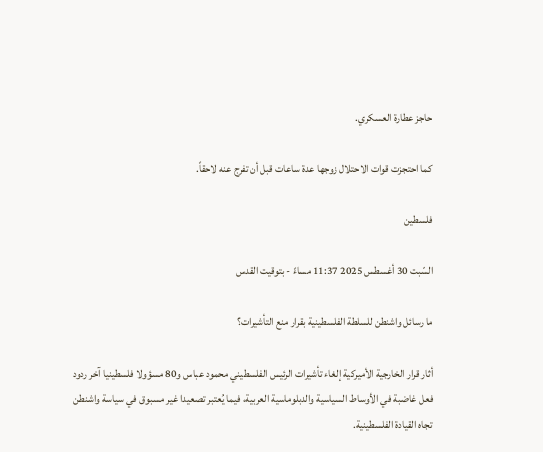حاجز عطارة العسكري.

كما احتجزت قوات الاحتلال زوجها عدة ساعات قبل أن تفرج عنه لاحقاً.

فلسطين

السّبت 30 أغسطس 2025 11:37 مساءً - بتوقيت القدس

ما رسائل واشنطن للسلطة الفلسطينية بقرار منع التأشيرات؟

أثار قرار الخارجية الأميركية إلغاء تأشيرات الرئيس الفلسطيني محمود عباس و80 مسؤولا فلسطينيا آخر ردود فعل غاضبة في الأوساط السياسية والدبلوماسية العربية، فيما يُعتبر تصعيدا غير مسبوق في سياسة واشنطن تجاه القيادة الفلسطينية.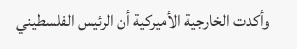وأكدت الخارجية الأميركية أن الرئيس الفلسطيني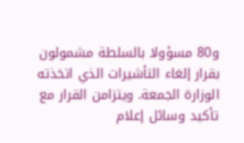و80 مسؤولا بالسلطة مشمولون بقرار إلغاء التأشيرات الذي اتخذته الوزارة الجمعة. ويتزامن القرار مع تأكيد وسائل إعلام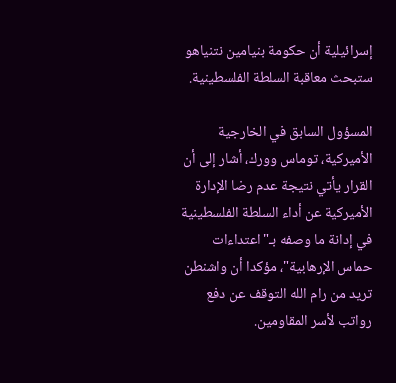إسرائيلية أن حكومة بنيامين نتنياهو ستبحث معاقبة السلطة الفلسطينية.

المسؤول السابق في الخارجية الأميركية، توماس وورك، أشار إلى أن القرار يأتي نتيجة عدم رضا الإدارة الأميركية عن أداء السلطة الفلسطينية في إدانة ما وصفه بـ"اعتداءات حماس الإرهابية"، مؤكدا أن واشنطن تريد من رام الله التوقف عن دفع رواتب لأسر المقاومين.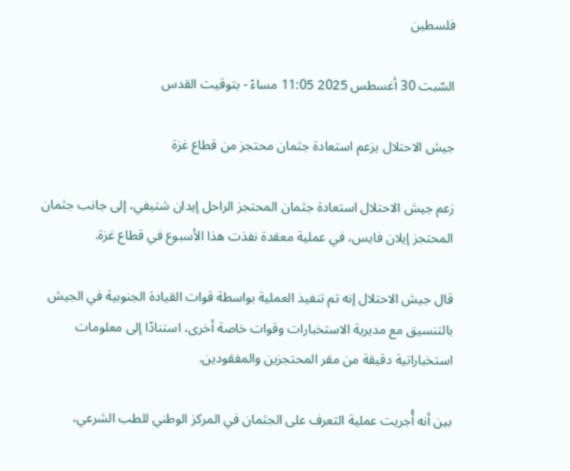فلسطين

السّبت 30 أغسطس 2025 11:05 مساءً - بتوقيت القدس

جيش الاحتلال يزعم استعادة جثمان محتجز من قطاع غزة

زعم جيش الاحتلال استعادة جثمان المحتجز الراحل إيدان شتيفي، إلى جانب جثمان المحتجز إيلان فايس، في عملية معقدة نفذت هذا الأسبوع في قطاع غزة.

قال جيش الاحتلال إنه تم تنفيذ العملية بواسطة قوات القيادة الجنوبية في الجيش بالتنسيق مع مديرية الاستخبارات وقوات خاصة أخرى، استنادًا إلى معلومات استخباراتية دقيقة من مقر المحتجزين والمفقودين.

بين أنه أُجريت عملية التعرف على الجثمان في المركز الوطني للطب الشرعي،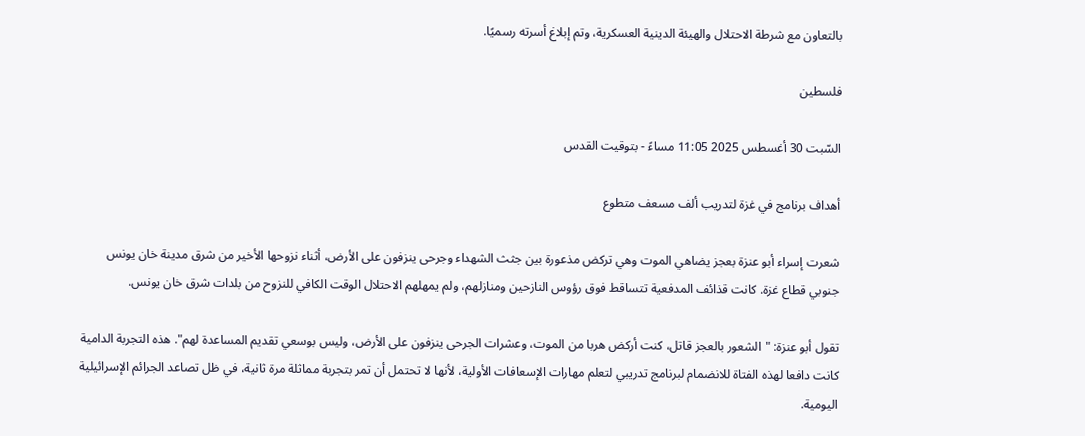بالتعاون مع شرطة الاحتلال والهيئة الدينية العسكرية، وتم إبلاغ أسرته رسميًا.

فلسطين

السّبت 30 أغسطس 2025 11:05 مساءً - بتوقيت القدس

أهداف برنامج في غزة لتدريب ألف مسعف متطوع

شعرت إسراء أبو عنزة بعجز يضاهي الموت وهي تركض مذعورة بين جثث الشهداء وجرحى ينزفون على الأرض، أثناء نزوحها الأخير من شرق مدينة خان يونس جنوبي قطاع غزة. كانت قذائف المدفعية تتساقط فوق رؤوس النازحين ومنازلهم، ولم يمهلهم الاحتلال الوقت الكافي للنزوح من بلدات شرق خان يونس.

تقول أبو عنزة: "الشعور بالعجز قاتل، كنت أركض هربا من الموت، وعشرات الجرحى ينزفون على الأرض، وليس بوسعي تقديم المساعدة لهم". هذه التجربة الدامية كانت دافعا لهذه الفتاة للانضمام لبرنامج تدريبي لتعلم مهارات الإسعافات الأولية، لأنها لا تحتمل أن تمر بتجربة مماثلة مرة ثانية، في ظل تصاعد الجرائم الإسرائيلية اليومية.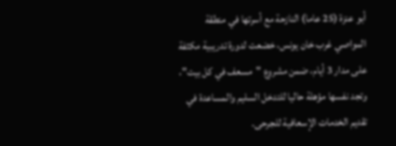أبو عنزة (25 عاما) النازحة مع أسرتها في منطقة المواصي غرب خان يونس، خضعت لدورة تدريبية مكثفة على مدار 3 أيام، ضمن مشروع "مسعف في كل بيت"، وتجد نفسها مؤهلة حاليا للتدخل السليم والمساعدة في تقديم الخدمات الإسعافية للجرحى.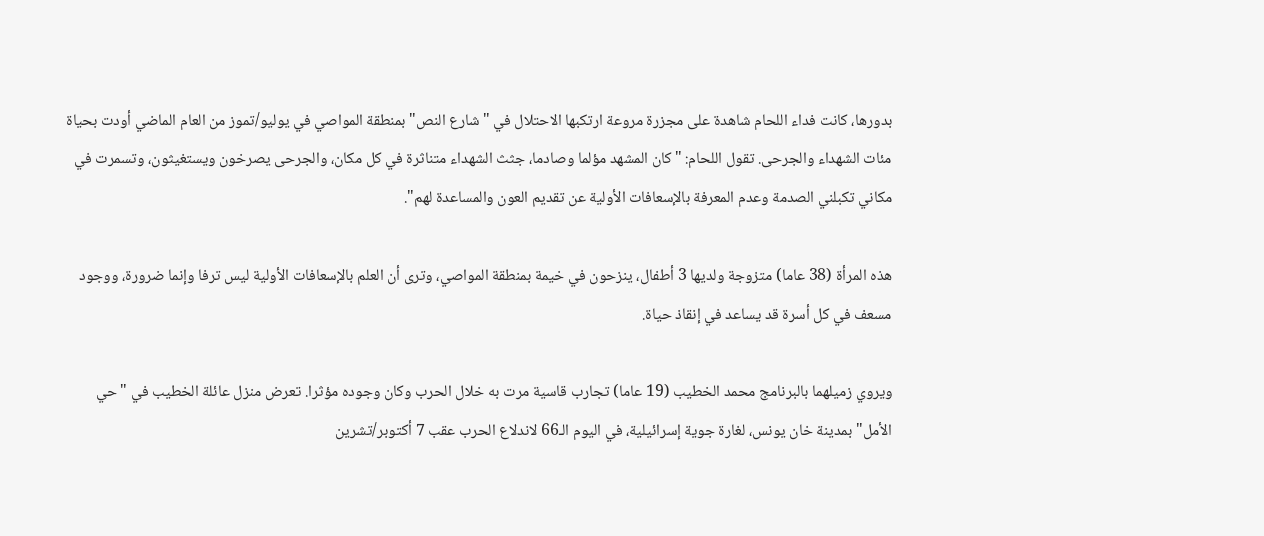بدورها، كانت فداء اللحام شاهدة على مجزرة مروعة ارتكبها الاحتلال في "شارع النص" بمنطقة المواصي في يوليو/تموز من العام الماضي أودت بحياة مئات الشهداء والجرحى. تقول اللحام: "كان المشهد مؤلما وصادما، جثث الشهداء متناثرة في كل مكان، والجرحى يصرخون ويستغيثون، وتسمرت في مكاني تكبلني الصدمة وعدم المعرفة بالإسعافات الأولية عن تقديم العون والمساعدة لهم".

هذه المرأة (38 عاما) متزوجة ولديها 3 أطفال، ينزحون في خيمة بمنطقة المواصي، وترى أن العلم بالإسعافات الأولية ليس ترفا وإنما ضرورة، ووجود مسعف في كل أسرة قد يساعد في إنقاذ حياة.

ويروي زميلهما بالبرنامج محمد الخطيب (19 عاما) تجارب قاسية مرت به خلال الحرب وكان وجوده مؤثرا. تعرض منزل عائلة الخطيب في "حي الأمل" بمدينة خان يونس، لغارة جوية إسرائيلية، في اليوم الـ66 لاندلاع الحرب عقب 7 أكتوبر/تشرين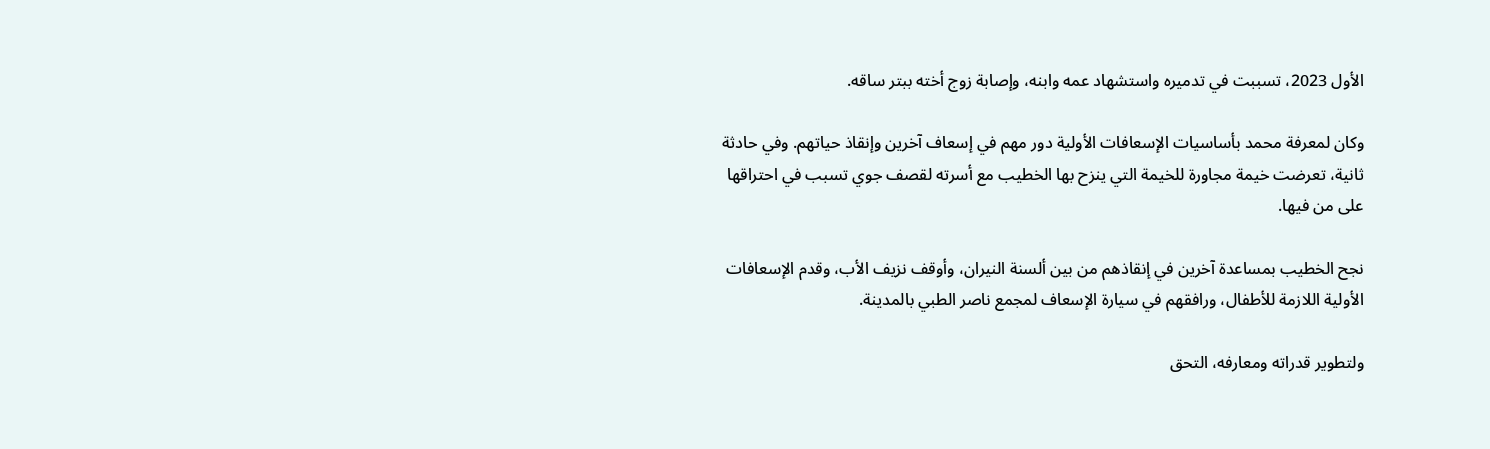الأول 2023، تسببت في تدميره واستشهاد عمه وابنه، وإصابة زوج أخته ببتر ساقه.

وكان لمعرفة محمد بأساسيات الإسعافات الأولية دور مهم في إسعاف آخرين وإنقاذ حياتهم. وفي حادثة ثانية، تعرضت خيمة مجاورة للخيمة التي ينزح بها الخطيب مع أسرته لقصف جوي تسبب في احتراقها على من فيها.

نجح الخطيب بمساعدة آخرين في إنقاذهم من بين ألسنة النيران، وأوقف نزيف الأب، وقدم الإسعافات الأولية اللازمة للأطفال، ورافقهم في سيارة الإسعاف لمجمع ناصر الطبي بالمدينة.

ولتطوير قدراته ومعارفه، التحق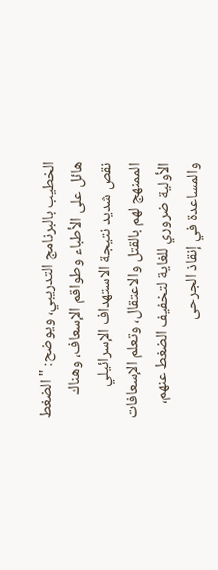الخطيب بالبرنامج التدريبي، ويوضح: "الضغط هائل على الأطباء وطواقم الإسعاف، وهناك نقص شديد نتيجة الاستهداف الإسرائيلي الممنهج لهم بالقتل والاعتقال، وتعلم الإسعافات الأولية ضروري للغاية لتخفيف الضغط عنهم، والمساعدة في إنقاذ الجرحى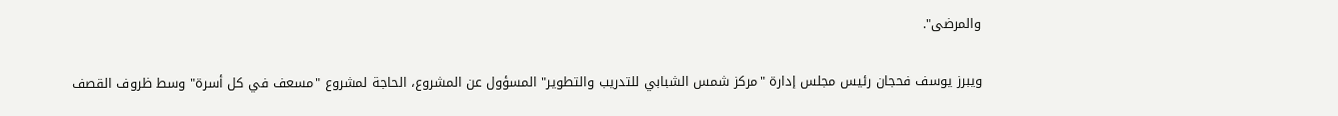والمرضى".

ويبرز يوسف فحجان رئيس مجلس إدارة "مركز شمس الشبابي للتدريب والتطوير" المسؤول عن المشروع، الحاجة لمشروع "مسعف في كل أسرة" وسط ظروف القصف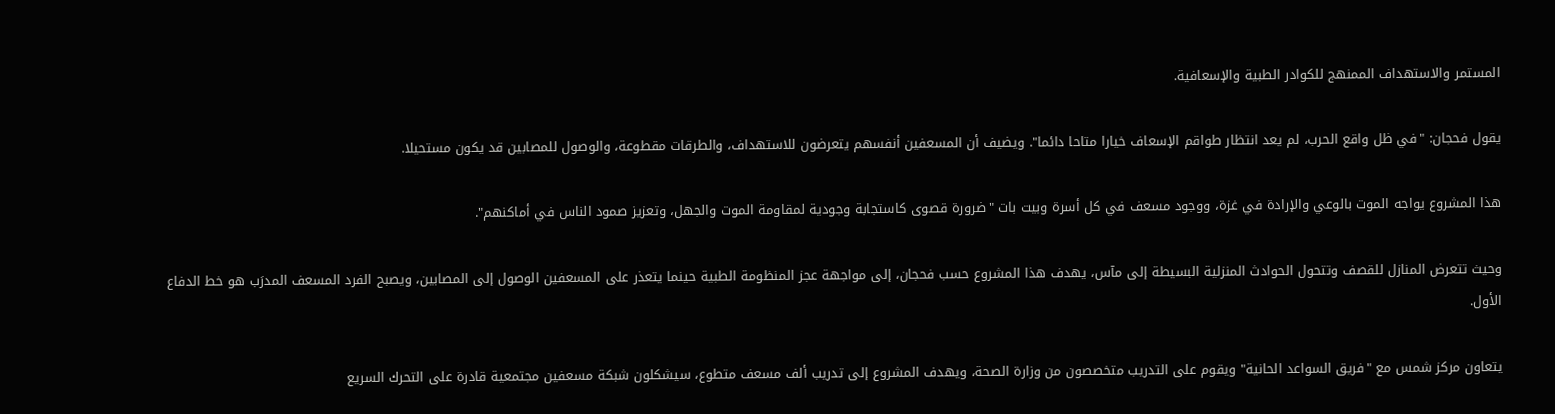المستمر والاستهداف الممنهج للكوادر الطبية والإسعافية.

يقول فحجان: "في ظل واقع الحرب، لم يعد انتظار طواقم الإسعاف خيارا متاحا دائما". ويضيف أن المسعفين أنفسهم يتعرضون للاستهداف، والطرقات مقطوعة، والوصول للمصابين قد يكون مستحيلا.

هذا المشروع يواجه الموت بالوعي والإرادة في غزة، ووجود مسعف في كل أسرة وبيت بات "ضرورة قصوى كاستجابة وجودية لمقاومة الموت والجهل، وتعزيز صمود الناس في أماكنهم".

وحيث تتعرض المنازل للقصف وتتحول الحوادث المنزلية البسيطة إلى مآس، يهدف هذا المشروع حسب فحجان، إلى مواجهة عجز المنظومة الطبية حينما يتعذر على المسعفين الوصول إلى المصابين، ويصبح الفرد المسعف المدرَب هو خط الدفاع الأول.

يتعاون مركز شمس مع "فريق السواعد الحانية" ويقوم على التدريب متخصصون من وزارة الصحة، ويهدف المشروع إلى تدريب ألف مسعف متطوع، سيشكلون شبكة مسعفين مجتمعية قادرة على التحرك السريع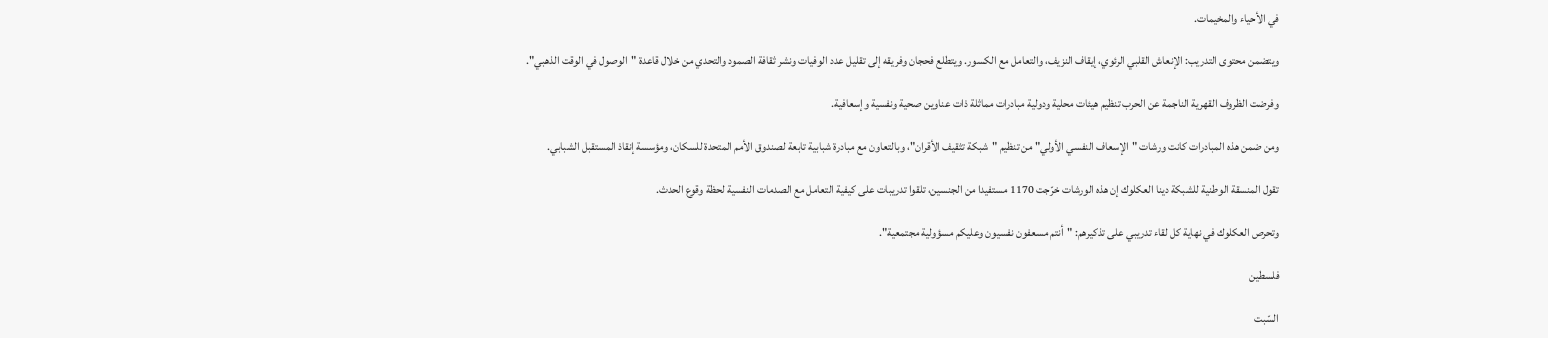في الأحياء والمخيمات.

ويتضمن محتوى التدريب: الإنعاش القلبي الرئوي، إيقاف النزيف، والتعامل مع الكسور. ويتطلع فحجان وفريقه إلى تقليل عدد الوفيات ونشر ثقافة الصمود والتحدي من خلال قاعدة "الوصول في الوقت الذهبي".

وفرضت الظروف القهرية الناجمة عن الحرب تنظيم هيئات محلية ودولية مبادرات مماثلة ذات عناوين صحية ونفسية وإسعافية.

ومن ضمن هذه المبادرات كانت ورشات "الإسعاف النفسي الأولي" من تنظيم "شبكة تثقيف الأقران"، وبالتعاون مع مبادرة شبابية تابعة لصندوق الأمم المتحدة للسكان، ومؤسسة إنقاذ المستقبل الشبابي.

تقول المنسقة الوطنية للشبكة دينا العكلوك إن هذه الورشات خرّجت 1170 مستفيدا من الجنسين، تلقوا تدريبات على كيفية التعامل مع الصدمات النفسية لحظة وقوع الحدث.

وتحرص العكلوك في نهاية كل لقاء تدريبي على تذكيرهم: "أنتم مسعفون نفسيون وعليكم مسؤولية مجتمعية".

فلسطين

السّبت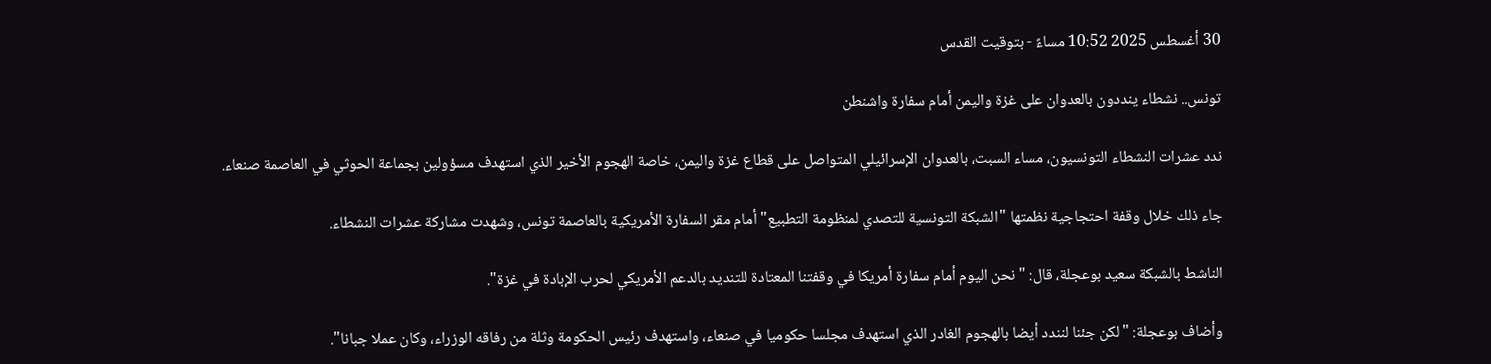30 أغسطس 2025 10:52 مساءً - بتوقيت القدس

تونس.. نشطاء ينددون بالعدوان على غزة واليمن أمام سفارة واشنطن

ندد عشرات النشطاء التونسيون، مساء السبت، بالعدوان الإسرائيلي المتواصل على قطاع غزة واليمن، خاصة الهجوم الأخير الذي استهدف مسؤولين بجماعة الحوثي في العاصمة صنعاء.

جاء ذلك خلال وقفة احتجاجية نظمتها "الشبكة التونسية للتصدي لمنظومة التطبيع" أمام مقر السفارة الأمريكية بالعاصمة تونس، وشهدت مشاركة عشرات النشطاء.

الناشط بالشبكة سعيد بوعجلة، قال: "نحن اليوم أمام سفارة أمريكا في وقفتنا المعتادة للتنديد بالدعم الأمريكي لحرب الإبادة في غزة".

وأضاف بوعجلة: "لكن جئنا لنندد أيضا بالهجوم الغادر الذي استهدف مجلسا حكوميا في صنعاء، واستهدف رئيس الحكومة وثلة من رفاقه الوزراء، وكان عملا جبانا".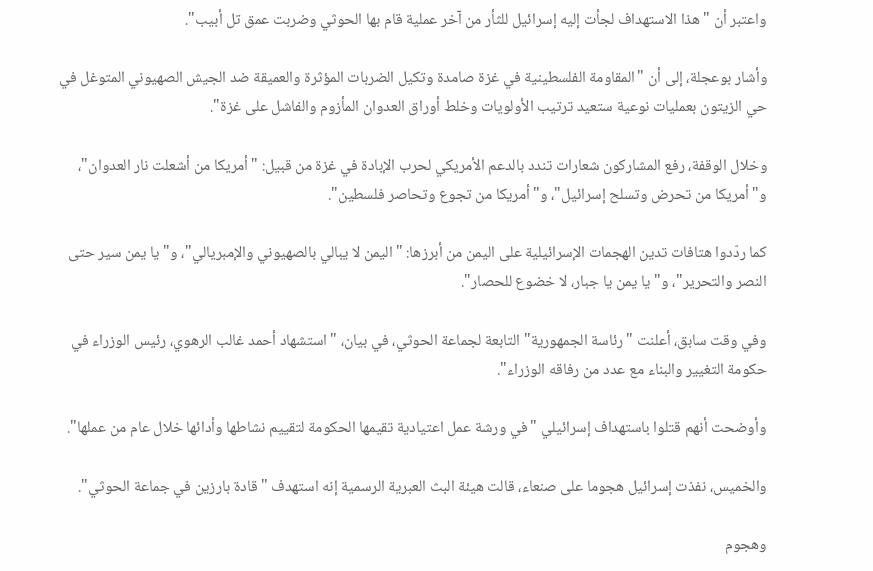واعتبر أن "هذا الاستهداف لجأت إليه إسرائيل للثأر من آخر عملية قام بها الحوثي وضربت عمق تل أبيب".

وأشار بوعجلة، إلى أن "المقاومة الفلسطينية في غزة صامدة وتكيل الضربات المؤثرة والعميقة ضد الجيش الصهيوني المتوغل في حي الزيتون بعمليات نوعية ستعيد ترتيب الأولويات وخلط أوراق العدوان المأزوم والفاشل على غزة".

وخلال الوقفة، رفع المشاركون شعارات تندد بالدعم الأمريكي لحرب الإبادة في غزة من قبيل: "أمريكا من أشعلت نار العدوان"، و"أمريكا من تحرض وتسلح إسرائيل"، و"أمريكا من تجوع وتحاصر فلسطين".

كما ردّدوا هتافات تدين الهجمات الإسرائيلية على اليمن من أبرزها: "اليمن لا يبالي بالصهيوني والإمبريالي"، و"يا يمن سير حتى النصر والتحرير"، و"يا يمن يا جبار، لا خضوع للحصار".

وفي وقت سابق، أعلنت "رئاسة الجمهورية" التابعة لجماعة الحوثي، في بيان، "استشهاد أحمد غالب الرهوي، رئيس الوزراء في حكومة التغيير والبناء مع عدد من رفاقه الوزراء".

وأوضحت أنهم قتلوا باستهداف إسرائيلي "في ورشة عمل اعتيادية تقيمها الحكومة لتقييم نشاطها وأدائها خلال عام من عملها".

والخميس، نفذت إسرائيل هجوما على صنعاء، قالت هيئة البث العبرية الرسمية إنه استهدف "قادة بارزين في جماعة الحوثي".

وهجوم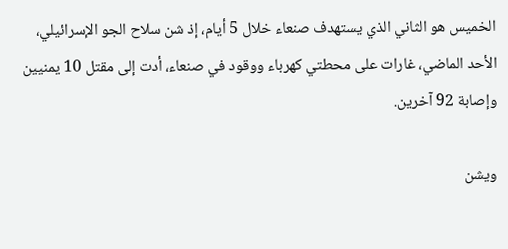الخميس هو الثاني الذي يستهدف صنعاء خلال 5 أيام، إذ شن سلاح الجو الإسرائيلي، الأحد الماضي، غارات على محطتي كهرباء ووقود في صنعاء، أدت إلى مقتل 10 يمنيين وإصابة 92 آخرين.

ويشن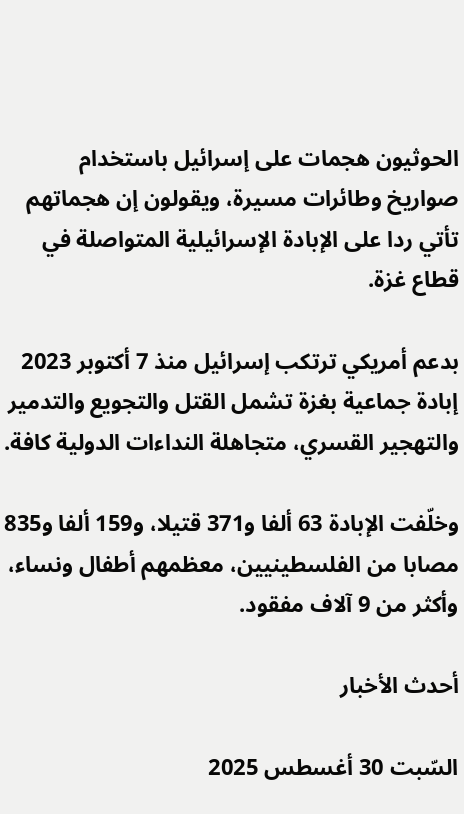الحوثيون هجمات على إسرائيل باستخدام صواريخ وطائرات مسيرة، ويقولون إن هجماتهم تأتي ردا على الإبادة الإسرائيلية المتواصلة في قطاع غزة.

بدعم أمريكي ترتكب إسرائيل منذ 7 أكتوبر 2023 إبادة جماعية بغزة تشمل القتل والتجويع والتدمير والتهجير القسري، متجاهلة النداءات الدولية كافة.

وخلّفت الإبادة 63 ألفا و371 قتيلا، و159 ألفا و835 مصابا من الفلسطينيين، معظمهم أطفال ونساء، وأكثر من 9 آلاف مفقود.

أحدث الأخبار

السّبت 30 أغسطس 2025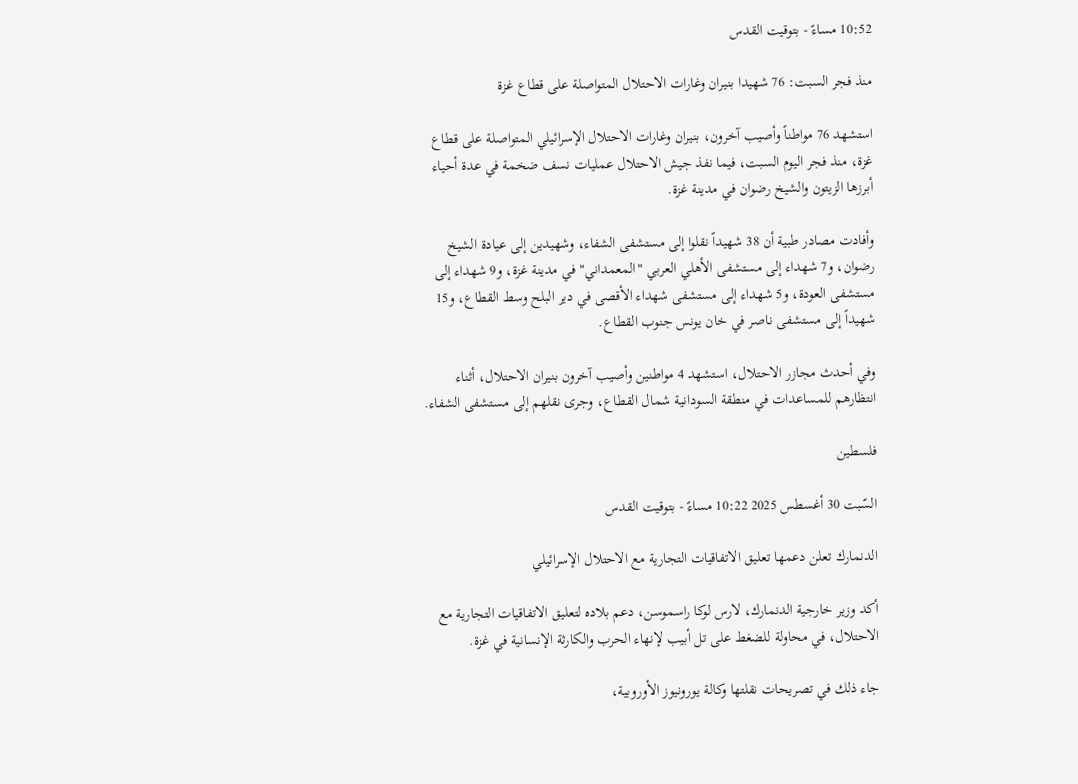10:52 مساءً - بتوقيت القدس

منذ فجر السبت: 76 شهيدا بنيران وغارات الاحتلال المتواصلة على قطاع غزة

استشهد 76 مواطناً وأصيب آخرون، بنيران وغارات الاحتلال الإسرائيلي المتواصلة على قطاع غزة، منذ فجر اليوم السبت، فيما نفذ جيش الاحتلال عمليات نسف ضخمة في عدة أحياء أبرزها الزيتون والشيخ رضوان في مدينة غزة.

وأفادت مصادر طبية أن 38 شهيداً نقلوا إلى مستشفى الشفاء، وشهيدين إلى عيادة الشيخ رضوان، و7 شهداء إلى مستشفى الأهلي العربي "المعمداني" في مدينة غزة، و9 شهداء إلى مستشفى العودة، و5 شهداء إلى مستشفى شهداء الأقصى في دير البلح وسط القطاع، و15 شهيداً إلى مستشفى ناصر في خان يونس جنوب القطاع.

وفي أحدث مجازر الاحتلال، استشهد 4 مواطنين وأصيب آخرون بنيران الاحتلال، أثناء انتظارهم للمساعدات في منطقة السودانية شمال القطاع، وجرى نقلهم إلى مستشفى الشفاء.

فلسطين

السّبت 30 أغسطس 2025 10:22 مساءً - بتوقيت القدس

الدنمارك تعلن دعمها تعليق الاتفاقيات التجارية مع الاحتلال الإسرائيلي

أكد وزير خارجية الدنمارك، لارس لوكا راسموسن، دعم بلاده لتعليق الاتفاقيات التجارية مع الاحتلال، في محاولة للضغط على تل أبيب لإنهاء الحرب والكارثة الإنسانية في غزة.

جاء ذلك في تصريحات نقلتها وكالة يورونيوز الأوروبية،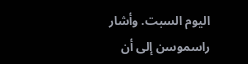اليوم السبت. وأشار راسموسن إلى أن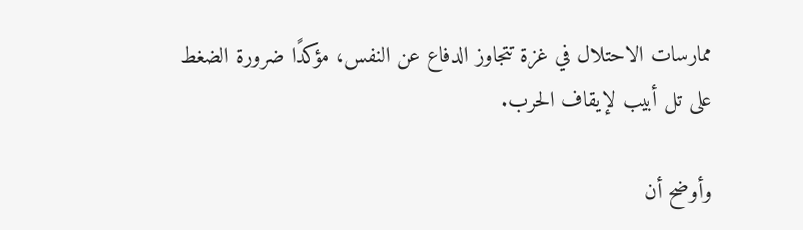ممارسات الاحتلال في غزة تتجاوز الدفاع عن النفس، مؤكدًا ضرورة الضغط على تل أبيب لإيقاف الحرب.

وأوضح أن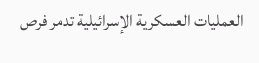العمليات العسكرية الإسرائيلية تدمر فرص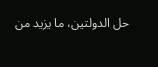حل الدولتين، ما يزيد من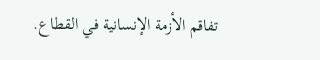تفاقم الأزمة الإنسانية في القطاع.